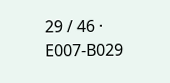29 / 46 · E007-B029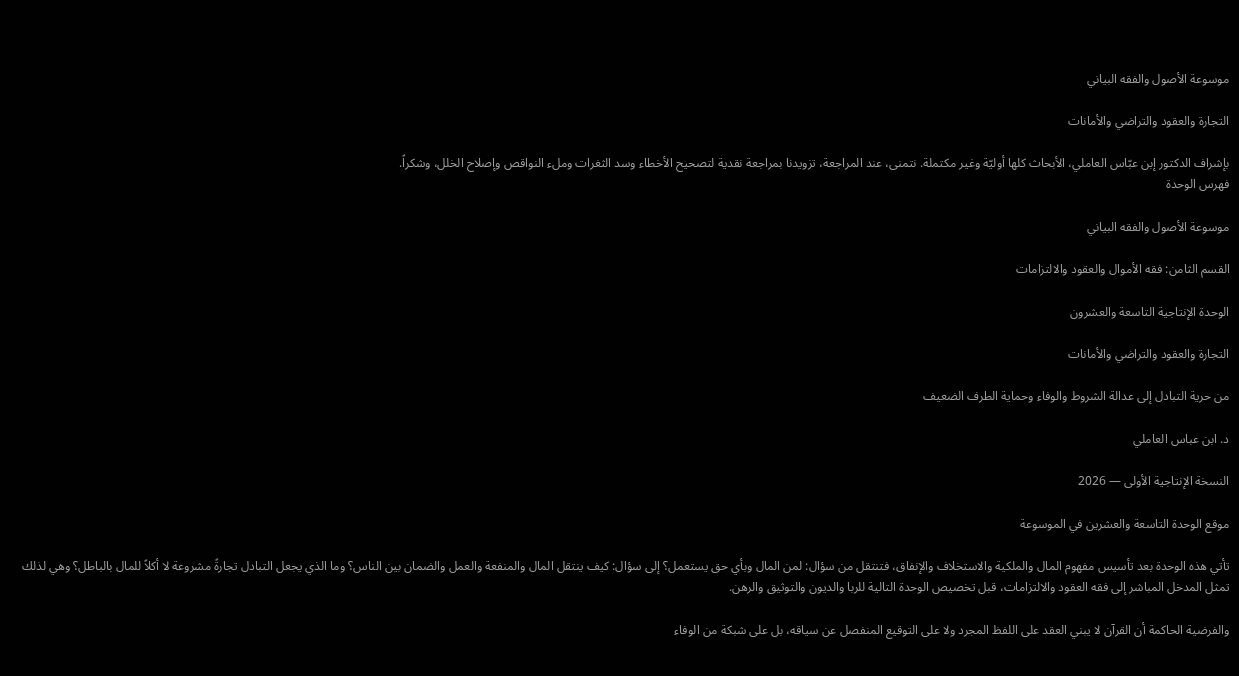موسوعة الأصول والفقه البياني

التجارة والعقود والتراضي والأمانات

بإشراف الدكتور إبن عبّاس العاملي، الأبحاث كلها أوليّة وغير مكتملة. نتمنى، عند المراجعة، تزويدنا بمراجعة نقدية لتصحيح الأخطاء وسد الثغرات وملء النواقص وإصلاح الخلل، وشكراً.
فهرس الوحدة

موسوعة الأصول والفقه البياني

القسم الثامن: فقه الأموال والعقود والالتزامات

الوحدة الإنتاجية التاسعة والعشرون

التجارة والعقود والتراضي والأمانات

من حرية التبادل إلى عدالة الشروط والوفاء وحماية الطرف الضعيف

د. ابن عباس العاملي

النسخة الإنتاجية الأولى — 2026

موقع الوحدة التاسعة والعشرين في الموسوعة

تأتي هذه الوحدة بعد تأسيس مفهوم المال والملكية والاستخلاف والإنفاق، فتنتقل من سؤال: لمن المال وبأي حق يستعمل؟ إلى سؤال: كيف ينتقل المال والمنفعة والعمل والضمان بين الناس؟ وما الذي يجعل التبادل تجارةً مشروعة لا أكلاً للمال بالباطل؟ وهي لذلك تمثل المدخل المباشر إلى فقه العقود والالتزامات، قبل تخصيص الوحدة التالية للربا والديون والتوثيق والرهن.

والفرضية الحاكمة أن القرآن لا يبني العقد على اللفظ المجرد ولا على التوقيع المنفصل عن سياقه، بل على شبكة من الوفاء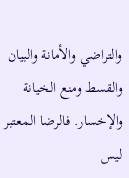والتراضي والأمانة والبيان والقسط ومنع الخيانة والإخسار. فالرضا المعتبر ليس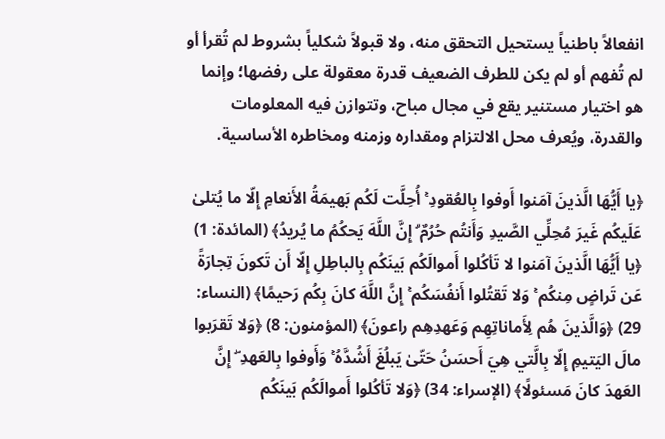انفعالاً باطنياً يستحيل التحقق منه، ولا قبولاً شكلياً بشروط لم تُقرأ أو لم تُفهم أو لم يكن للطرف الضعيف قدرة معقولة على رفضها؛ وإنما هو اختيار مستنير يقع في مجال مباح، وتتوازن فيه المعلومات والقدرة، ويُعرف محل الالتزام ومقداره وزمنه ومخاطره الأساسية.

﴿يا أَيُّهَا الَّذينَ آمَنوا أَوفوا بِالعُقودِ ۚ أُحِلَّت لَكُم بَهيمَةُ الأَنعامِ إِلّا ما يُتلىٰ عَلَيكُم غَيرَ مُحِلِّي الصَّيدِ وَأَنتُم حُرُمٌ ۗ إِنَّ اللَّهَ يَحكُمُ ما يُريدُ﴾ (المائدة: 1) ﴿يا أَيُّهَا الَّذينَ آمَنوا لا تَأكُلوا أَموالَكُم بَينَكُم بِالباطِلِ إِلّا أَن تَكونَ تِجارَةً عَن تَراضٍ مِنكُم ۚ وَلا تَقتُلوا أَنفُسَكُم ۚ إِنَّ اللَّهَ كانَ بِكُم رَحيمًا﴾ (النساء: 29) ﴿وَالَّذينَ هُم لِأَماناتِهِم وَعَهدِهِم راعونَ﴾ (المؤمنون: 8) ﴿وَلا تَقرَبوا مالَ اليَتيمِ إِلّا بِالَّتي هِيَ أَحسَنُ حَتّىٰ يَبلُغَ أَشُدَّهُ ۚ وَأَوفوا بِالعَهدِ ۖ إِنَّ العَهدَ كانَ مَسئولًا﴾ (الإسراء: 34) ﴿وَلا تَأكُلوا أَموالَكُم بَينَكُم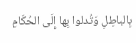بِالباطِلِ وَتُدلوا بِها إِلَى الحُكّامِ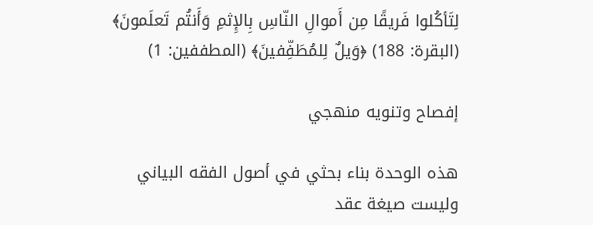لِتَأكُلوا فَريقًا مِن أَموالِ النّاسِ بِالإِثمِ وَأَنتُم تَعلَمونَ﴾ (البقرة: 188) ﴿وَيلٌ لِلمُطَفِّفينَ﴾ (المطففين: 1)

إفصاح وتنويه منهجي

هذه الوحدة بناء بحثي في أصول الفقه البياني وليست صيغة عقد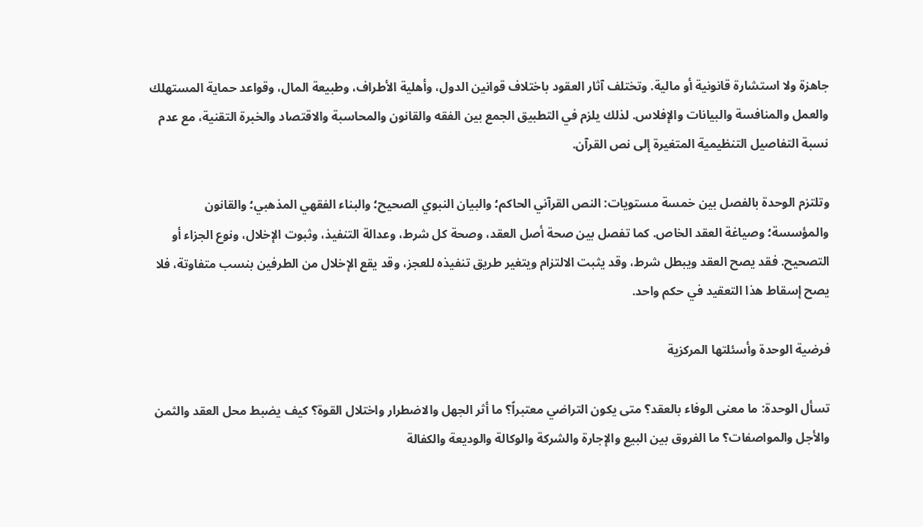جاهزة ولا استشارة قانونية أو مالية. وتختلف آثار العقود باختلاف قوانين الدول، وأهلية الأطراف، وطبيعة المال، وقواعد حماية المستهلك والعمل والمنافسة والبيانات والإفلاس. لذلك يلزم في التطبيق الجمع بين الفقه والقانون والمحاسبة والاقتصاد والخبرة التقنية، مع عدم نسبة التفاصيل التنظيمية المتغيرة إلى نص القرآن.

وتلتزم الوحدة بالفصل بين خمسة مستويات: النص القرآني الحاكم؛ والبيان النبوي الصحيح؛ والبناء الفقهي المذهبي؛ والقانون والمؤسسة؛ وصياغة العقد الخاص. كما تفصل بين صحة أصل العقد، وصحة كل شرط، وعدالة التنفيذ، وثبوت الإخلال، ونوع الجزاء أو التصحيح. فقد يصح العقد ويبطل شرط، وقد يثبت الالتزام ويتغير طريق تنفيذه للعجز، وقد يقع الإخلال من الطرفين بنسب متفاوتة، فلا يصح إسقاط هذا التعقيد في حكم واحد.

فرضية الوحدة وأسئلتها المركزية

تسأل الوحدة: ما معنى الوفاء بالعقد؟ متى يكون التراضي معتبراً؟ ما أثر الجهل والاضطرار واختلال القوة؟ كيف يضبط محل العقد والثمن والأجل والمواصفات؟ ما الفروق بين البيع والإجارة والشركة والوكالة والوديعة والكفالة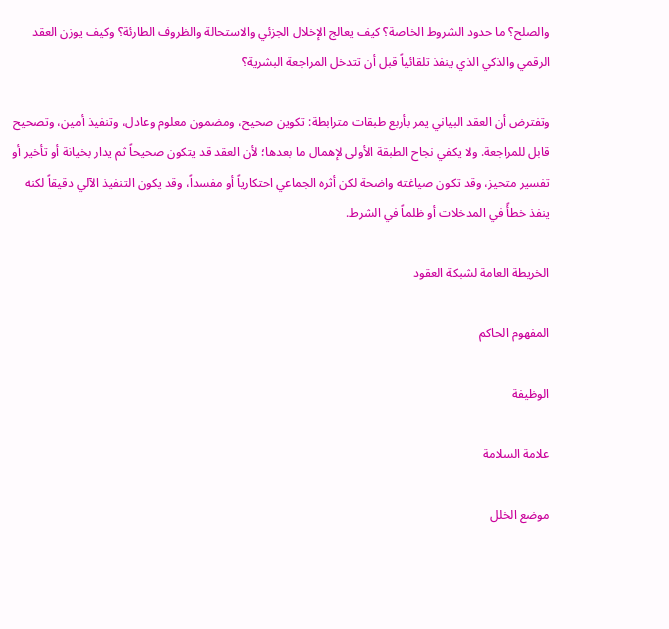والصلح؟ ما حدود الشروط الخاصة؟ كيف يعالج الإخلال الجزئي والاستحالة والظروف الطارئة؟ وكيف يوزن العقد الرقمي والذكي الذي ينفذ تلقائياً قبل أن تتدخل المراجعة البشرية؟

وتفترض أن العقد البياني يمر بأربع طبقات مترابطة: تكوين صحيح، ومضمون معلوم وعادل، وتنفيذ أمين، وتصحيح قابل للمراجعة. ولا يكفي نجاح الطبقة الأولى لإهمال ما بعدها؛ لأن العقد قد يتكون صحيحاً ثم يدار بخيانة أو تأخير أو تفسير متحيز، وقد تكون صياغته واضحة لكن أثره الجماعي احتكارياً أو مفسداً، وقد يكون التنفيذ الآلي دقيقاً لكنه ينفذ خطأً في المدخلات أو ظلماً في الشرط.

الخريطة العامة لشبكة العقود

المفهوم الحاكم

الوظيفة

علامة السلامة

موضع الخلل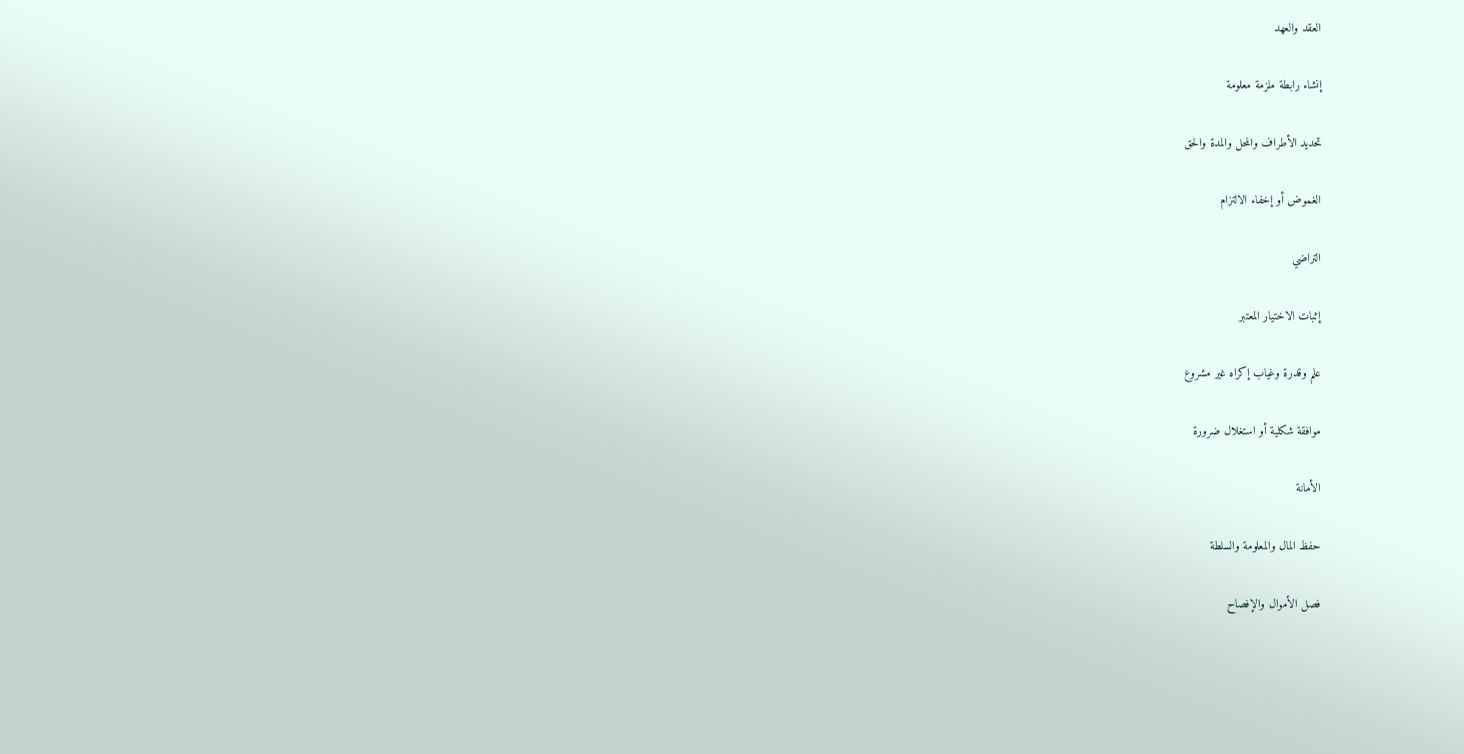العقد والعهد

إنشاء رابطة ملزمة معلومة

تحديد الأطراف والمحل والمدة والحق

الغموض أو إخفاء الالتزام

التراضي

إثبات الاختيار المعتبر

علم وقدرة وغياب إكراه غير مشروع

موافقة شكلية أو استغلال ضرورة

الأمانة

حفظ المال والمعلومة والسلطة

فصل الأموال والإفصاح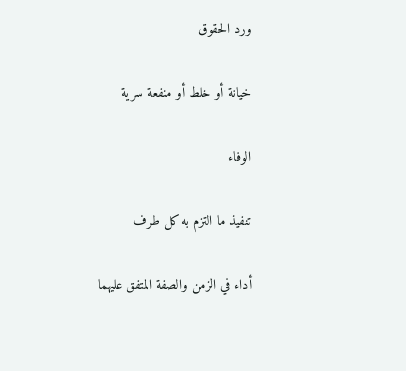ورد الحقوق

خيانة أو خلط أو منفعة سرية

الوفاء

تنفيذ ما التزم به كل طرف

أداء في الزمن والصفة المتفق عليهما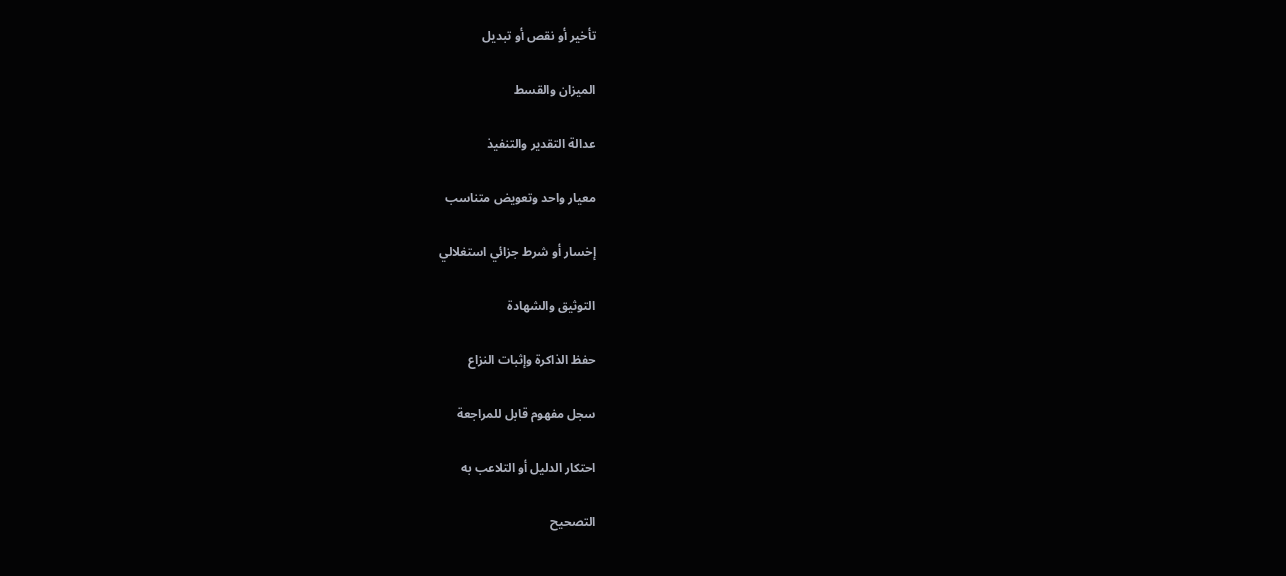تأخير أو نقص أو تبديل

الميزان والقسط

عدالة التقدير والتنفيذ

معيار واحد وتعويض متناسب

إخسار أو شرط جزائي استغلالي

التوثيق والشهادة

حفظ الذاكرة وإثبات النزاع

سجل مفهوم قابل للمراجعة

احتكار الدليل أو التلاعب به

التصحيح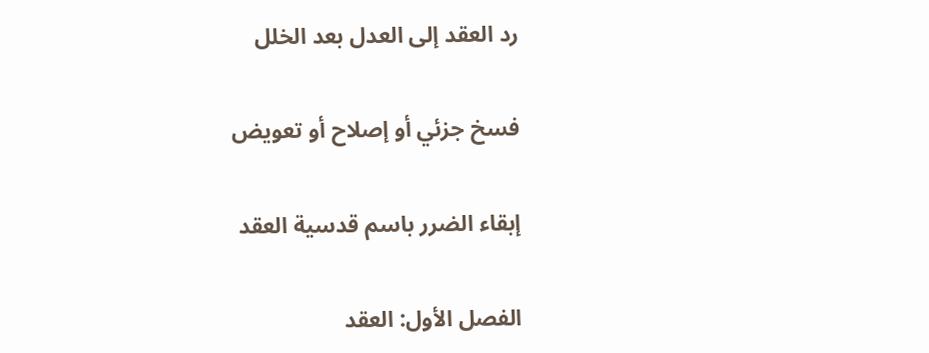رد العقد إلى العدل بعد الخلل

فسخ جزئي أو إصلاح أو تعويض

إبقاء الضرر باسم قدسية العقد

الفصل الأول: العقد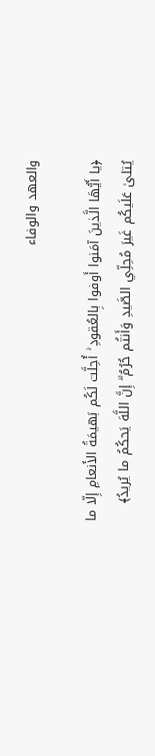والعهد والوفاء

﴿يا أَيُّهَا الَّذينَ آمَنوا أَوفوا بِالعُقودِ ۚ أُحِلَّت لَكُم بَهيمَةُ الأَنعامِ إِلّا ما يُتلىٰ عَلَيكُم غَيرَ مُحِلِّي الصَّيدِ وَأَنتُم حُرُمٌ ۗ إِنَّ اللَّهَ يَحكُمُ ما يُريدُ﴾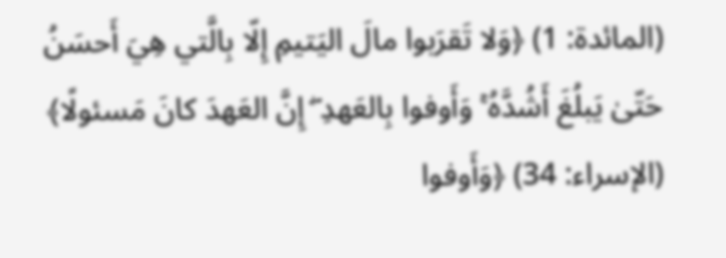(المائدة: 1) ﴿وَلا تَقرَبوا مالَ اليَتيمِ إِلّا بِالَّتي هِيَ أَحسَنُ حَتّىٰ يَبلُغَ أَشُدَّهُ ۚ وَأَوفوا بِالعَهدِ ۖ إِنَّ العَهدَ كانَ مَسئولًا﴾ (الإسراء: 34) ﴿وَأَوفوا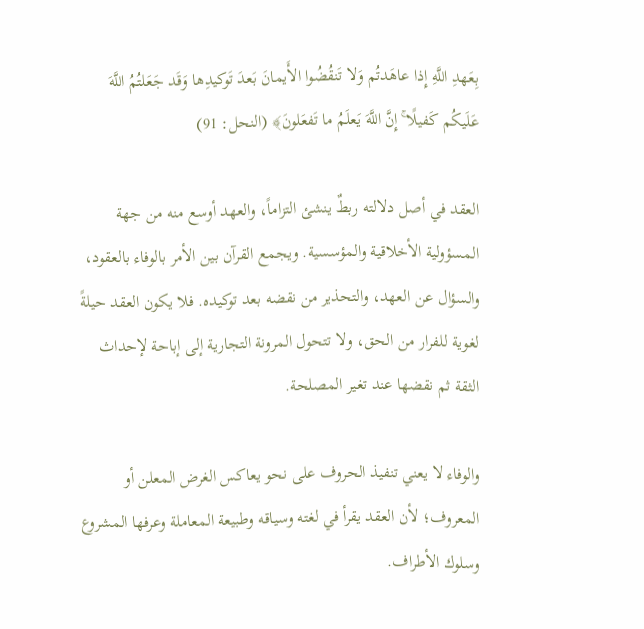بِعَهدِ اللَّهِ إِذا عاهَدتُم وَلا تَنقُضُوا الأَيمانَ بَعدَ تَوكيدِها وَقَد جَعَلتُمُ اللَّهَ عَلَيكُم كَفيلًا ۚ إِنَّ اللَّهَ يَعلَمُ ما تَفعَلونَ﴾ (النحل: 91)

العقد في أصل دلالته ربطٌ ينشئ التزاماً، والعهد أوسع منه من جهة المسؤولية الأخلاقية والمؤسسية. ويجمع القرآن بين الأمر بالوفاء بالعقود، والسؤال عن العهد، والتحذير من نقضه بعد توكيده. فلا يكون العقد حيلةً لغوية للفرار من الحق، ولا تتحول المرونة التجارية إلى إباحة لإحداث الثقة ثم نقضها عند تغير المصلحة.

والوفاء لا يعني تنفيذ الحروف على نحو يعاكس الغرض المعلن أو المعروف؛ لأن العقد يقرأ في لغته وسياقه وطبيعة المعاملة وعرفها المشروع وسلوك الأطراف.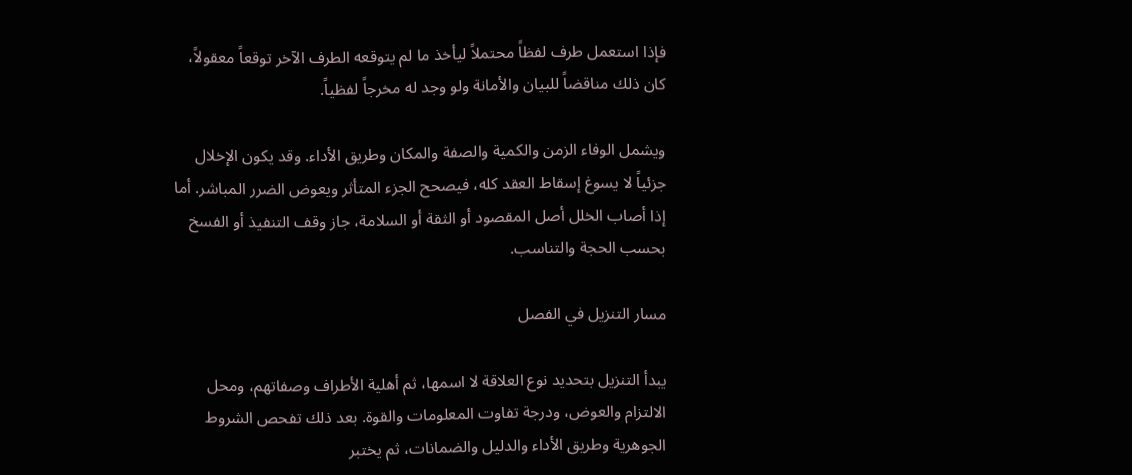فإذا استعمل طرف لفظاً محتملاً ليأخذ ما لم يتوقعه الطرف الآخر توقعاً معقولاً، كان ذلك مناقضاً للبيان والأمانة ولو وجد له مخرجاً لفظياً.

ويشمل الوفاء الزمن والكمية والصفة والمكان وطريق الأداء. وقد يكون الإخلال جزئياً لا يسوغ إسقاط العقد كله، فيصحح الجزء المتأثر ويعوض الضرر المباشر. أما إذا أصاب الخلل أصل المقصود أو الثقة أو السلامة، جاز وقف التنفيذ أو الفسخ بحسب الحجة والتناسب.

مسار التنزيل في الفصل

يبدأ التنزيل بتحديد نوع العلاقة لا اسمها، ثم أهلية الأطراف وصفاتهم، ومحل الالتزام والعوض، ودرجة تفاوت المعلومات والقوة. بعد ذلك تفحص الشروط الجوهرية وطريق الأداء والدليل والضمانات، ثم يختبر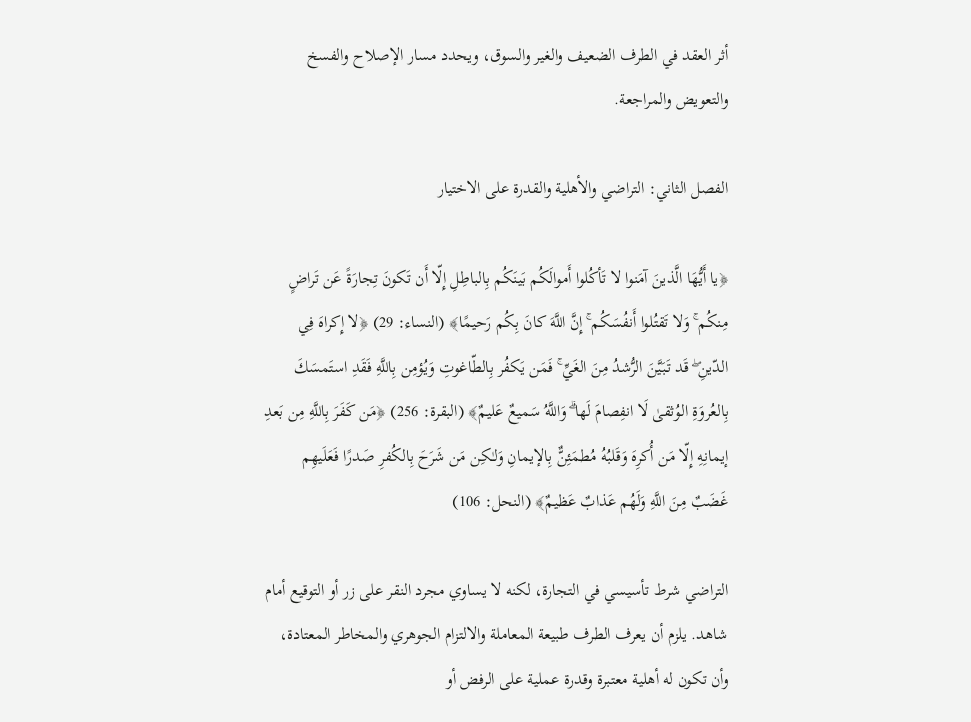أثر العقد في الطرف الضعيف والغير والسوق، ويحدد مسار الإصلاح والفسخ والتعويض والمراجعة.

الفصل الثاني: التراضي والأهلية والقدرة على الاختيار

﴿يا أَيُّهَا الَّذينَ آمَنوا لا تَأكُلوا أَموالَكُم بَينَكُم بِالباطِلِ إِلّا أَن تَكونَ تِجارَةً عَن تَراضٍ مِنكُم ۚ وَلا تَقتُلوا أَنفُسَكُم ۚ إِنَّ اللَّهَ كانَ بِكُم رَحيمًا﴾ (النساء: 29) ﴿لا إِكراهَ فِي الدّينِ ۖ قَد تَبَيَّنَ الرُّشدُ مِنَ الغَيِّ ۚ فَمَن يَكفُر بِالطّاغوتِ وَيُؤمِن بِاللَّهِ فَقَدِ استَمسَكَ بِالعُروَةِ الوُثقىٰ لَا انفِصامَ لَها ۗ وَاللَّهُ سَميعٌ عَليمٌ﴾ (البقرة: 256) ﴿مَن كَفَرَ بِاللَّهِ مِن بَعدِ إيمانِهِ إِلّا مَن أُكرِهَ وَقَلبُهُ مُطمَئِنٌّ بِالإيمانِ وَلـٰكِن مَن شَرَحَ بِالكُفرِ صَدرًا فَعَلَيهِم غَضَبٌ مِنَ اللَّهِ وَلَهُم عَذابٌ عَظيمٌ﴾ (النحل: 106)

التراضي شرط تأسيسي في التجارة، لكنه لا يساوي مجرد النقر على زر أو التوقيع أمام شاهد. يلزم أن يعرف الطرف طبيعة المعاملة والالتزام الجوهري والمخاطر المعتادة، وأن تكون له أهلية معتبرة وقدرة عملية على الرفض أو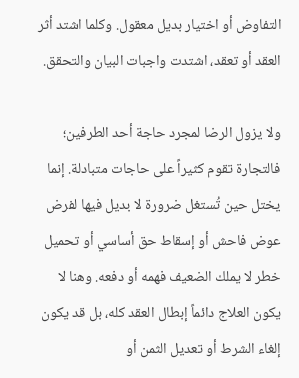التفاوض أو اختيار بديل معقول. وكلما اشتد أثر العقد أو تعقد، اشتدت واجبات البيان والتحقق.

ولا يزول الرضا لمجرد حاجة أحد الطرفين؛ فالتجارة تقوم كثيراً على حاجات متبادلة. إنما يختل حين تُستغل ضرورة لا بديل فيها لفرض عوض فاحش أو إسقاط حق أساسي أو تحميل خطر لا يملك الضعيف فهمه أو دفعه. وهنا لا يكون العلاج دائماً إبطال العقد كله، بل قد يكون إلغاء الشرط أو تعديل الثمن أو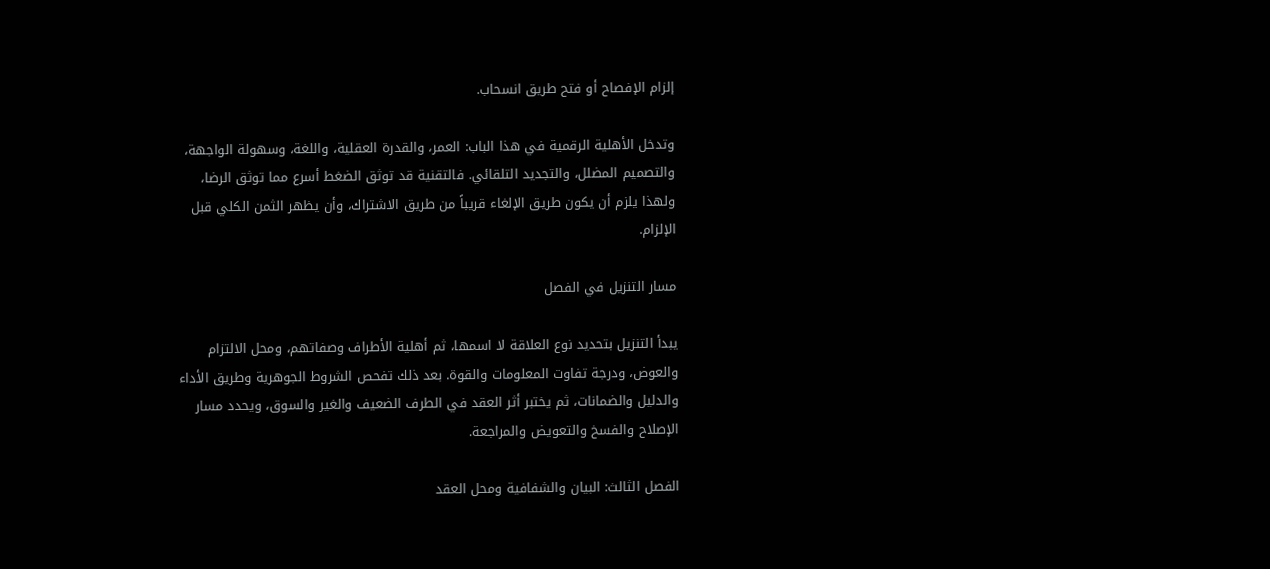إلزام الإفصاح أو فتح طريق انسحاب.

وتدخل الأهلية الرقمية في هذا الباب: العمر، والقدرة العقلية، واللغة، وسهولة الواجهة، والتصميم المضلل، والتجديد التلقائي. فالتقنية قد توثق الضغط أسرع مما توثق الرضا، ولهذا يلزم أن يكون طريق الإلغاء قريباً من طريق الاشتراك، وأن يظهر الثمن الكلي قبل الإلزام.

مسار التنزيل في الفصل

يبدأ التنزيل بتحديد نوع العلاقة لا اسمها، ثم أهلية الأطراف وصفاتهم، ومحل الالتزام والعوض، ودرجة تفاوت المعلومات والقوة. بعد ذلك تفحص الشروط الجوهرية وطريق الأداء والدليل والضمانات، ثم يختبر أثر العقد في الطرف الضعيف والغير والسوق، ويحدد مسار الإصلاح والفسخ والتعويض والمراجعة.

الفصل الثالث: البيان والشفافية ومحل العقد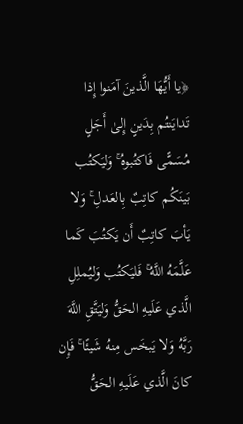﴿يا أَيُّهَا الَّذينَ آمَنوا إِذا تَدايَنتُم بِدَينٍ إِلىٰ أَجَلٍ مُسَمًّى فَاكتُبوهُ ۚ وَليَكتُب بَينَكُم كاتِبٌ بِالعَدلِ ۚ وَلا يَأبَ كاتِبٌ أَن يَكتُبَ كَما عَلَّمَهُ اللَّهُ ۚ فَليَكتُب وَليُملِلِ الَّذي عَلَيهِ الحَقُّ وَليَتَّقِ اللَّهَ رَبَّهُ وَلا يَبخَس مِنهُ شَيئًا ۚ فَإِن كانَ الَّذي عَلَيهِ الحَقُّ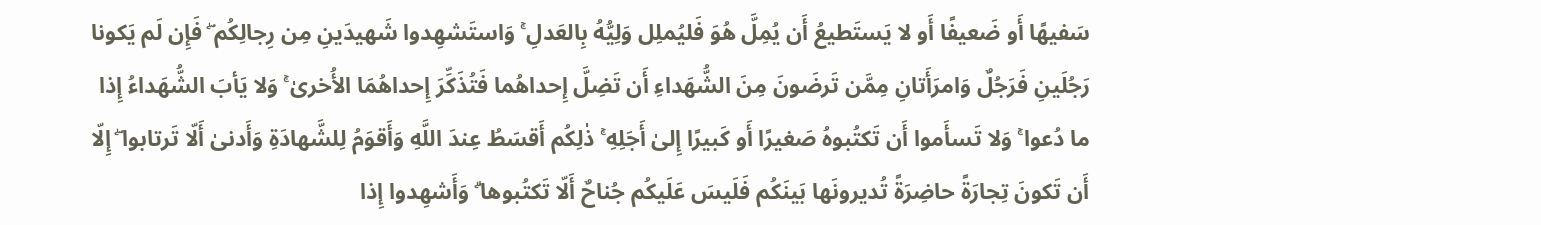سَفيهًا أَو ضَعيفًا أَو لا يَستَطيعُ أَن يُمِلَّ هُوَ فَليُملِل وَلِيُّهُ بِالعَدلِ ۚ وَاستَشهِدوا شَهيدَينِ مِن رِجالِكُم ۖ فَإِن لَم يَكونا رَجُلَينِ فَرَجُلٌ وَامرَأَتانِ مِمَّن تَرضَونَ مِنَ الشُّهَداءِ أَن تَضِلَّ إِحداهُما فَتُذَكِّرَ إِحداهُمَا الأُخرىٰ ۚ وَلا يَأبَ الشُّهَداءُ إِذا ما دُعوا ۚ وَلا تَسأَموا أَن تَكتُبوهُ صَغيرًا أَو كَبيرًا إِلىٰ أَجَلِهِ ۚ ذٰلِكُم أَقسَطُ عِندَ اللَّهِ وَأَقوَمُ لِلشَّهادَةِ وَأَدنىٰ أَلّا تَرتابوا ۖ إِلّا أَن تَكونَ تِجارَةً حاضِرَةً تُديرونَها بَينَكُم فَلَيسَ عَلَيكُم جُناحٌ أَلّا تَكتُبوها ۗ وَأَشهِدوا إِذا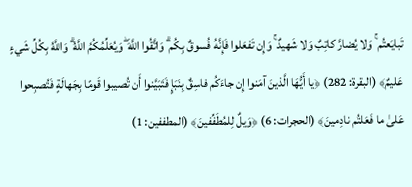تَبايَعتُم ۚ وَلا يُضارَّ كاتِبٌ وَلا شَهيدٌ ۚ وَإِن تَفعَلوا فَإِنَّهُ فُسوقٌ بِكُم ۗ وَاتَّقُوا اللَّهَ ۖ وَيُعَلِّمُكُمُ اللَّهُ ۗ وَاللَّهُ بِكُلِّ شَيءٍ عَليمٌ﴾ (البقرة: 282) ﴿يا أَيُّهَا الَّذينَ آمَنوا إِن جاءَكُم فاسِقٌ بِنَبَإٍ فَتَبَيَّنوا أَن تُصيبوا قَومًا بِجَهالَةٍ فَتُصبِحوا عَلىٰ ما فَعَلتُم نادِمينَ﴾ (الحجرات: 6) ﴿وَيلٌ لِلمُطَفِّفينَ﴾ (المطففين: 1)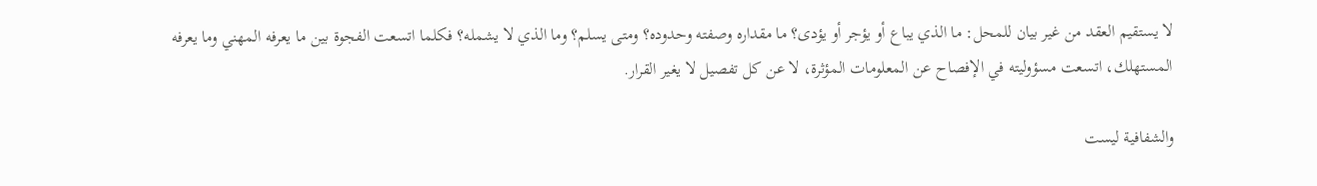لا يستقيم العقد من غير بيان للمحل: ما الذي يباع أو يؤجر أو يؤدى؟ ما مقداره وصفته وحدوده؟ ومتى يسلم؟ وما الذي لا يشمله؟ فكلما اتسعت الفجوة بين ما يعرفه المهني وما يعرفه المستهلك، اتسعت مسؤوليته في الإفصاح عن المعلومات المؤثرة، لا عن كل تفصيل لا يغير القرار.

والشفافية ليست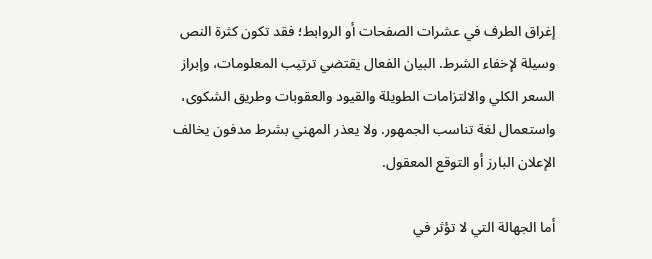إغراق الطرف في عشرات الصفحات أو الروابط؛ فقد تكون كثرة النص وسيلة لإخفاء الشرط. البيان الفعال يقتضي ترتيب المعلومات، وإبراز السعر الكلي والالتزامات الطويلة والقيود والعقوبات وطريق الشكوى، واستعمال لغة تناسب الجمهور. ولا يعذر المهني بشرط مدفون يخالف الإعلان البارز أو التوقع المعقول.

أما الجهالة التي لا تؤثر في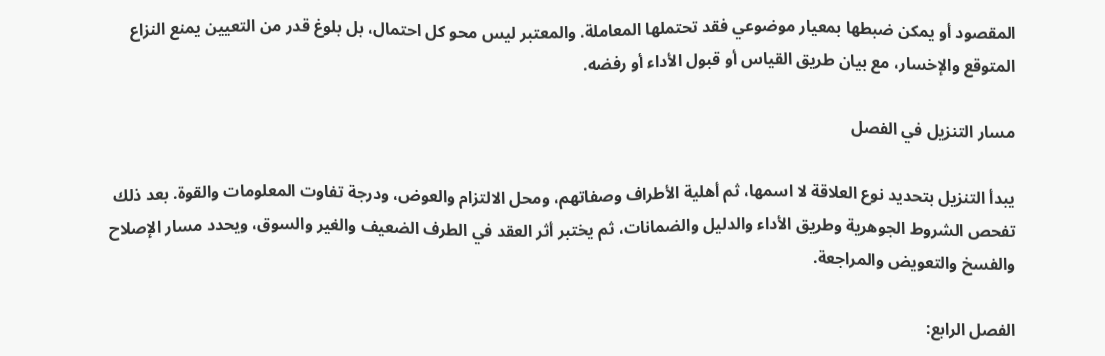المقصود أو يمكن ضبطها بمعيار موضوعي فقد تحتملها المعاملة. والمعتبر ليس محو كل احتمال، بل بلوغ قدر من التعيين يمنع النزاع المتوقع والإخسار، مع بيان طريق القياس أو قبول الأداء أو رفضه.

مسار التنزيل في الفصل

يبدأ التنزيل بتحديد نوع العلاقة لا اسمها، ثم أهلية الأطراف وصفاتهم، ومحل الالتزام والعوض، ودرجة تفاوت المعلومات والقوة. بعد ذلك تفحص الشروط الجوهرية وطريق الأداء والدليل والضمانات، ثم يختبر أثر العقد في الطرف الضعيف والغير والسوق، ويحدد مسار الإصلاح والفسخ والتعويض والمراجعة.

الفصل الرابع: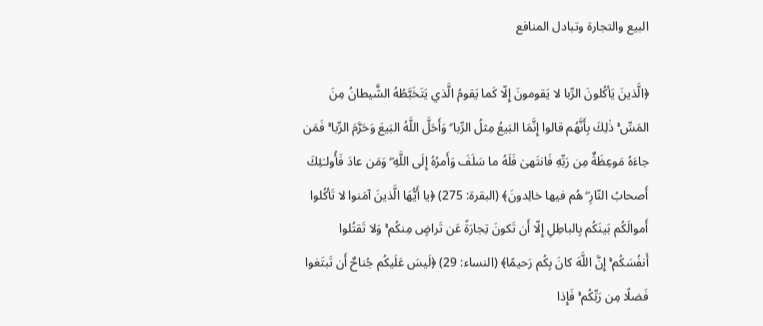البيع والتجارة وتبادل المنافع

﴿الَّذينَ يَأكُلونَ الرِّبا لا يَقومونَ إِلّا كَما يَقومُ الَّذي يَتَخَبَّطُهُ الشَّيطانُ مِنَ المَسِّ ۚ ذٰلِكَ بِأَنَّهُم قالوا إِنَّمَا البَيعُ مِثلُ الرِّبا ۗ وَأَحَلَّ اللَّهُ البَيعَ وَحَرَّمَ الرِّبا ۚ فَمَن جاءَهُ مَوعِظَةٌ مِن رَبِّهِ فَانتَهىٰ فَلَهُ ما سَلَفَ وَأَمرُهُ إِلَى اللَّهِ ۖ وَمَن عادَ فَأُولـٰئِكَ أَصحابُ النّارِ ۖ هُم فيها خالِدونَ﴾ (البقرة: 275) ﴿يا أَيُّهَا الَّذينَ آمَنوا لا تَأكُلوا أَموالَكُم بَينَكُم بِالباطِلِ إِلّا أَن تَكونَ تِجارَةً عَن تَراضٍ مِنكُم ۚ وَلا تَقتُلوا أَنفُسَكُم ۚ إِنَّ اللَّهَ كانَ بِكُم رَحيمًا﴾ (النساء: 29) ﴿لَيسَ عَلَيكُم جُناحٌ أَن تَبتَغوا فَضلًا مِن رَبِّكُم ۚ فَإِذا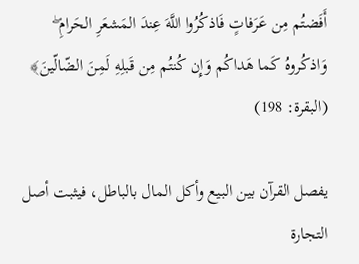أَفَضتُم مِن عَرَفاتٍ فَاذكُرُوا اللَّهَ عِندَ المَشعَرِ الحَرامِ ۖ وَاذكُروهُ كَما هَداكُم وَإِن كُنتُم مِن قَبلِهِ لَمِنَ الضّالّينَ﴾ (البقرة: 198)

يفصل القرآن بين البيع وأكل المال بالباطل، فيثبت أصل التجارة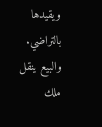ويقيدها بالتراضي. والبيع ينقل ملك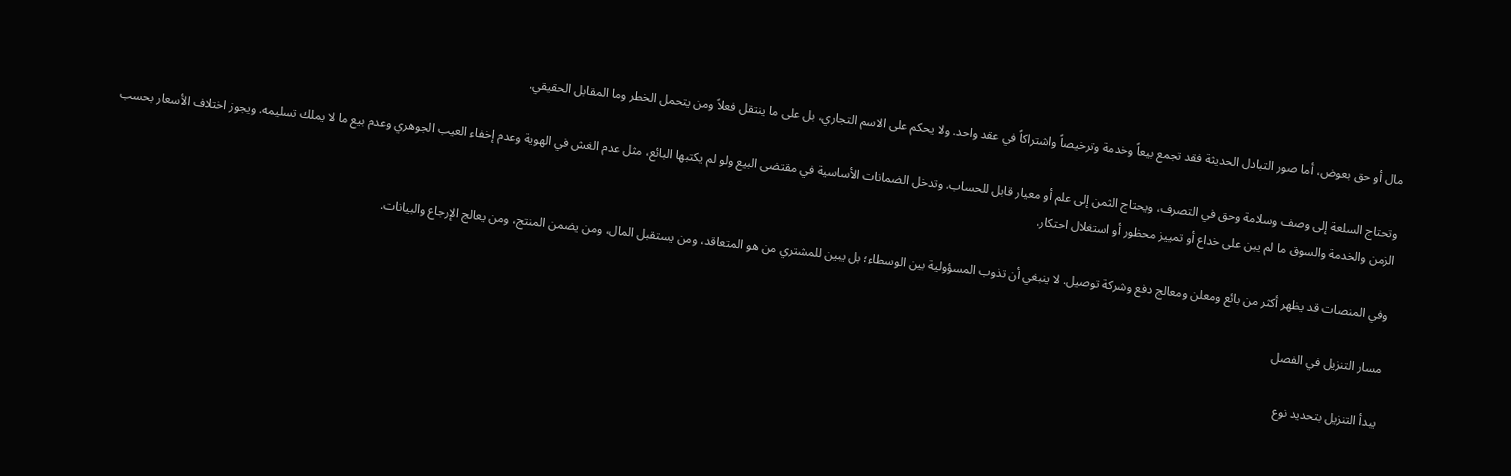مال أو حق بعوض، أما صور التبادل الحديثة فقد تجمع بيعاً وخدمة وترخيصاً واشتراكاً في عقد واحد. ولا يحكم على الاسم التجاري، بل على ما ينتقل فعلاً ومن يتحمل الخطر وما المقابل الحقيقي.

وتحتاج السلعة إلى وصف وسلامة وحق في التصرف، ويحتاج الثمن إلى علم أو معيار قابل للحساب. وتدخل الضمانات الأساسية في مقتضى البيع ولو لم يكتبها البائع، مثل عدم الغش في الهوية وعدم إخفاء العيب الجوهري وعدم بيع ما لا يملك تسليمه. ويجوز اختلاف الأسعار بحسب الزمن والخدمة والسوق ما لم يبن على خداع أو تمييز محظور أو استغلال احتكار.

وفي المنصات قد يظهر أكثر من بائع ومعلن ومعالج دفع وشركة توصيل. لا ينبغي أن تذوب المسؤولية بين الوسطاء؛ بل يبين للمشتري من هو المتعاقد، ومن يستقبل المال، ومن يضمن المنتج، ومن يعالج الإرجاع والبيانات.

مسار التنزيل في الفصل

يبدأ التنزيل بتحديد نوع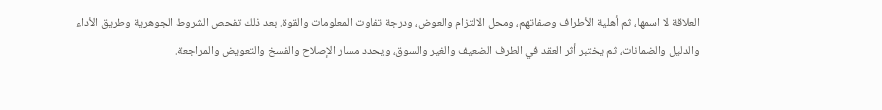العلاقة لا اسمها، ثم أهلية الأطراف وصفاتهم، ومحل الالتزام والعوض، ودرجة تفاوت المعلومات والقوة. بعد ذلك تفحص الشروط الجوهرية وطريق الأداء والدليل والضمانات، ثم يختبر أثر العقد في الطرف الضعيف والغير والسوق، ويحدد مسار الإصلاح والفسخ والتعويض والمراجعة.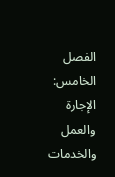الفصل الخامس: الإجارة والعمل والخدمات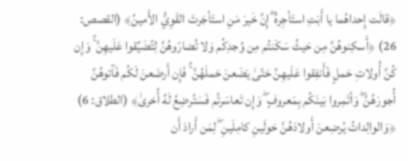﴿قالَت إِحداهُما يا أَبَتِ استَأجِرهُ ۖ إِنَّ خَيرَ مَنِ استَأجَرتَ القَوِيُّ الأَمينُ﴾ (القصص: 26) ﴿أَسكِنوهُنَّ مِن حَيثُ سَكَنتُم مِن وُجدِكُم وَلا تُضارّوهُنَّ لِتُضَيِّقوا عَلَيهِنَّ ۚ وَإِن كُنَّ أُولاتِ حَملٍ فَأَنفِقوا عَلَيهِنَّ حَتّىٰ يَضَعنَ حَملَهُنَّ ۚ فَإِن أَرضَعنَ لَكُم فَآتوهُنَّ أُجورَهُنَّ ۖ وَأتَمِروا بَينَكُم بِمَعروفٍ ۖ وَإِن تَعاسَرتُم فَسَتُرضِعُ لَهُ أُخرىٰ﴾ (الطلاق: 6) ﴿وَالوالِداتُ يُرضِعنَ أَولادَهُنَّ حَولَينِ كامِلَينِ ۖ لِمَن أَرادَ أَن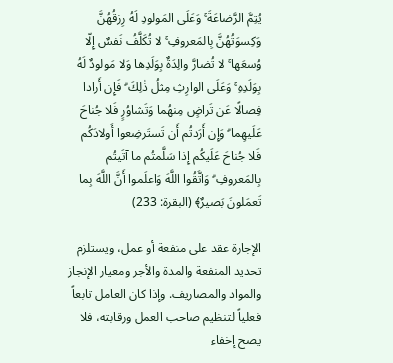يُتِمَّ الرَّضاعَةَ ۚ وَعَلَى المَولودِ لَهُ رِزقُهُنَّ وَكِسوَتُهُنَّ بِالمَعروفِ ۚ لا تُكَلَّفُ نَفسٌ إِلّا وُسعَها ۚ لا تُضارَّ والِدَةٌ بِوَلَدِها وَلا مَولودٌ لَهُ بِوَلَدِهِ ۚ وَعَلَى الوارِثِ مِثلُ ذٰلِكَ ۗ فَإِن أَرادا فِصالًا عَن تَراضٍ مِنهُما وَتَشاوُرٍ فَلا جُناحَ عَلَيهِما ۗ وَإِن أَرَدتُم أَن تَستَرضِعوا أَولادَكُم فَلا جُناحَ عَلَيكُم إِذا سَلَّمتُم ما آتَيتُم بِالمَعروفِ ۗ وَاتَّقُوا اللَّهَ وَاعلَموا أَنَّ اللَّهَ بِما تَعمَلونَ بَصيرٌ﴾ (البقرة: 233)

الإجارة عقد على منفعة أو عمل، ويستلزم تحديد المنفعة والمدة والأجر ومعيار الإنجاز والمواد والمصاريف. وإذا كان العامل تابعاً فعلياً لتنظيم صاحب العمل ورقابته، فلا يصح إخفاء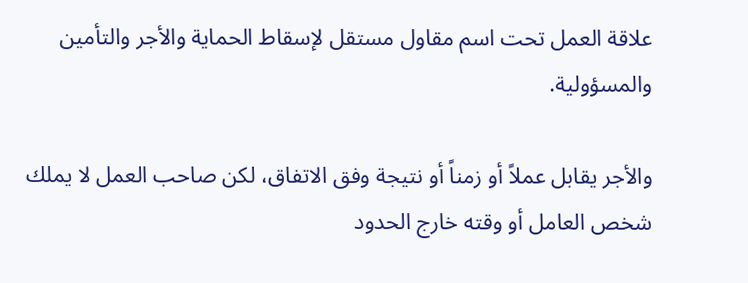علاقة العمل تحت اسم مقاول مستقل لإسقاط الحماية والأجر والتأمين والمسؤولية.

والأجر يقابل عملاً أو زمناً أو نتيجة وفق الاتفاق، لكن صاحب العمل لا يملك شخص العامل أو وقته خارج الحدود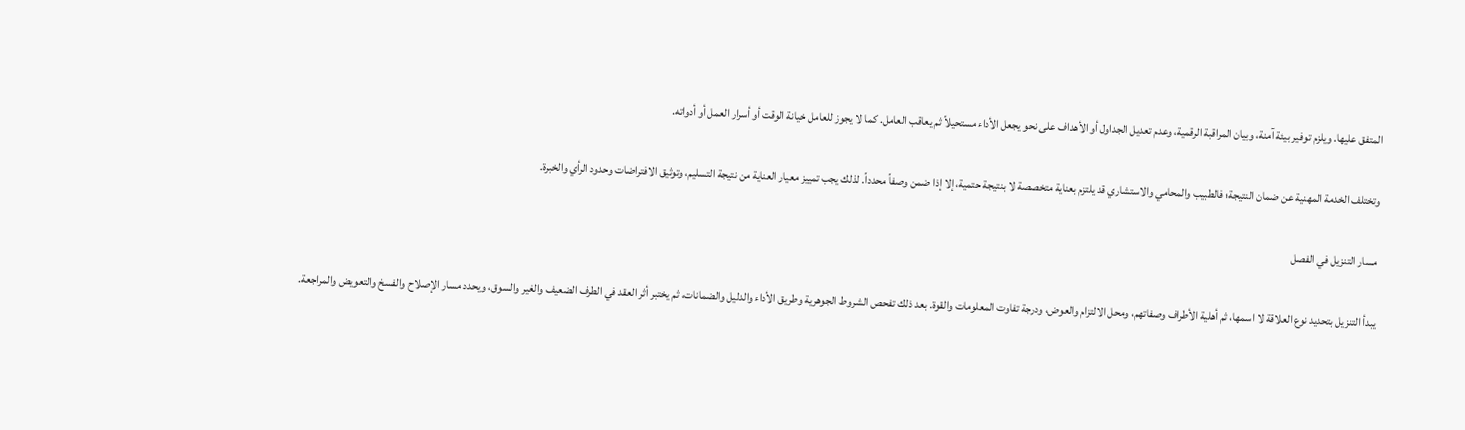المتفق عليها. ويلزم توفير بيئة آمنة، وبيان المراقبة الرقمية، وعدم تعديل الجداول أو الأهداف على نحو يجعل الأداء مستحيلاً ثم يعاقب العامل. كما لا يجوز للعامل خيانة الوقت أو أسرار العمل أو أدواته.

وتختلف الخدمة المهنية عن ضمان النتيجة؛ فالطبيب والمحامي والاستشاري قد يلتزم بعناية متخصصة لا بنتيجة حتمية، إلا إذا ضمن وصفاً محدداً. لذلك يجب تمييز معيار العناية من نتيجة التسليم، وتوثيق الافتراضات وحدود الرأي والخبرة.

مسار التنزيل في الفصل

يبدأ التنزيل بتحديد نوع العلاقة لا اسمها، ثم أهلية الأطراف وصفاتهم، ومحل الالتزام والعوض، ودرجة تفاوت المعلومات والقوة. بعد ذلك تفحص الشروط الجوهرية وطريق الأداء والدليل والضمانات، ثم يختبر أثر العقد في الطرف الضعيف والغير والسوق، ويحدد مسار الإصلاح والفسخ والتعويض والمراجعة.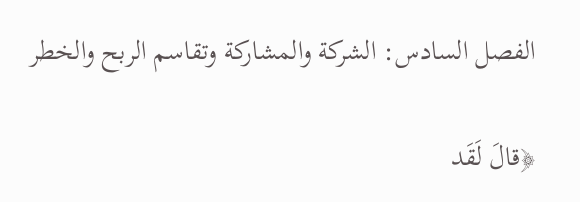الفصل السادس: الشركة والمشاركة وتقاسم الربح والخطر

﴿قالَ لَقَد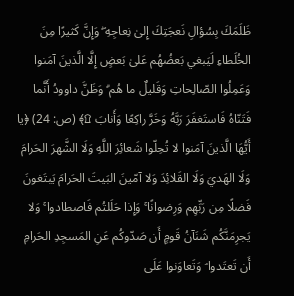ظَلَمَكَ بِسُؤالِ نَعجَتِكَ إِلىٰ نِعاجِهِ ۖ وَإِنَّ كَثيرًا مِنَ الخُلَطاءِ لَيَبغي بَعضُهُم عَلىٰ بَعضٍ إِلَّا الَّذينَ آمَنوا وَعَمِلُوا الصّالِحاتِ وَقَليلٌ ما هُم ۗ وَظَنَّ داوودُ أَنَّما فَتَنّاهُ فَاستَغفَرَ رَبَّهُ وَخَرَّ راكِعًا وَأَنابَ ۩﴾ (ص: 24) ﴿يا أَيُّهَا الَّذينَ آمَنوا لا تُحِلّوا شَعائِرَ اللَّهِ وَلَا الشَّهرَ الحَرامَ وَلَا الهَديَ وَلَا القَلائِدَ وَلا آمّينَ البَيتَ الحَرامَ يَبتَغونَ فَضلًا مِن رَبِّهِم وَرِضوانًا ۚ وَإِذا حَلَلتُم فَاصطادوا ۚ وَلا يَجرِمَنَّكُم شَنَآنُ قَومٍ أَن صَدّوكُم عَنِ المَسجِدِ الحَرامِ أَن تَعتَدوا ۘ وَتَعاوَنوا عَلَى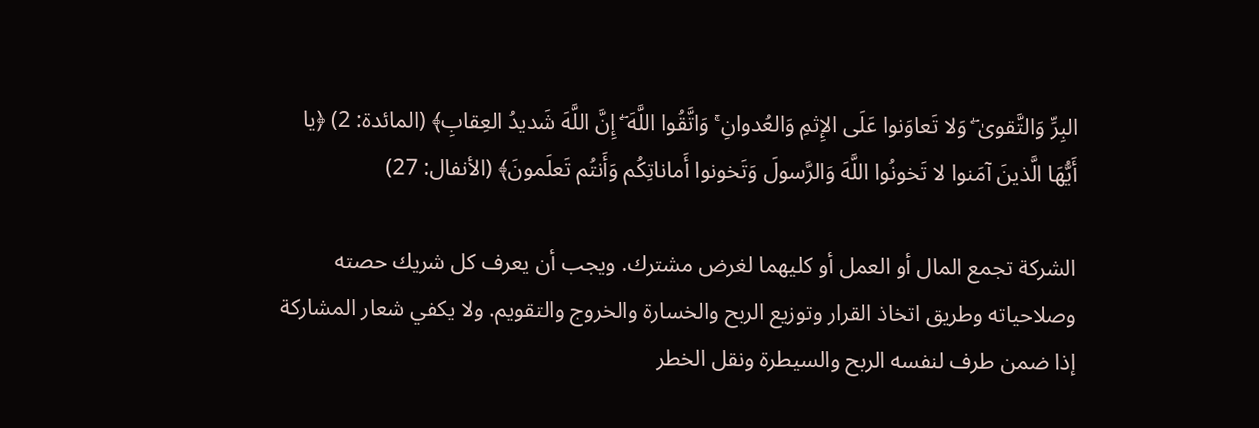البِرِّ وَالتَّقوىٰ ۖ وَلا تَعاوَنوا عَلَى الإِثمِ وَالعُدوانِ ۚ وَاتَّقُوا اللَّهَ ۖ إِنَّ اللَّهَ شَديدُ العِقابِ﴾ (المائدة: 2) ﴿يا أَيُّهَا الَّذينَ آمَنوا لا تَخونُوا اللَّهَ وَالرَّسولَ وَتَخونوا أَماناتِكُم وَأَنتُم تَعلَمونَ﴾ (الأنفال: 27)

الشركة تجمع المال أو العمل أو كليهما لغرض مشترك. ويجب أن يعرف كل شريك حصته وصلاحياته وطريق اتخاذ القرار وتوزيع الربح والخسارة والخروج والتقويم. ولا يكفي شعار المشاركة إذا ضمن طرف لنفسه الربح والسيطرة ونقل الخطر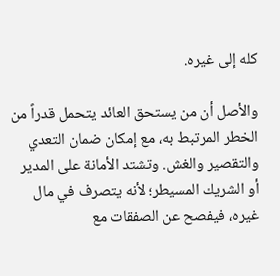كله إلى غيره.

والأصل أن من يستحق العائد يتحمل قدراً من الخطر المرتبط به، مع إمكان ضمان التعدي والتقصير والغش. وتشتد الأمانة على المدير أو الشريك المسيطر؛ لأنه يتصرف في مال غيره، فيفصح عن الصفقات مع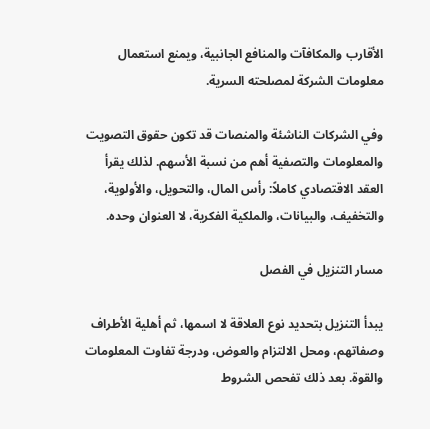الأقارب والمكافآت والمنافع الجانبية، ويمنع استعمال معلومات الشركة لمصلحته السرية.

وفي الشركات الناشئة والمنصات قد تكون حقوق التصويت والمعلومات والتصفية أهم من نسبة الأسهم. لذلك يقرأ العقد الاقتصادي كاملاً: رأس المال، والتحويل، والأولوية، والتخفيف، والبيانات، والملكية الفكرية، لا العنوان وحده.

مسار التنزيل في الفصل

يبدأ التنزيل بتحديد نوع العلاقة لا اسمها، ثم أهلية الأطراف وصفاتهم، ومحل الالتزام والعوض، ودرجة تفاوت المعلومات والقوة. بعد ذلك تفحص الشروط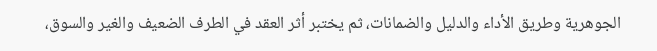الجوهرية وطريق الأداء والدليل والضمانات، ثم يختبر أثر العقد في الطرف الضعيف والغير والسوق،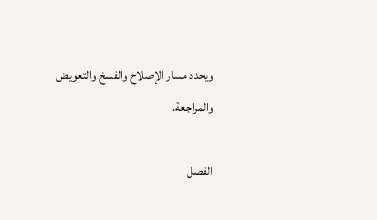ويحدد مسار الإصلاح والفسخ والتعويض والمراجعة.

الفصل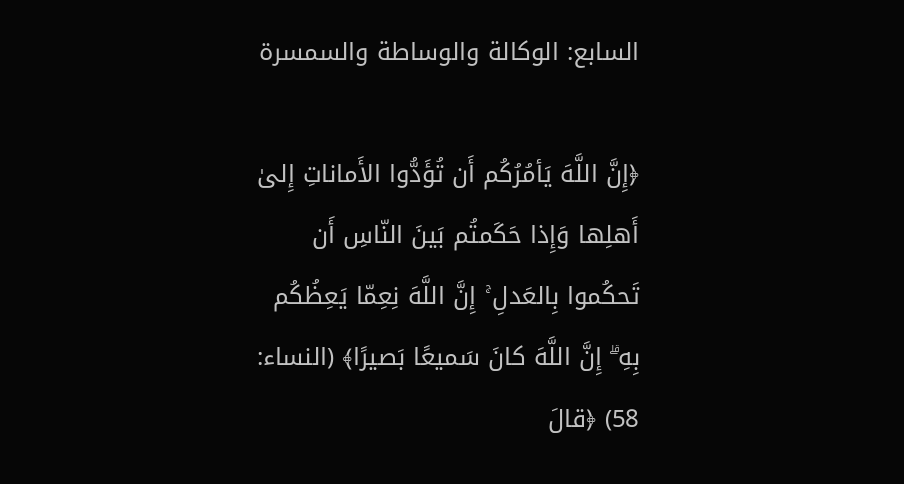السابع: الوكالة والوساطة والسمسرة

﴿إِنَّ اللَّهَ يَأمُرُكُم أَن تُؤَدُّوا الأَماناتِ إِلىٰ أَهلِها وَإِذا حَكَمتُم بَينَ النّاسِ أَن تَحكُموا بِالعَدلِ ۚ إِنَّ اللَّهَ نِعِمّا يَعِظُكُم بِهِ ۗ إِنَّ اللَّهَ كانَ سَميعًا بَصيرًا﴾ (النساء: 58) ﴿قالَ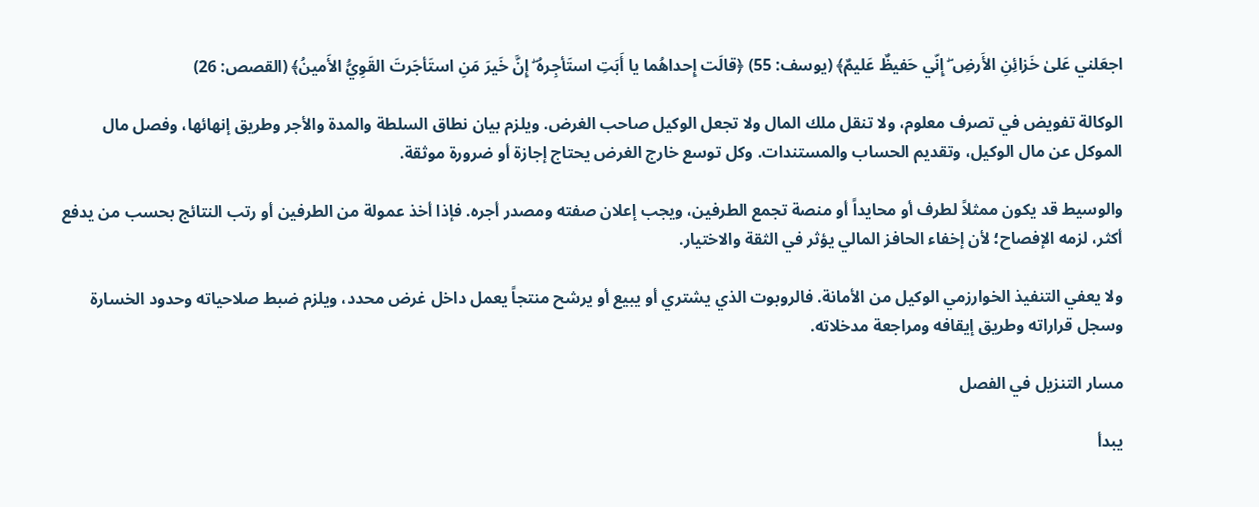اجعَلني عَلىٰ خَزائِنِ الأَرضِ ۖ إِنّي حَفيظٌ عَليمٌ﴾ (يوسف: 55) ﴿قالَت إِحداهُما يا أَبَتِ استَأجِرهُ ۖ إِنَّ خَيرَ مَنِ استَأجَرتَ القَوِيُّ الأَمينُ﴾ (القصص: 26)

الوكالة تفويض في تصرف معلوم، ولا تنقل ملك المال ولا تجعل الوكيل صاحب الغرض. ويلزم بيان نطاق السلطة والمدة والأجر وطريق إنهائها، وفصل مال الموكل عن مال الوكيل، وتقديم الحساب والمستندات. وكل توسع خارج الغرض يحتاج إجازة أو ضرورة موثقة.

والوسيط قد يكون ممثلاً لطرف أو محايداً أو منصة تجمع الطرفين، ويجب إعلان صفته ومصدر أجره. فإذا أخذ عمولة من الطرفين أو رتب النتائج بحسب من يدفع أكثر، لزمه الإفصاح؛ لأن إخفاء الحافز المالي يؤثر في الثقة والاختيار.

ولا يعفي التنفيذ الخوارزمي الوكيل من الأمانة. فالروبوت الذي يشتري أو يبيع أو يرشح منتجاً يعمل داخل غرض محدد، ويلزم ضبط صلاحياته وحدود الخسارة وسجل قراراته وطريق إيقافه ومراجعة مدخلاته.

مسار التنزيل في الفصل

يبدأ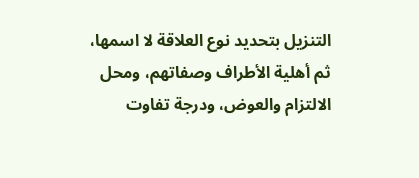التنزيل بتحديد نوع العلاقة لا اسمها، ثم أهلية الأطراف وصفاتهم، ومحل الالتزام والعوض، ودرجة تفاوت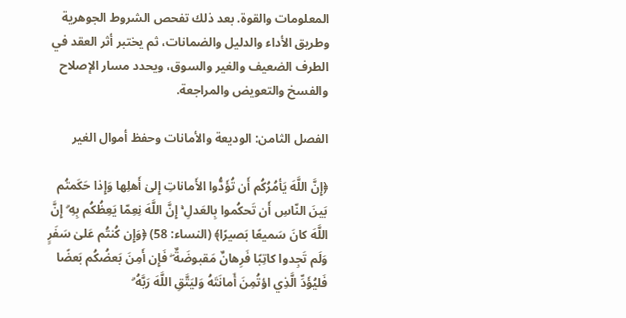المعلومات والقوة. بعد ذلك تفحص الشروط الجوهرية وطريق الأداء والدليل والضمانات، ثم يختبر أثر العقد في الطرف الضعيف والغير والسوق، ويحدد مسار الإصلاح والفسخ والتعويض والمراجعة.

الفصل الثامن: الوديعة والأمانات وحفظ أموال الغير

﴿إِنَّ اللَّهَ يَأمُرُكُم أَن تُؤَدُّوا الأَماناتِ إِلىٰ أَهلِها وَإِذا حَكَمتُم بَينَ النّاسِ أَن تَحكُموا بِالعَدلِ ۚ إِنَّ اللَّهَ نِعِمّا يَعِظُكُم بِهِ ۗ إِنَّ اللَّهَ كانَ سَميعًا بَصيرًا﴾ (النساء: 58) ﴿وَإِن كُنتُم عَلىٰ سَفَرٍ وَلَم تَجِدوا كاتِبًا فَرِهانٌ مَقبوضَةٌ ۖ فَإِن أَمِنَ بَعضُكُم بَعضًا فَليُؤَدِّ الَّذِي اؤتُمِنَ أَمانَتَهُ وَليَتَّقِ اللَّهَ رَبَّهُ ۗ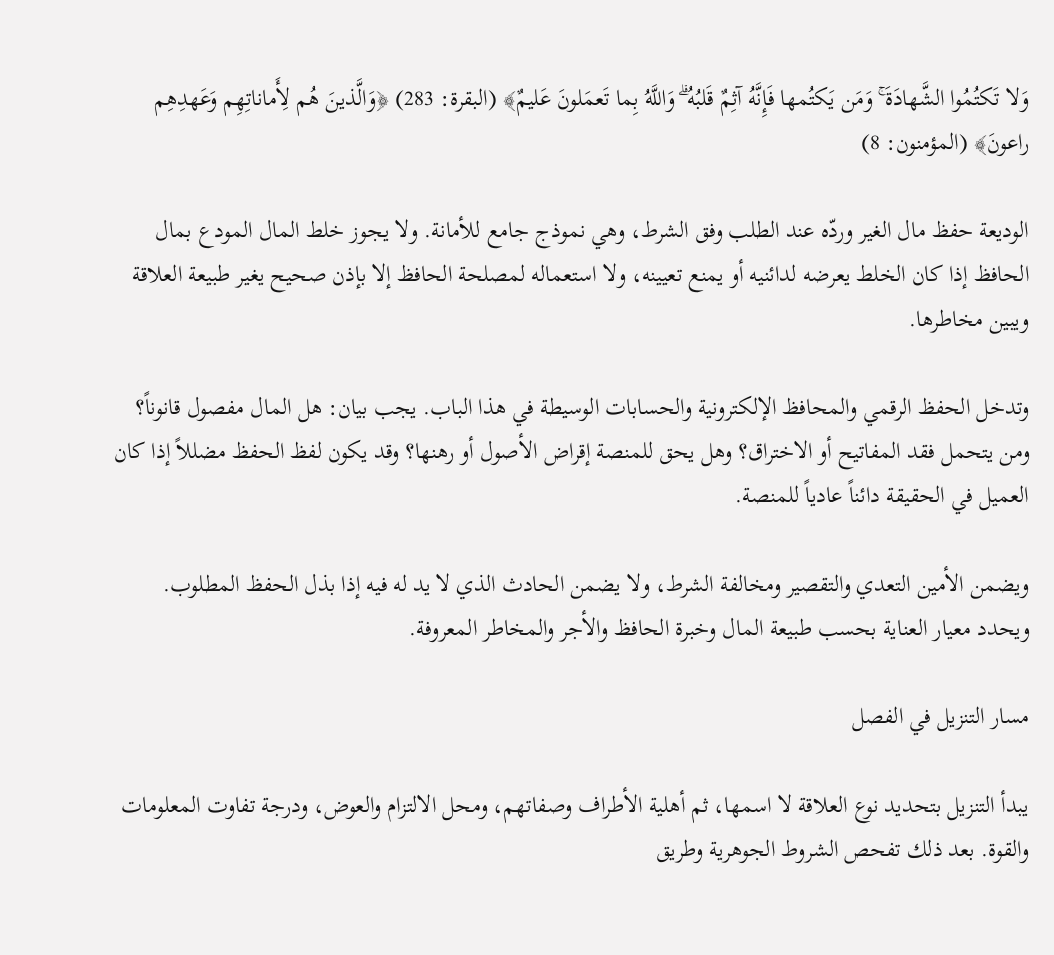وَلا تَكتُمُوا الشَّهادَةَ ۚ وَمَن يَكتُمها فَإِنَّهُ آثِمٌ قَلبُهُ ۗ وَاللَّهُ بِما تَعمَلونَ عَليمٌ﴾ (البقرة: 283) ﴿وَالَّذينَ هُم لِأَماناتِهِم وَعَهدِهِم راعونَ﴾ (المؤمنون: 8)

الوديعة حفظ مال الغير وردّه عند الطلب وفق الشرط، وهي نموذج جامع للأمانة. ولا يجوز خلط المال المودع بمال الحافظ إذا كان الخلط يعرضه لدائنيه أو يمنع تعيينه، ولا استعماله لمصلحة الحافظ إلا بإذن صحيح يغير طبيعة العلاقة ويبين مخاطرها.

وتدخل الحفظ الرقمي والمحافظ الإلكترونية والحسابات الوسيطة في هذا الباب. يجب بيان: هل المال مفصول قانوناً؟ ومن يتحمل فقد المفاتيح أو الاختراق؟ وهل يحق للمنصة إقراض الأصول أو رهنها؟ وقد يكون لفظ الحفظ مضللاً إذا كان العميل في الحقيقة دائناً عادياً للمنصة.

ويضمن الأمين التعدي والتقصير ومخالفة الشرط، ولا يضمن الحادث الذي لا يد له فيه إذا بذل الحفظ المطلوب. ويحدد معيار العناية بحسب طبيعة المال وخبرة الحافظ والأجر والمخاطر المعروفة.

مسار التنزيل في الفصل

يبدأ التنزيل بتحديد نوع العلاقة لا اسمها، ثم أهلية الأطراف وصفاتهم، ومحل الالتزام والعوض، ودرجة تفاوت المعلومات والقوة. بعد ذلك تفحص الشروط الجوهرية وطريق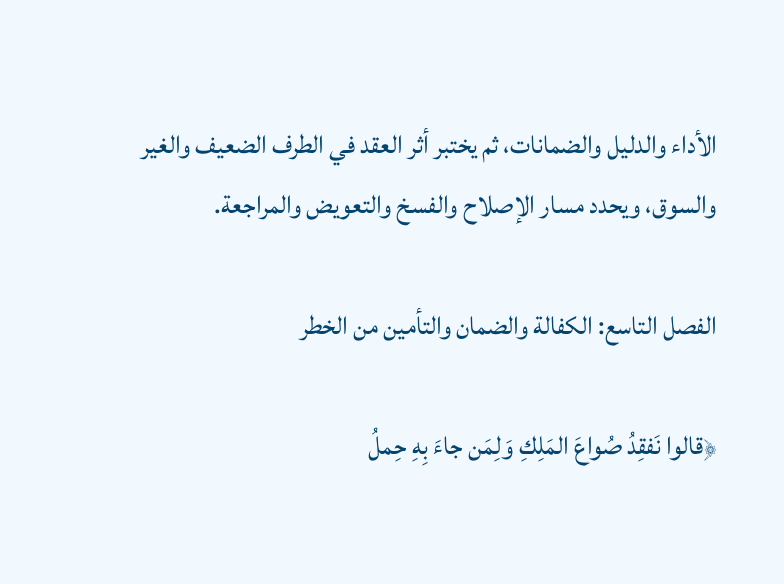الأداء والدليل والضمانات، ثم يختبر أثر العقد في الطرف الضعيف والغير والسوق، ويحدد مسار الإصلاح والفسخ والتعويض والمراجعة.

الفصل التاسع: الكفالة والضمان والتأمين من الخطر

﴿قالوا نَفقِدُ صُواعَ المَلِكِ وَلِمَن جاءَ بِهِ حِملُ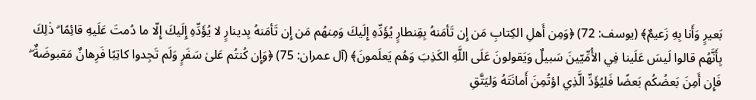بَعيرٍ وَأَنا بِهِ زَعيمٌ﴾ (يوسف: 72) ﴿وَمِن أَهلِ الكِتابِ مَن إِن تَأمَنهُ بِقِنطارٍ يُؤَدِّهِ إِلَيكَ وَمِنهُم مَن إِن تَأمَنهُ بِدينارٍ لا يُؤَدِّهِ إِلَيكَ إِلّا ما دُمتَ عَلَيهِ قائِمًا ۗ ذٰلِكَ بِأَنَّهُم قالوا لَيسَ عَلَينا فِي الأُمِّيّينَ سَبيلٌ وَيَقولونَ عَلَى اللَّهِ الكَذِبَ وَهُم يَعلَمونَ﴾ (آل عمران: 75) ﴿وَإِن كُنتُم عَلىٰ سَفَرٍ وَلَم تَجِدوا كاتِبًا فَرِهانٌ مَقبوضَةٌ ۖ فَإِن أَمِنَ بَعضُكُم بَعضًا فَليُؤَدِّ الَّذِي اؤتُمِنَ أَمانَتَهُ وَليَتَّقِ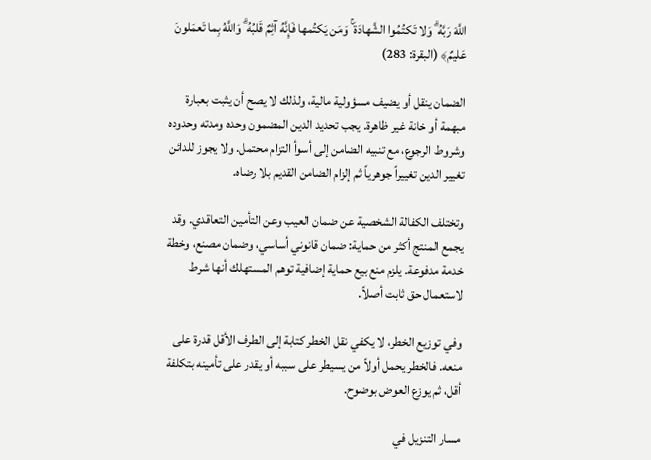اللَّهَ رَبَّهُ ۗ وَلا تَكتُمُوا الشَّهادَةَ ۚ وَمَن يَكتُمها فَإِنَّهُ آثِمٌ قَلبُهُ ۗ وَاللَّهُ بِما تَعمَلونَ عَليمٌ﴾ (البقرة: 283)

الضمان ينقل أو يضيف مسؤولية مالية، ولذلك لا يصح أن يثبت بعبارة مبهمة أو خانة غير ظاهرة. يجب تحديد الدين المضمون وحده ومدته وحدوده وشروط الرجوع، مع تنبيه الضامن إلى أسوأ التزام محتمل. ولا يجوز للدائن تغيير الدين تغييراً جوهرياً ثم إلزام الضامن القديم بلا رضاه.

وتختلف الكفالة الشخصية عن ضمان العيب وعن التأمين التعاقدي. وقد يجمع المنتج أكثر من حماية: ضمان قانوني أساسي، وضمان مصنع، وخطة خدمة مدفوعة. يلزم منع بيع حماية إضافية توهم المستهلك أنها شرط لاستعمال حق ثابت أصلاً.

وفي توزيع الخطر، لا يكفي نقل الخطر كتابة إلى الطرف الأقل قدرة على منعه. فالخطر يحمل أولاً من يسيطر على سببه أو يقدر على تأمينه بتكلفة أقل، ثم يوزع العوض بوضوح.

مسار التنزيل في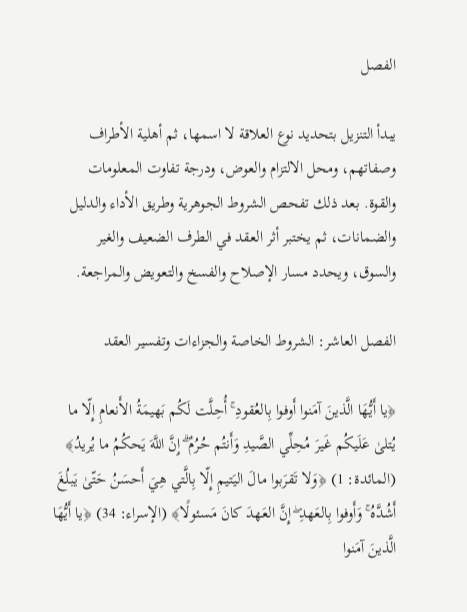الفصل

يبدأ التنزيل بتحديد نوع العلاقة لا اسمها، ثم أهلية الأطراف وصفاتهم، ومحل الالتزام والعوض، ودرجة تفاوت المعلومات والقوة. بعد ذلك تفحص الشروط الجوهرية وطريق الأداء والدليل والضمانات، ثم يختبر أثر العقد في الطرف الضعيف والغير والسوق، ويحدد مسار الإصلاح والفسخ والتعويض والمراجعة.

الفصل العاشر: الشروط الخاصة والجزاءات وتفسير العقد

﴿يا أَيُّهَا الَّذينَ آمَنوا أَوفوا بِالعُقودِ ۚ أُحِلَّت لَكُم بَهيمَةُ الأَنعامِ إِلّا ما يُتلىٰ عَلَيكُم غَيرَ مُحِلِّي الصَّيدِ وَأَنتُم حُرُمٌ ۗ إِنَّ اللَّهَ يَحكُمُ ما يُريدُ﴾ (المائدة: 1) ﴿وَلا تَقرَبوا مالَ اليَتيمِ إِلّا بِالَّتي هِيَ أَحسَنُ حَتّىٰ يَبلُغَ أَشُدَّهُ ۚ وَأَوفوا بِالعَهدِ ۖ إِنَّ العَهدَ كانَ مَسئولًا﴾ (الإسراء: 34) ﴿يا أَيُّهَا الَّذينَ آمَنوا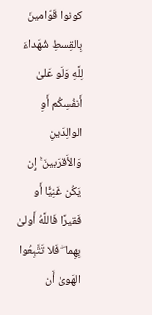كونوا قَوّامينَ بِالقِسطِ شُهَداءَ لِلَّهِ وَلَو عَلىٰ أَنفُسِكُم أَوِ الوالِدَينِ وَالأَقرَبينَ ۚ إِن يَكُن غَنِيًّا أَو فَقيرًا فَاللَّهُ أَولىٰ بِهِما ۖ فَلا تَتَّبِعُوا الهَوىٰ أَن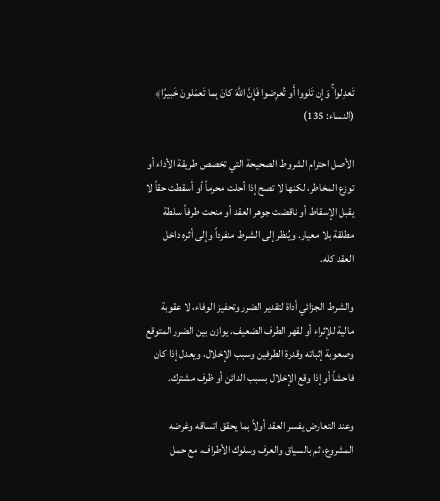تَعدِلوا ۚ وَإِن تَلووا أَو تُعرِضوا فَإِنَّ اللَّهَ كانَ بِما تَعمَلونَ خَبيرًا﴾ (النساء: 135)

الأصل احترام الشروط الصحيحة التي تخصص طريقة الأداء أو توزع المخاطر، لكنها لا تصح إذا أحلت محرماً أو أسقطت حقاً لا يقبل الإسقاط أو ناقضت جوهر العقد أو منحت طرفاً سلطة مطلقة بلا معيار. ويُنظر إلى الشرط منفرداً وإلى أثره داخل العقد كله.

والشرط الجزائي أداة لتقدير الضرر وتحفيز الوفاء، لا عقوبة مالية للإثراء أو لقهر الطرف الضعيف. يوازن بين الضرر المتوقع وصعوبة إثباته وقدرة الطرفين وسبب الإخلال، ويعدل إذا كان فاحشاً أو إذا وقع الإخلال بسبب الدائن أو ظرف مشترك.

وعند التعارض يفسر العقد أولاً بما يحقق اتساقه وغرضه المشروع، ثم بالسياق والعرف وسلوك الأطراف، مع حمل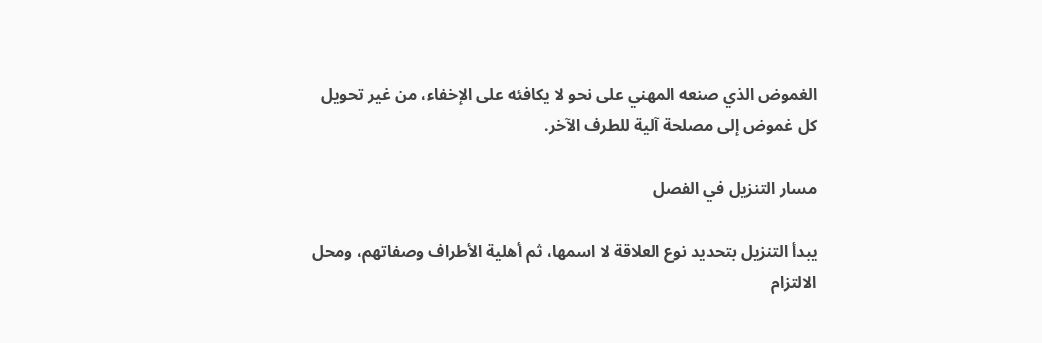الغموض الذي صنعه المهني على نحو لا يكافئه على الإخفاء، من غير تحويل كل غموض إلى مصلحة آلية للطرف الآخر.

مسار التنزيل في الفصل

يبدأ التنزيل بتحديد نوع العلاقة لا اسمها، ثم أهلية الأطراف وصفاتهم، ومحل الالتزام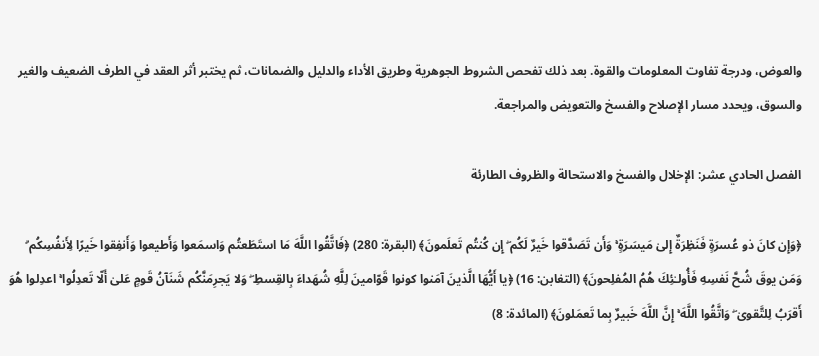والعوض، ودرجة تفاوت المعلومات والقوة. بعد ذلك تفحص الشروط الجوهرية وطريق الأداء والدليل والضمانات، ثم يختبر أثر العقد في الطرف الضعيف والغير والسوق، ويحدد مسار الإصلاح والفسخ والتعويض والمراجعة.

الفصل الحادي عشر: الإخلال والفسخ والاستحالة والظروف الطارئة

﴿وَإِن كانَ ذو عُسرَةٍ فَنَظِرَةٌ إِلىٰ مَيسَرَةٍ ۚ وَأَن تَصَدَّقوا خَيرٌ لَكُم ۖ إِن كُنتُم تَعلَمونَ﴾ (البقرة: 280) ﴿فَاتَّقُوا اللَّهَ مَا استَطَعتُم وَاسمَعوا وَأَطيعوا وَأَنفِقوا خَيرًا لِأَنفُسِكُم ۗ وَمَن يوقَ شُحَّ نَفسِهِ فَأُولـٰئِكَ هُمُ المُفلِحونَ﴾ (التغابن: 16) ﴿يا أَيُّهَا الَّذينَ آمَنوا كونوا قَوّامينَ لِلَّهِ شُهَداءَ بِالقِسطِ ۖ وَلا يَجرِمَنَّكُم شَنَآنُ قَومٍ عَلىٰ أَلّا تَعدِلُوا ۚ اعدِلوا هُوَ أَقرَبُ لِلتَّقوىٰ ۖ وَاتَّقُوا اللَّهَ ۚ إِنَّ اللَّهَ خَبيرٌ بِما تَعمَلونَ﴾ (المائدة: 8)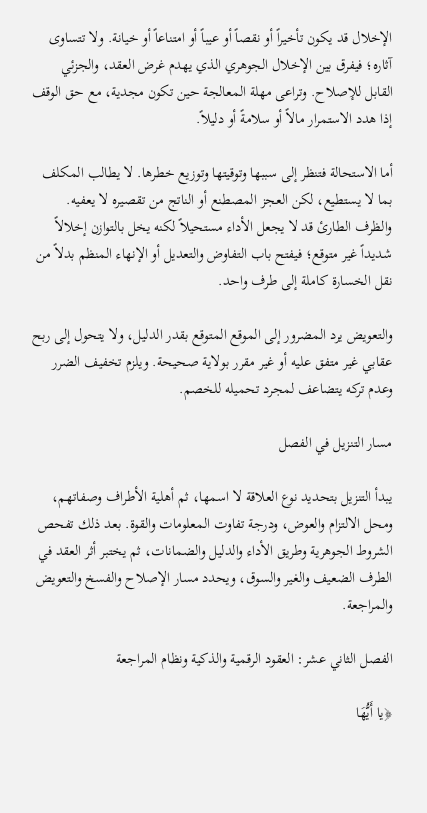الإخلال قد يكون تأخيراً أو نقصاً أو عيباً أو امتناعاً أو خيانة. ولا تتساوى آثاره؛ فيفرق بين الإخلال الجوهري الذي يهدم غرض العقد، والجزئي القابل للإصلاح. وتراعى مهلة المعالجة حين تكون مجدية، مع حق الوقف إذا هدد الاستمرار مالاً أو سلامةً أو دليلاً.

أما الاستحالة فتنظر إلى سببها وتوقيتها وتوزيع خطرها. لا يطالب المكلف بما لا يستطيع، لكن العجز المصطنع أو الناتج من تقصيره لا يعفيه. والظرف الطارئ قد لا يجعل الأداء مستحيلاً لكنه يخل بالتوازن إخلالاً شديداً غير متوقع؛ فيفتح باب التفاوض والتعديل أو الإنهاء المنظم بدلاً من نقل الخسارة كاملة إلى طرف واحد.

والتعويض يرد المضرور إلى الموقع المتوقع بقدر الدليل، ولا يتحول إلى ربح عقابي غير متفق عليه أو غير مقرر بولاية صحيحة. ويلزم تخفيف الضرر وعدم تركه يتضاعف لمجرد تحميله للخصم.

مسار التنزيل في الفصل

يبدأ التنزيل بتحديد نوع العلاقة لا اسمها، ثم أهلية الأطراف وصفاتهم، ومحل الالتزام والعوض، ودرجة تفاوت المعلومات والقوة. بعد ذلك تفحص الشروط الجوهرية وطريق الأداء والدليل والضمانات، ثم يختبر أثر العقد في الطرف الضعيف والغير والسوق، ويحدد مسار الإصلاح والفسخ والتعويض والمراجعة.

الفصل الثاني عشر: العقود الرقمية والذكية ونظام المراجعة

﴿يا أَيُّهَا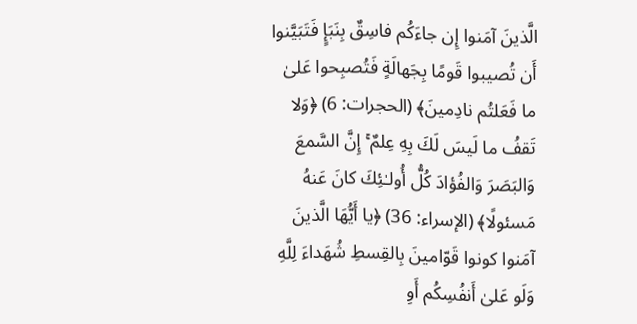الَّذينَ آمَنوا إِن جاءَكُم فاسِقٌ بِنَبَإٍ فَتَبَيَّنوا أَن تُصيبوا قَومًا بِجَهالَةٍ فَتُصبِحوا عَلىٰ ما فَعَلتُم نادِمينَ﴾ (الحجرات: 6) ﴿وَلا تَقفُ ما لَيسَ لَكَ بِهِ عِلمٌ ۚ إِنَّ السَّمعَ وَالبَصَرَ وَالفُؤادَ كُلُّ أُولـٰئِكَ كانَ عَنهُ مَسئولًا﴾ (الإسراء: 36) ﴿يا أَيُّهَا الَّذينَ آمَنوا كونوا قَوّامينَ بِالقِسطِ شُهَداءَ لِلَّهِ وَلَو عَلىٰ أَنفُسِكُم أَوِ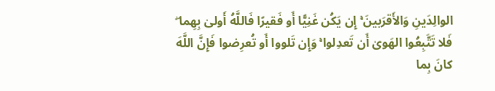الوالِدَينِ وَالأَقرَبينَ ۚ إِن يَكُن غَنِيًّا أَو فَقيرًا فَاللَّهُ أَولىٰ بِهِما ۖ فَلا تَتَّبِعُوا الهَوىٰ أَن تَعدِلوا ۚ وَإِن تَلووا أَو تُعرِضوا فَإِنَّ اللَّهَ كانَ بِما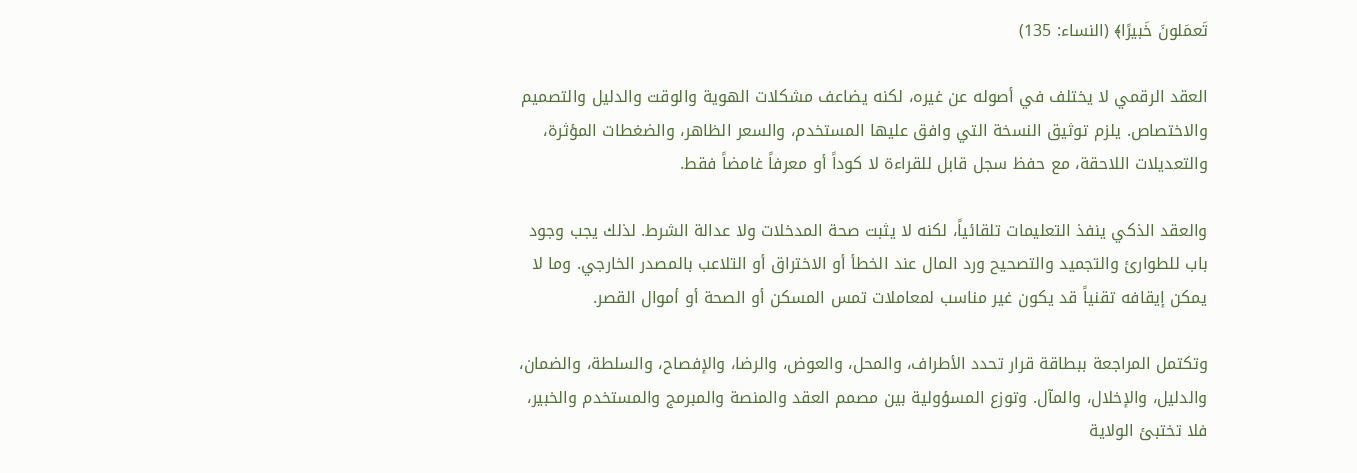تَعمَلونَ خَبيرًا﴾ (النساء: 135)

العقد الرقمي لا يختلف في أصوله عن غيره، لكنه يضاعف مشكلات الهوية والوقت والدليل والتصميم والاختصاص. يلزم توثيق النسخة التي وافق عليها المستخدم، والسعر الظاهر، والضغطات المؤثرة، والتعديلات اللاحقة، مع حفظ سجل قابل للقراءة لا كوداً أو معرفاً غامضاً فقط.

والعقد الذكي ينفذ التعليمات تلقائياً، لكنه لا يثبت صحة المدخلات ولا عدالة الشرط. لذلك يجب وجود باب للطوارئ والتجميد والتصحيح ورد المال عند الخطأ أو الاختراق أو التلاعب بالمصدر الخارجي. وما لا يمكن إيقافه تقنياً قد يكون غير مناسب لمعاملات تمس المسكن أو الصحة أو أموال القصر.

وتكتمل المراجعة ببطاقة قرار تحدد الأطراف، والمحل، والعوض، والرضا، والإفصاح، والسلطة، والضمان، والدليل، والإخلال، والمآل. وتوزع المسؤولية بين مصمم العقد والمنصة والمبرمج والمستخدم والخبير، فلا تختبئ الولاية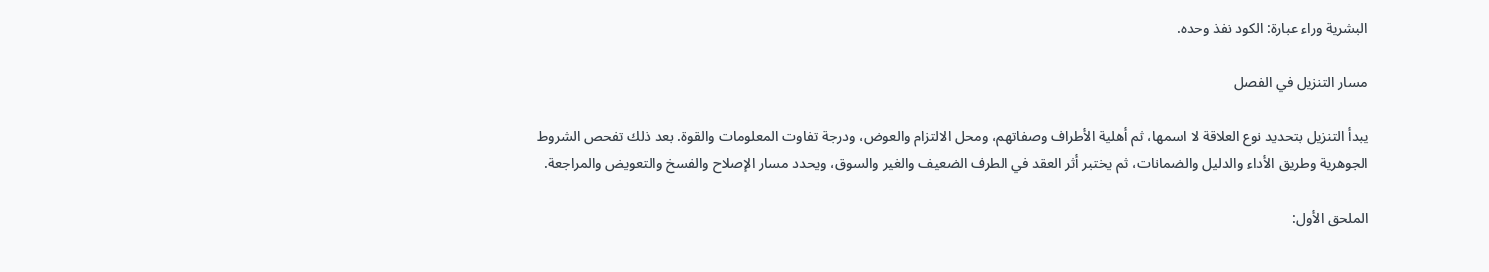البشرية وراء عبارة: الكود نفذ وحده.

مسار التنزيل في الفصل

يبدأ التنزيل بتحديد نوع العلاقة لا اسمها، ثم أهلية الأطراف وصفاتهم، ومحل الالتزام والعوض، ودرجة تفاوت المعلومات والقوة. بعد ذلك تفحص الشروط الجوهرية وطريق الأداء والدليل والضمانات، ثم يختبر أثر العقد في الطرف الضعيف والغير والسوق، ويحدد مسار الإصلاح والفسخ والتعويض والمراجعة.

الملحق الأول: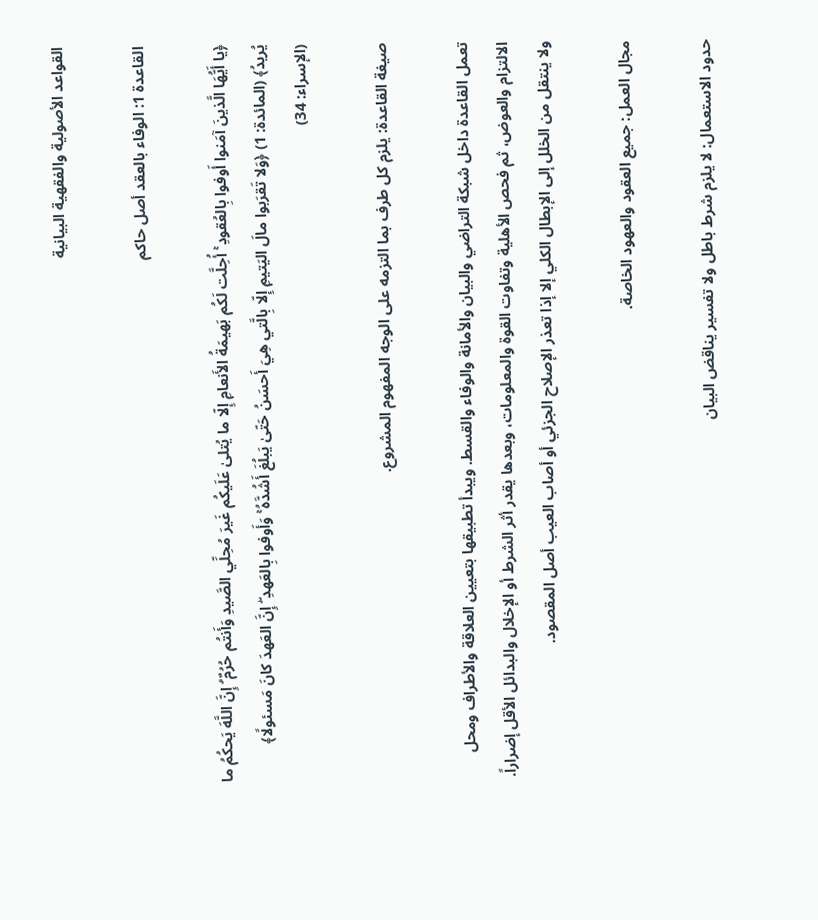القواعد الأصولية والفقهية البيانية

القاعدة 1: الوفاء بالعقد أصل حاكم

﴿يا أَيُّهَا الَّذينَ آمَنوا أَوفوا بِالعُقودِ ۚ أُحِلَّت لَكُم بَهيمَةُ الأَنعامِ إِلّا ما يُتلىٰ عَلَيكُم غَيرَ مُحِلِّي الصَّيدِ وَأَنتُم حُرُمٌ ۗ إِنَّ اللَّهَ يَحكُمُ ما يُريدُ﴾ (المائدة: 1) ﴿وَلا تَقرَبوا مالَ اليَتيمِ إِلّا بِالَّتي هِيَ أَحسَنُ حَتّىٰ يَبلُغَ أَشُدَّهُ ۚ وَأَوفوا بِالعَهدِ ۖ إِنَّ العَهدَ كانَ مَسئولًا﴾ (الإسراء: 34)

صيغة القاعدة: يلزم كل طرف بما التزمه على الوجه المفهوم المشروع.

تعمل القاعدة داخل شبكة التراضي والبيان والأمانة والوفاء والقسط. ويبدأ تطبيقها بتعيين العلاقة والأطراف ومحل الالتزام والعوض، ثم فحص الأهلية وتفاوت القوة والمعلومات، وبعدها يقدر أثر الشرط أو الإخلال والبدائل الأقل إضراراً. ولا ينتقل من الخلل إلى الإبطال الكلي إلا إذا تعذر الإصلاح الجزئي أو أصاب العيب أصل المقصود.

مجال العمل: جميع العقود والعهود الخاصة.

حدود الاستعمال: لا يلزم شرط باطل ولا تفسير يناقض البيان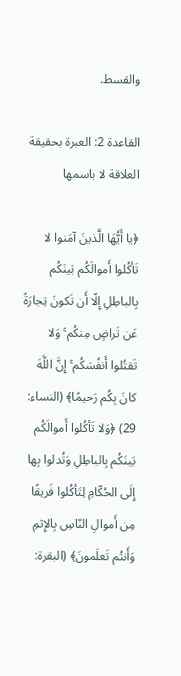والقسط.

القاعدة 2: العبرة بحقيقة العلاقة لا باسمها

﴿يا أَيُّهَا الَّذينَ آمَنوا لا تَأكُلوا أَموالَكُم بَينَكُم بِالباطِلِ إِلّا أَن تَكونَ تِجارَةً عَن تَراضٍ مِنكُم ۚ وَلا تَقتُلوا أَنفُسَكُم ۚ إِنَّ اللَّهَ كانَ بِكُم رَحيمًا﴾ (النساء: 29) ﴿وَلا تَأكُلوا أَموالَكُم بَينَكُم بِالباطِلِ وَتُدلوا بِها إِلَى الحُكّامِ لِتَأكُلوا فَريقًا مِن أَموالِ النّاسِ بِالإِثمِ وَأَنتُم تَعلَمونَ﴾ (البقرة: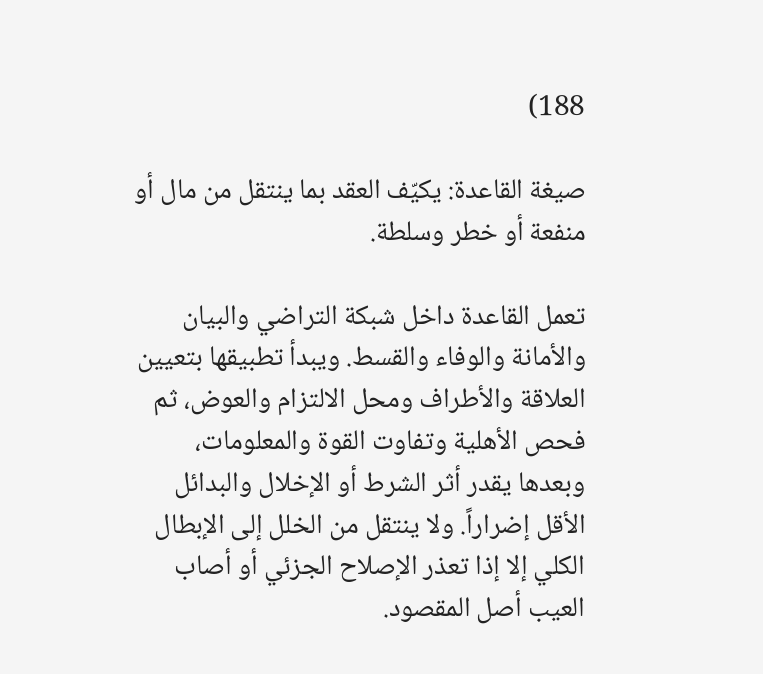188)

صيغة القاعدة: يكيّف العقد بما ينتقل من مال أو منفعة أو خطر وسلطة.

تعمل القاعدة داخل شبكة التراضي والبيان والأمانة والوفاء والقسط. ويبدأ تطبيقها بتعيين العلاقة والأطراف ومحل الالتزام والعوض، ثم فحص الأهلية وتفاوت القوة والمعلومات، وبعدها يقدر أثر الشرط أو الإخلال والبدائل الأقل إضراراً. ولا ينتقل من الخلل إلى الإبطال الكلي إلا إذا تعذر الإصلاح الجزئي أو أصاب العيب أصل المقصود.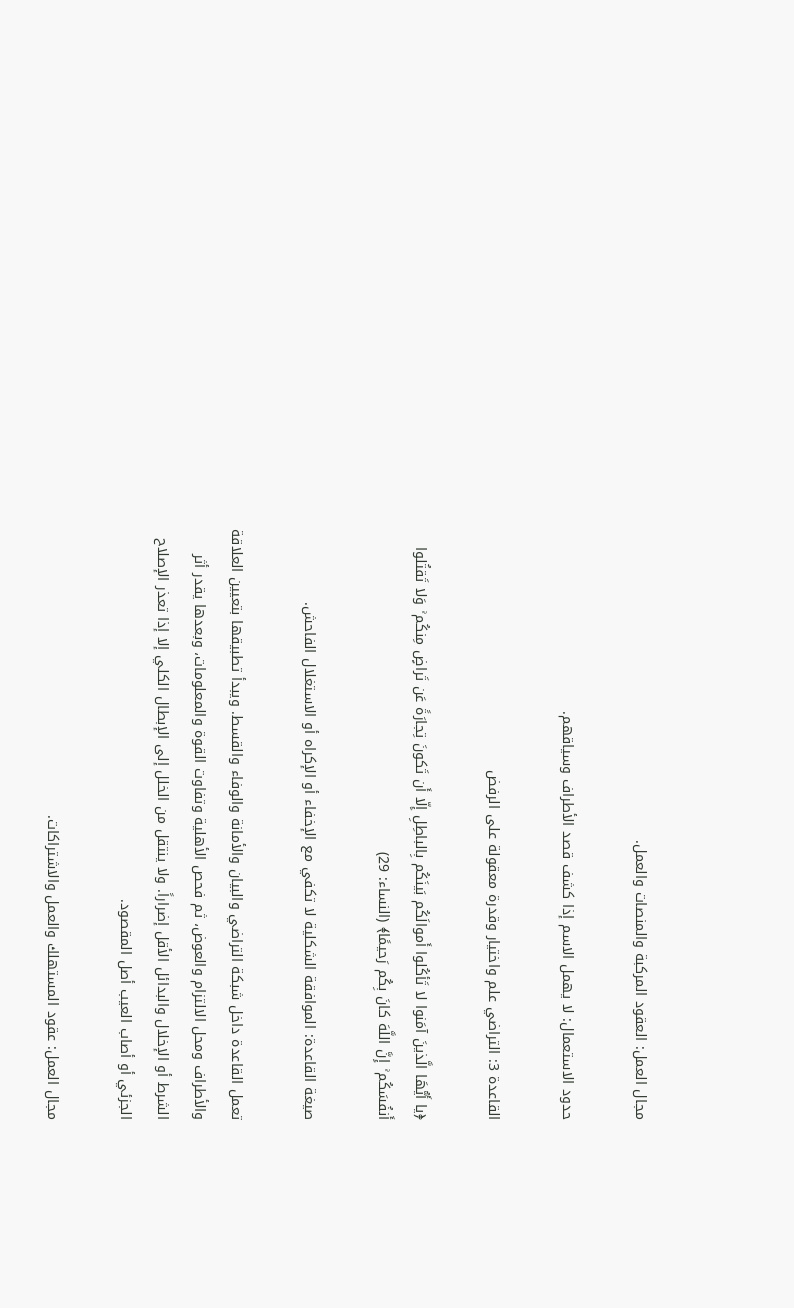مجال العمل: العقود المركبة والمنصات والعمل.

حدود الاستعمال: لا يهمل الاسم إذا كشف قصد الأطراف وسياقهم.

القاعدة 3: التراضي علم واختيار وقدرة معقولة على الرفض

﴿يا أَيُّهَا الَّذينَ آمَنوا لا تَأكُلوا أَموالَكُم بَينَكُم بِالباطِلِ إِلّا أَن تَكونَ تِجارَةً عَن تَراضٍ مِنكُم ۚ وَلا تَقتُلوا أَنفُسَكُم ۚ إِنَّ اللَّهَ كانَ بِكُم رَحيمًا﴾ (النساء: 29)

صيغة القاعدة: الموافقة الشكلية لا تكفي مع الإخفاء أو الإكراه أو الاستغلال الفاحش.

تعمل القاعدة داخل شبكة التراضي والبيان والأمانة والوفاء والقسط. ويبدأ تطبيقها بتعيين العلاقة والأطراف ومحل الالتزام والعوض، ثم فحص الأهلية وتفاوت القوة والمعلومات، وبعدها يقدر أثر الشرط أو الإخلال والبدائل الأقل إضراراً. ولا ينتقل من الخلل إلى الإبطال الكلي إلا إذا تعذر الإصلاح الجزئي أو أصاب العيب أصل المقصود.

مجال العمل: عقود المستهلك والعمل والاشتراكات.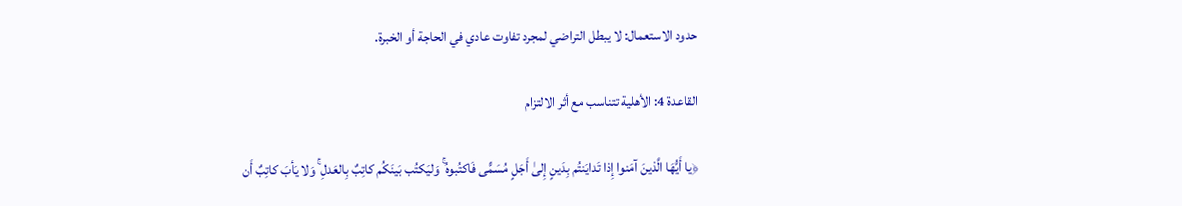حدود الاستعمال: لا يبطل التراضي لمجرد تفاوت عادي في الحاجة أو الخبرة.

القاعدة 4: الأهلية تتناسب مع أثر الالتزام

﴿يا أَيُّهَا الَّذينَ آمَنوا إِذا تَدايَنتُم بِدَينٍ إِلىٰ أَجَلٍ مُسَمًّى فَاكتُبوهُ ۚ وَليَكتُب بَينَكُم كاتِبٌ بِالعَدلِ ۚ وَلا يَأبَ كاتِبٌ أَن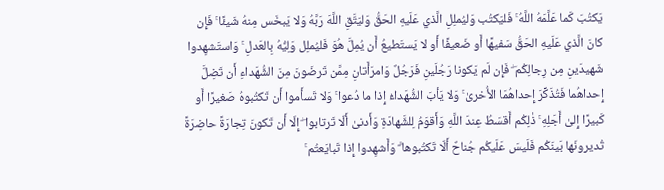يَكتُبَ كَما عَلَّمَهُ اللَّهُ ۚ فَليَكتُب وَليُملِلِ الَّذي عَلَيهِ الحَقُّ وَليَتَّقِ اللَّهَ رَبَّهُ وَلا يَبخَس مِنهُ شَيئًا ۚ فَإِن كانَ الَّذي عَلَيهِ الحَقُّ سَفيهًا أَو ضَعيفًا أَو لا يَستَطيعُ أَن يُمِلَّ هُوَ فَليُملِل وَلِيُّهُ بِالعَدلِ ۚ وَاستَشهِدوا شَهيدَينِ مِن رِجالِكُم ۖ فَإِن لَم يَكونا رَجُلَينِ فَرَجُلٌ وَامرَأَتانِ مِمَّن تَرضَونَ مِنَ الشُّهَداءِ أَن تَضِلَّ إِحداهُما فَتُذَكِّرَ إِحداهُمَا الأُخرىٰ ۚ وَلا يَأبَ الشُّهَداءُ إِذا ما دُعوا ۚ وَلا تَسأَموا أَن تَكتُبوهُ صَغيرًا أَو كَبيرًا إِلىٰ أَجَلِهِ ۚ ذٰلِكُم أَقسَطُ عِندَ اللَّهِ وَأَقوَمُ لِلشَّهادَةِ وَأَدنىٰ أَلّا تَرتابوا ۖ إِلّا أَن تَكونَ تِجارَةً حاضِرَةً تُديرونَها بَينَكُم فَلَيسَ عَلَيكُم جُناحٌ أَلّا تَكتُبوها ۗ وَأَشهِدوا إِذا تَبايَعتُم ۚ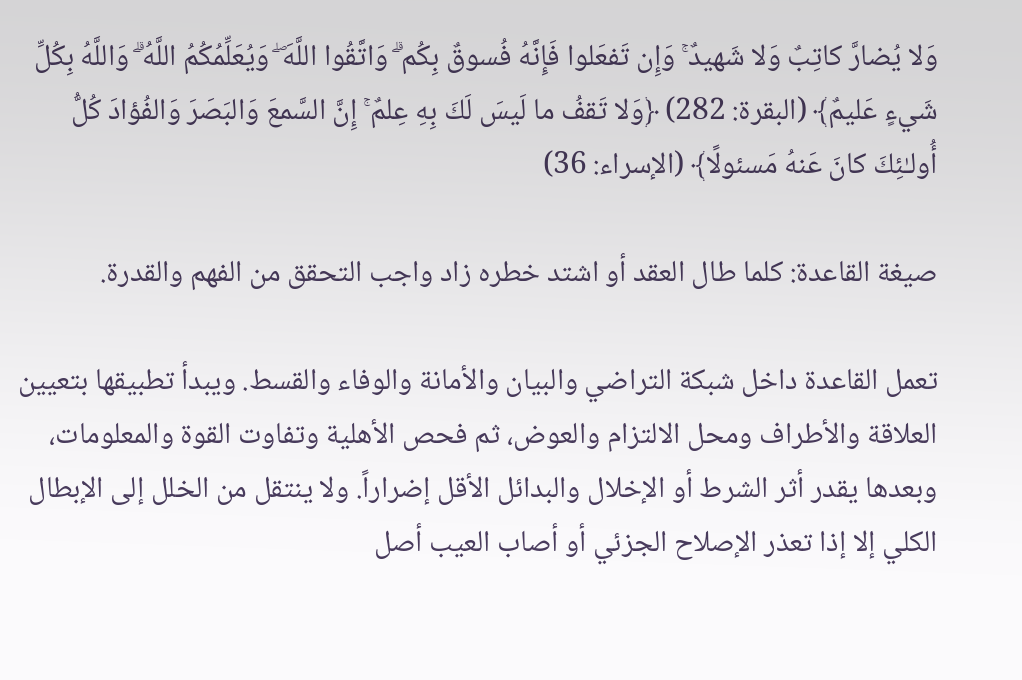وَلا يُضارَّ كاتِبٌ وَلا شَهيدٌ ۚ وَإِن تَفعَلوا فَإِنَّهُ فُسوقٌ بِكُم ۗ وَاتَّقُوا اللَّهَ ۖ وَيُعَلِّمُكُمُ اللَّهُ ۗ وَاللَّهُ بِكُلِّ شَيءٍ عَليمٌ﴾ (البقرة: 282) ﴿وَلا تَقفُ ما لَيسَ لَكَ بِهِ عِلمٌ ۚ إِنَّ السَّمعَ وَالبَصَرَ وَالفُؤادَ كُلُّ أُولـٰئِكَ كانَ عَنهُ مَسئولًا﴾ (الإسراء: 36)

صيغة القاعدة: كلما طال العقد أو اشتد خطره زاد واجب التحقق من الفهم والقدرة.

تعمل القاعدة داخل شبكة التراضي والبيان والأمانة والوفاء والقسط. ويبدأ تطبيقها بتعيين العلاقة والأطراف ومحل الالتزام والعوض، ثم فحص الأهلية وتفاوت القوة والمعلومات، وبعدها يقدر أثر الشرط أو الإخلال والبدائل الأقل إضراراً. ولا ينتقل من الخلل إلى الإبطال الكلي إلا إذا تعذر الإصلاح الجزئي أو أصاب العيب أصل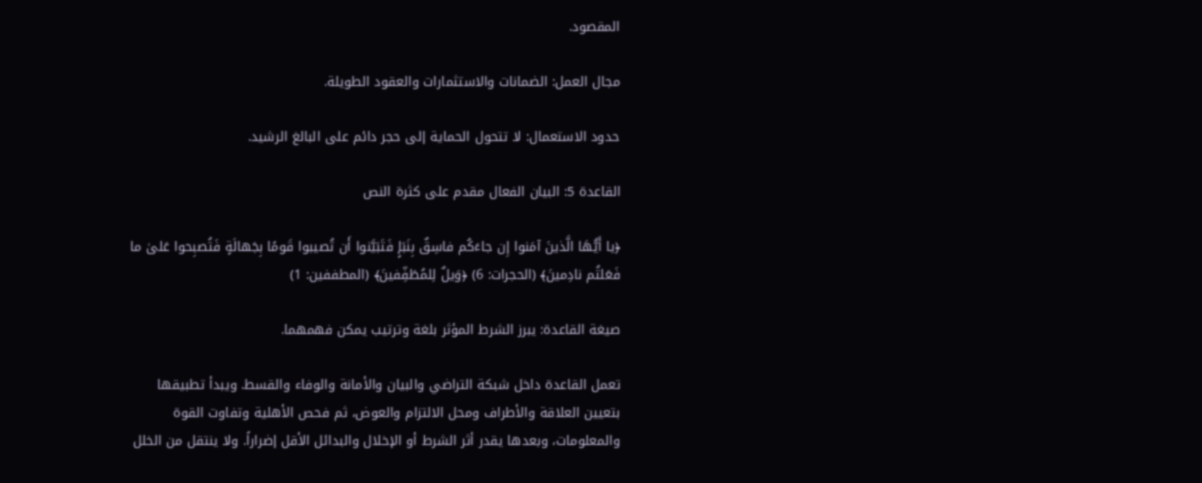المقصود.

مجال العمل: الضمانات والاستثمارات والعقود الطويلة.

حدود الاستعمال: لا تتحول الحماية إلى حجر دائم على البالغ الرشيد.

القاعدة 5: البيان الفعال مقدم على كثرة النص

﴿يا أَيُّهَا الَّذينَ آمَنوا إِن جاءَكُم فاسِقٌ بِنَبَإٍ فَتَبَيَّنوا أَن تُصيبوا قَومًا بِجَهالَةٍ فَتُصبِحوا عَلىٰ ما فَعَلتُم نادِمينَ﴾ (الحجرات: 6) ﴿وَيلٌ لِلمُطَفِّفينَ﴾ (المطففين: 1)

صيغة القاعدة: يبرز الشرط المؤثر بلغة وترتيب يمكن فهمهما.

تعمل القاعدة داخل شبكة التراضي والبيان والأمانة والوفاء والقسط. ويبدأ تطبيقها بتعيين العلاقة والأطراف ومحل الالتزام والعوض، ثم فحص الأهلية وتفاوت القوة والمعلومات، وبعدها يقدر أثر الشرط أو الإخلال والبدائل الأقل إضراراً. ولا ينتقل من الخلل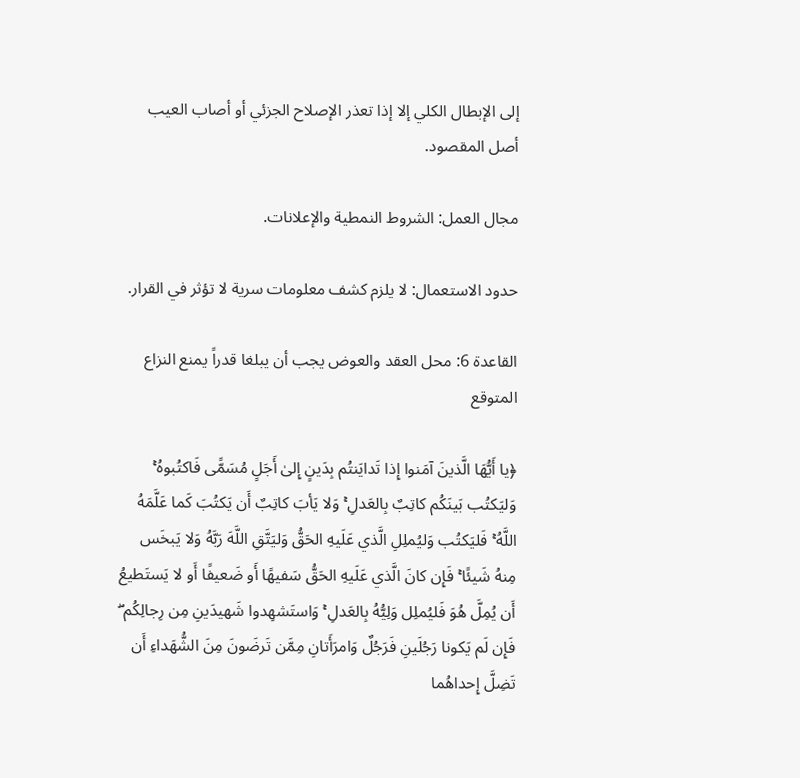إلى الإبطال الكلي إلا إذا تعذر الإصلاح الجزئي أو أصاب العيب أصل المقصود.

مجال العمل: الشروط النمطية والإعلانات.

حدود الاستعمال: لا يلزم كشف معلومات سرية لا تؤثر في القرار.

القاعدة 6: محل العقد والعوض يجب أن يبلغا قدراً يمنع النزاع المتوقع

﴿يا أَيُّهَا الَّذينَ آمَنوا إِذا تَدايَنتُم بِدَينٍ إِلىٰ أَجَلٍ مُسَمًّى فَاكتُبوهُ ۚ وَليَكتُب بَينَكُم كاتِبٌ بِالعَدلِ ۚ وَلا يَأبَ كاتِبٌ أَن يَكتُبَ كَما عَلَّمَهُ اللَّهُ ۚ فَليَكتُب وَليُملِلِ الَّذي عَلَيهِ الحَقُّ وَليَتَّقِ اللَّهَ رَبَّهُ وَلا يَبخَس مِنهُ شَيئًا ۚ فَإِن كانَ الَّذي عَلَيهِ الحَقُّ سَفيهًا أَو ضَعيفًا أَو لا يَستَطيعُ أَن يُمِلَّ هُوَ فَليُملِل وَلِيُّهُ بِالعَدلِ ۚ وَاستَشهِدوا شَهيدَينِ مِن رِجالِكُم ۖ فَإِن لَم يَكونا رَجُلَينِ فَرَجُلٌ وَامرَأَتانِ مِمَّن تَرضَونَ مِنَ الشُّهَداءِ أَن تَضِلَّ إِحداهُما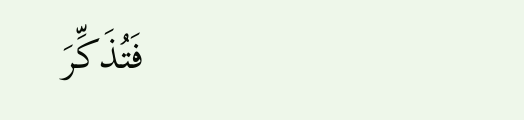فَتُذَكِّرَ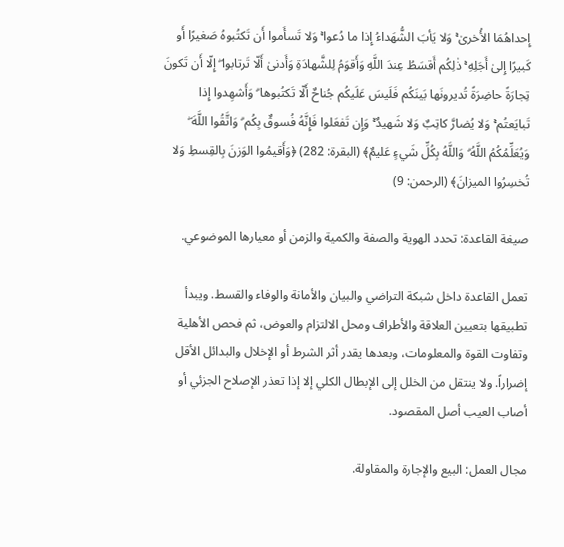إِحداهُمَا الأُخرىٰ ۚ وَلا يَأبَ الشُّهَداءُ إِذا ما دُعوا ۚ وَلا تَسأَموا أَن تَكتُبوهُ صَغيرًا أَو كَبيرًا إِلىٰ أَجَلِهِ ۚ ذٰلِكُم أَقسَطُ عِندَ اللَّهِ وَأَقوَمُ لِلشَّهادَةِ وَأَدنىٰ أَلّا تَرتابوا ۖ إِلّا أَن تَكونَ تِجارَةً حاضِرَةً تُديرونَها بَينَكُم فَلَيسَ عَلَيكُم جُناحٌ أَلّا تَكتُبوها ۗ وَأَشهِدوا إِذا تَبايَعتُم ۚ وَلا يُضارَّ كاتِبٌ وَلا شَهيدٌ ۚ وَإِن تَفعَلوا فَإِنَّهُ فُسوقٌ بِكُم ۗ وَاتَّقُوا اللَّهَ ۖ وَيُعَلِّمُكُمُ اللَّهُ ۗ وَاللَّهُ بِكُلِّ شَيءٍ عَليمٌ﴾ (البقرة: 282) ﴿وَأَقيمُوا الوَزنَ بِالقِسطِ وَلا تُخسِرُوا الميزانَ﴾ (الرحمن: 9)

صيغة القاعدة: تحدد الهوية والصفة والكمية والزمن أو معيارها الموضوعي.

تعمل القاعدة داخل شبكة التراضي والبيان والأمانة والوفاء والقسط. ويبدأ تطبيقها بتعيين العلاقة والأطراف ومحل الالتزام والعوض، ثم فحص الأهلية وتفاوت القوة والمعلومات، وبعدها يقدر أثر الشرط أو الإخلال والبدائل الأقل إضراراً. ولا ينتقل من الخلل إلى الإبطال الكلي إلا إذا تعذر الإصلاح الجزئي أو أصاب العيب أصل المقصود.

مجال العمل: البيع والإجارة والمقاولة.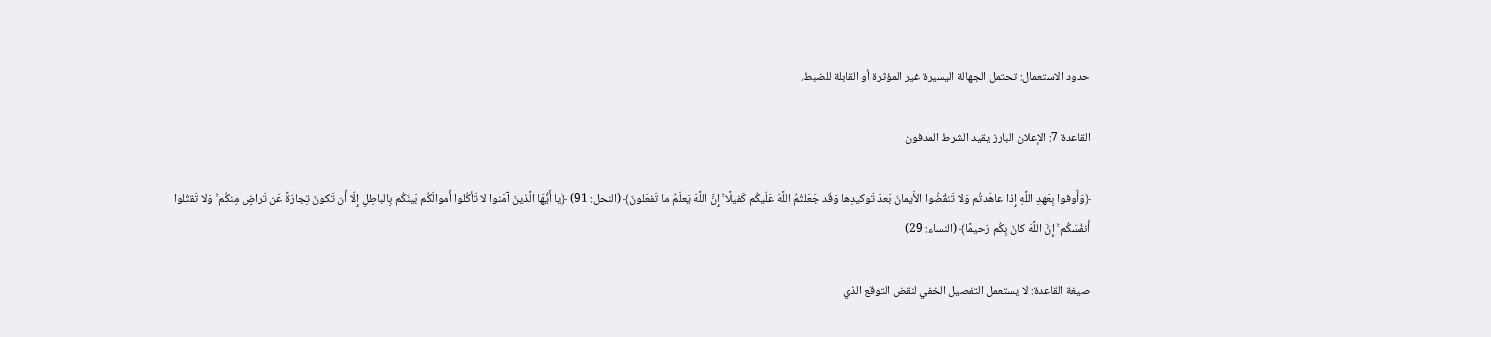حدود الاستعمال: تحتمل الجهالة اليسيرة غير المؤثرة أو القابلة للضبط.

القاعدة 7: الإعلان البارز يقيد الشرط المدفون

﴿وَأَوفوا بِعَهدِ اللَّهِ إِذا عاهَدتُم وَلا تَنقُضُوا الأَيمانَ بَعدَ تَوكيدِها وَقَد جَعَلتُمُ اللَّهَ عَلَيكُم كَفيلًا ۚ إِنَّ اللَّهَ يَعلَمُ ما تَفعَلونَ﴾ (النحل: 91) ﴿يا أَيُّهَا الَّذينَ آمَنوا لا تَأكُلوا أَموالَكُم بَينَكُم بِالباطِلِ إِلّا أَن تَكونَ تِجارَةً عَن تَراضٍ مِنكُم ۚ وَلا تَقتُلوا أَنفُسَكُم ۚ إِنَّ اللَّهَ كانَ بِكُم رَحيمًا﴾ (النساء: 29)

صيغة القاعدة: لا يستعمل التفصيل الخفي لنقض التوقع الذي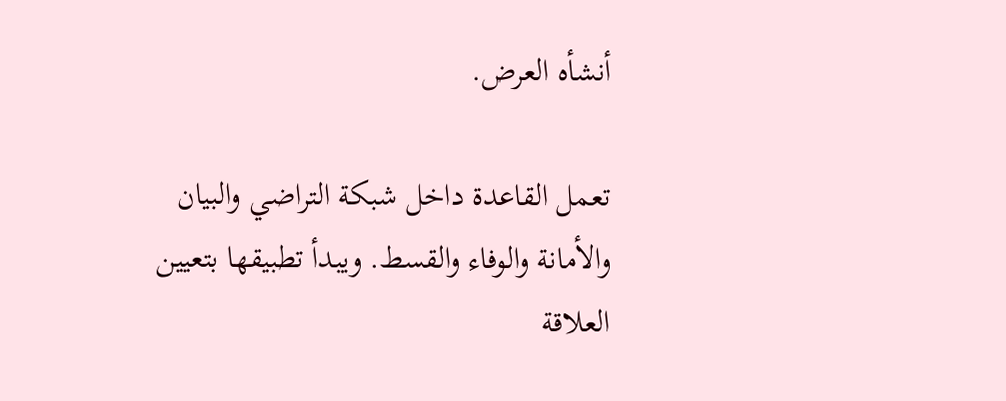أنشأه العرض.

تعمل القاعدة داخل شبكة التراضي والبيان والأمانة والوفاء والقسط. ويبدأ تطبيقها بتعيين العلاقة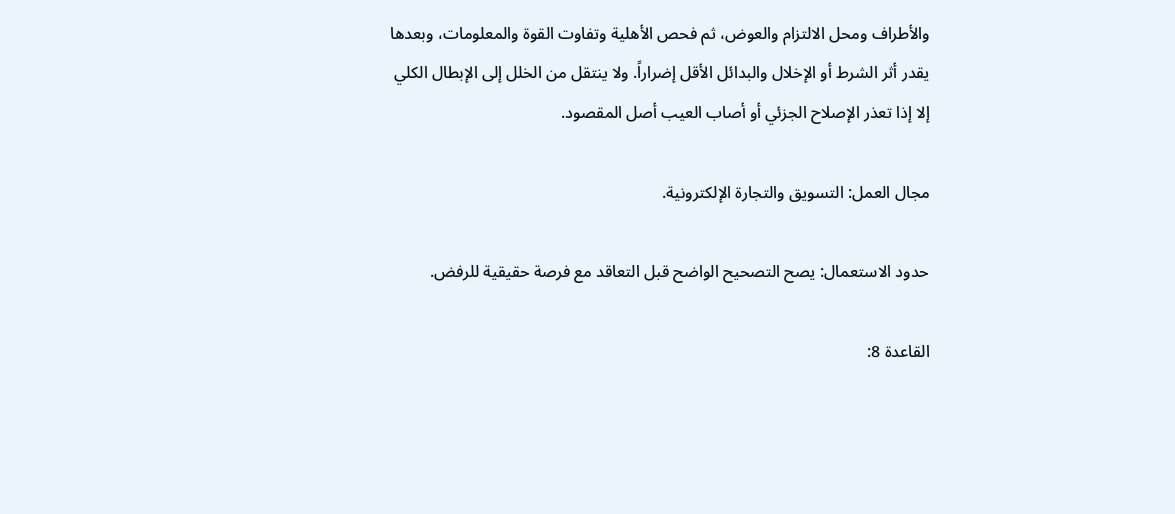والأطراف ومحل الالتزام والعوض، ثم فحص الأهلية وتفاوت القوة والمعلومات، وبعدها يقدر أثر الشرط أو الإخلال والبدائل الأقل إضراراً. ولا ينتقل من الخلل إلى الإبطال الكلي إلا إذا تعذر الإصلاح الجزئي أو أصاب العيب أصل المقصود.

مجال العمل: التسويق والتجارة الإلكترونية.

حدود الاستعمال: يصح التصحيح الواضح قبل التعاقد مع فرصة حقيقية للرفض.

القاعدة 8: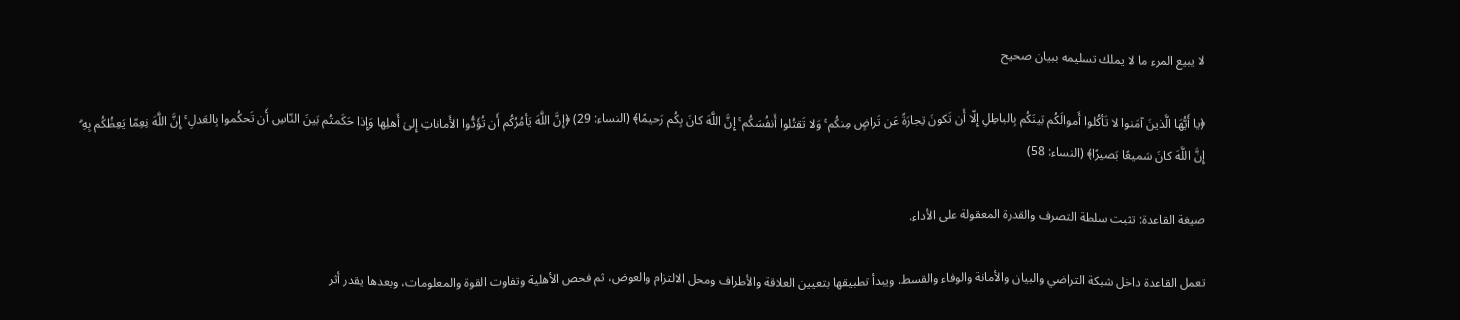لا يبيع المرء ما لا يملك تسليمه ببيان صحيح

﴿يا أَيُّهَا الَّذينَ آمَنوا لا تَأكُلوا أَموالَكُم بَينَكُم بِالباطِلِ إِلّا أَن تَكونَ تِجارَةً عَن تَراضٍ مِنكُم ۚ وَلا تَقتُلوا أَنفُسَكُم ۚ إِنَّ اللَّهَ كانَ بِكُم رَحيمًا﴾ (النساء: 29) ﴿إِنَّ اللَّهَ يَأمُرُكُم أَن تُؤَدُّوا الأَماناتِ إِلىٰ أَهلِها وَإِذا حَكَمتُم بَينَ النّاسِ أَن تَحكُموا بِالعَدلِ ۚ إِنَّ اللَّهَ نِعِمّا يَعِظُكُم بِهِ ۗ إِنَّ اللَّهَ كانَ سَميعًا بَصيرًا﴾ (النساء: 58)

صيغة القاعدة: تثبت سلطة التصرف والقدرة المعقولة على الأداء.

تعمل القاعدة داخل شبكة التراضي والبيان والأمانة والوفاء والقسط. ويبدأ تطبيقها بتعيين العلاقة والأطراف ومحل الالتزام والعوض، ثم فحص الأهلية وتفاوت القوة والمعلومات، وبعدها يقدر أثر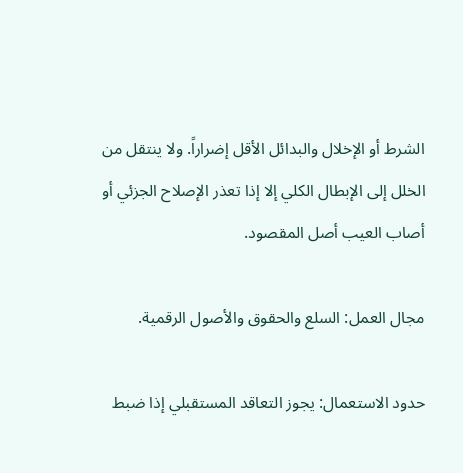الشرط أو الإخلال والبدائل الأقل إضراراً. ولا ينتقل من الخلل إلى الإبطال الكلي إلا إذا تعذر الإصلاح الجزئي أو أصاب العيب أصل المقصود.

مجال العمل: السلع والحقوق والأصول الرقمية.

حدود الاستعمال: يجوز التعاقد المستقبلي إذا ضبط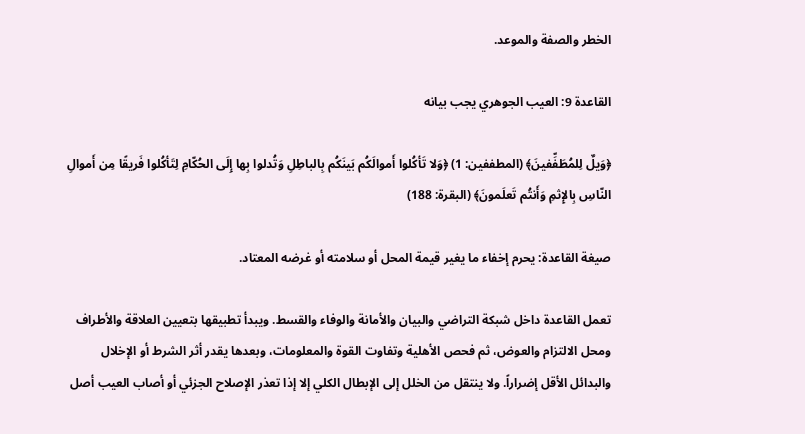الخطر والصفة والموعد.

القاعدة 9: العيب الجوهري يجب بيانه

﴿وَيلٌ لِلمُطَفِّفينَ﴾ (المطففين: 1) ﴿وَلا تَأكُلوا أَموالَكُم بَينَكُم بِالباطِلِ وَتُدلوا بِها إِلَى الحُكّامِ لِتَأكُلوا فَريقًا مِن أَموالِ النّاسِ بِالإِثمِ وَأَنتُم تَعلَمونَ﴾ (البقرة: 188)

صيغة القاعدة: يحرم إخفاء ما يغير قيمة المحل أو سلامته أو غرضه المعتاد.

تعمل القاعدة داخل شبكة التراضي والبيان والأمانة والوفاء والقسط. ويبدأ تطبيقها بتعيين العلاقة والأطراف ومحل الالتزام والعوض، ثم فحص الأهلية وتفاوت القوة والمعلومات، وبعدها يقدر أثر الشرط أو الإخلال والبدائل الأقل إضراراً. ولا ينتقل من الخلل إلى الإبطال الكلي إلا إذا تعذر الإصلاح الجزئي أو أصاب العيب أصل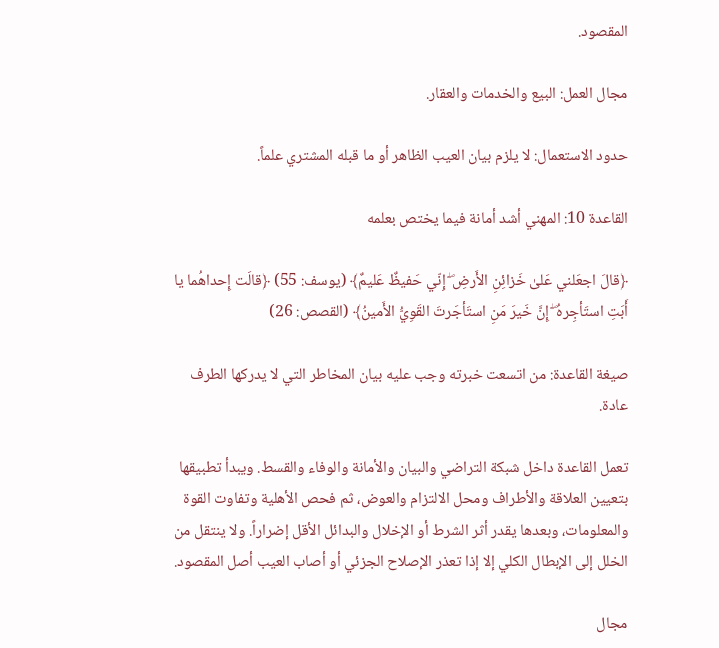المقصود.

مجال العمل: البيع والخدمات والعقار.

حدود الاستعمال: لا يلزم بيان العيب الظاهر أو ما قبله المشتري علماً.

القاعدة 10: المهني أشد أمانة فيما يختص بعلمه

﴿قالَ اجعَلني عَلىٰ خَزائِنِ الأَرضِ ۖ إِنّي حَفيظٌ عَليمٌ﴾ (يوسف: 55) ﴿قالَت إِحداهُما يا أَبَتِ استَأجِرهُ ۖ إِنَّ خَيرَ مَنِ استَأجَرتَ القَوِيُّ الأَمينُ﴾ (القصص: 26)

صيغة القاعدة: من اتسعت خبرته وجب عليه بيان المخاطر التي لا يدركها الطرف عادة.

تعمل القاعدة داخل شبكة التراضي والبيان والأمانة والوفاء والقسط. ويبدأ تطبيقها بتعيين العلاقة والأطراف ومحل الالتزام والعوض، ثم فحص الأهلية وتفاوت القوة والمعلومات، وبعدها يقدر أثر الشرط أو الإخلال والبدائل الأقل إضراراً. ولا ينتقل من الخلل إلى الإبطال الكلي إلا إذا تعذر الإصلاح الجزئي أو أصاب العيب أصل المقصود.

مجال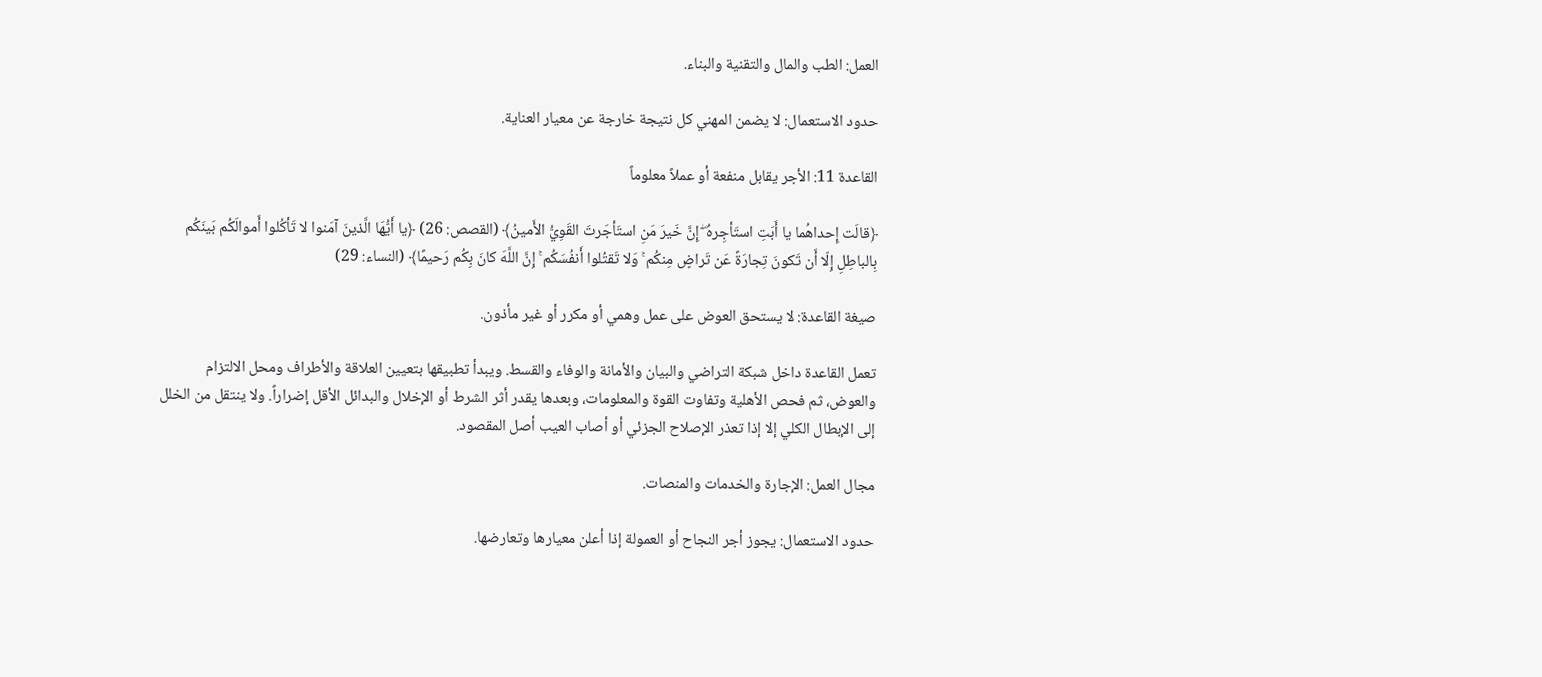العمل: الطب والمال والتقنية والبناء.

حدود الاستعمال: لا يضمن المهني كل نتيجة خارجة عن معيار العناية.

القاعدة 11: الأجر يقابل منفعة أو عملاً معلوماً

﴿قالَت إِحداهُما يا أَبَتِ استَأجِرهُ ۖ إِنَّ خَيرَ مَنِ استَأجَرتَ القَوِيُّ الأَمينُ﴾ (القصص: 26) ﴿يا أَيُّهَا الَّذينَ آمَنوا لا تَأكُلوا أَموالَكُم بَينَكُم بِالباطِلِ إِلّا أَن تَكونَ تِجارَةً عَن تَراضٍ مِنكُم ۚ وَلا تَقتُلوا أَنفُسَكُم ۚ إِنَّ اللَّهَ كانَ بِكُم رَحيمًا﴾ (النساء: 29)

صيغة القاعدة: لا يستحق العوض على عمل وهمي أو مكرر أو غير مأذون.

تعمل القاعدة داخل شبكة التراضي والبيان والأمانة والوفاء والقسط. ويبدأ تطبيقها بتعيين العلاقة والأطراف ومحل الالتزام والعوض، ثم فحص الأهلية وتفاوت القوة والمعلومات، وبعدها يقدر أثر الشرط أو الإخلال والبدائل الأقل إضراراً. ولا ينتقل من الخلل إلى الإبطال الكلي إلا إذا تعذر الإصلاح الجزئي أو أصاب العيب أصل المقصود.

مجال العمل: الإجارة والخدمات والمنصات.

حدود الاستعمال: يجوز أجر النجاح أو العمولة إذا أعلن معيارها وتعارضها.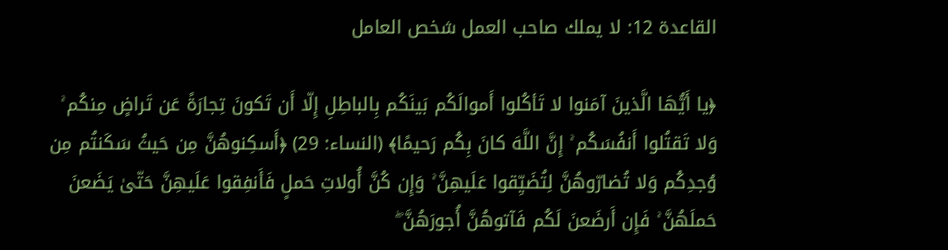القاعدة 12: لا يملك صاحب العمل شخص العامل

﴿يا أَيُّهَا الَّذينَ آمَنوا لا تَأكُلوا أَموالَكُم بَينَكُم بِالباطِلِ إِلّا أَن تَكونَ تِجارَةً عَن تَراضٍ مِنكُم ۚ وَلا تَقتُلوا أَنفُسَكُم ۚ إِنَّ اللَّهَ كانَ بِكُم رَحيمًا﴾ (النساء: 29) ﴿أَسكِنوهُنَّ مِن حَيثُ سَكَنتُم مِن وُجدِكُم وَلا تُضارّوهُنَّ لِتُضَيِّقوا عَلَيهِنَّ ۚ وَإِن كُنَّ أُولاتِ حَملٍ فَأَنفِقوا عَلَيهِنَّ حَتّىٰ يَضَعنَ حَملَهُنَّ ۚ فَإِن أَرضَعنَ لَكُم فَآتوهُنَّ أُجورَهُنَّ ۖ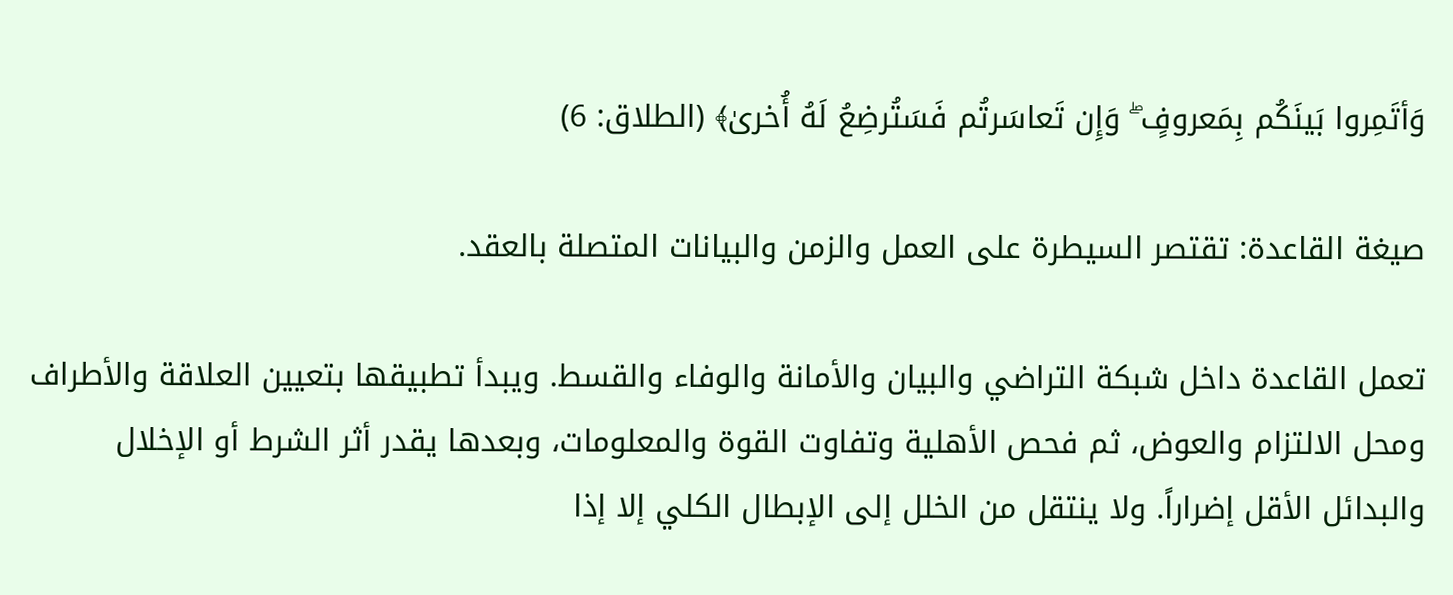وَأتَمِروا بَينَكُم بِمَعروفٍ ۖ وَإِن تَعاسَرتُم فَسَتُرضِعُ لَهُ أُخرىٰ﴾ (الطلاق: 6)

صيغة القاعدة: تقتصر السيطرة على العمل والزمن والبيانات المتصلة بالعقد.

تعمل القاعدة داخل شبكة التراضي والبيان والأمانة والوفاء والقسط. ويبدأ تطبيقها بتعيين العلاقة والأطراف ومحل الالتزام والعوض، ثم فحص الأهلية وتفاوت القوة والمعلومات، وبعدها يقدر أثر الشرط أو الإخلال والبدائل الأقل إضراراً. ولا ينتقل من الخلل إلى الإبطال الكلي إلا إذا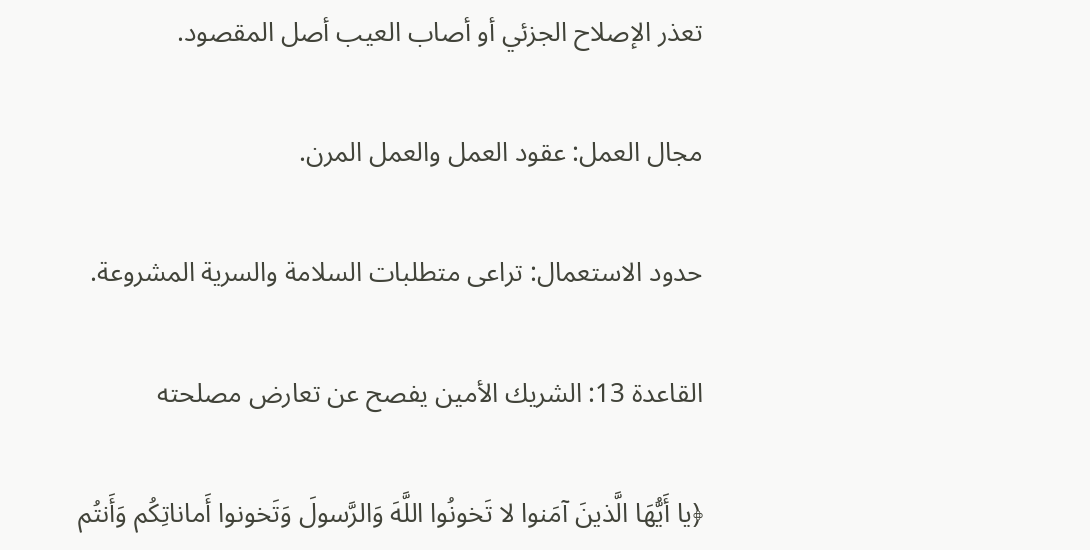تعذر الإصلاح الجزئي أو أصاب العيب أصل المقصود.

مجال العمل: عقود العمل والعمل المرن.

حدود الاستعمال: تراعى متطلبات السلامة والسرية المشروعة.

القاعدة 13: الشريك الأمين يفصح عن تعارض مصلحته

﴿يا أَيُّهَا الَّذينَ آمَنوا لا تَخونُوا اللَّهَ وَالرَّسولَ وَتَخونوا أَماناتِكُم وَأَنتُم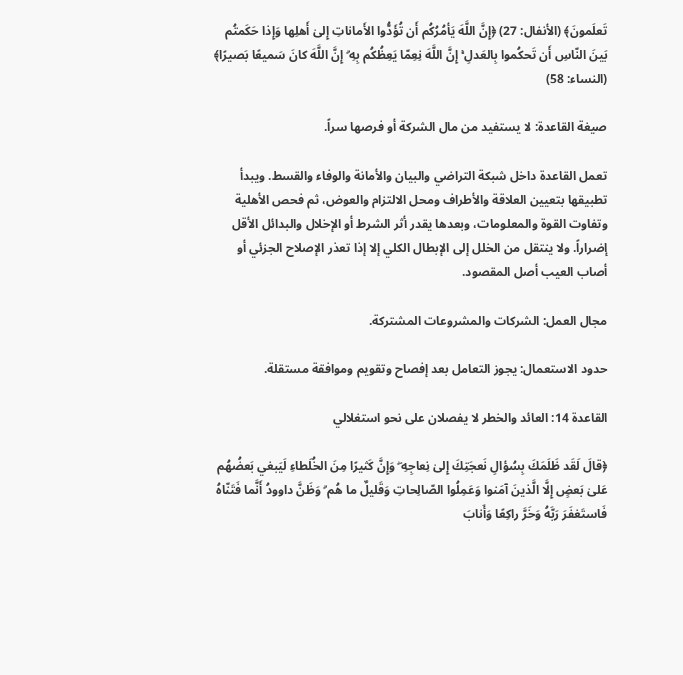تَعلَمونَ﴾ (الأنفال: 27) ﴿إِنَّ اللَّهَ يَأمُرُكُم أَن تُؤَدُّوا الأَماناتِ إِلىٰ أَهلِها وَإِذا حَكَمتُم بَينَ النّاسِ أَن تَحكُموا بِالعَدلِ ۚ إِنَّ اللَّهَ نِعِمّا يَعِظُكُم بِهِ ۗ إِنَّ اللَّهَ كانَ سَميعًا بَصيرًا﴾ (النساء: 58)

صيغة القاعدة: لا يستفيد من مال الشركة أو فرصها سراً.

تعمل القاعدة داخل شبكة التراضي والبيان والأمانة والوفاء والقسط. ويبدأ تطبيقها بتعيين العلاقة والأطراف ومحل الالتزام والعوض، ثم فحص الأهلية وتفاوت القوة والمعلومات، وبعدها يقدر أثر الشرط أو الإخلال والبدائل الأقل إضراراً. ولا ينتقل من الخلل إلى الإبطال الكلي إلا إذا تعذر الإصلاح الجزئي أو أصاب العيب أصل المقصود.

مجال العمل: الشركات والمشروعات المشتركة.

حدود الاستعمال: يجوز التعامل بعد إفصاح وتقويم وموافقة مستقلة.

القاعدة 14: العائد والخطر لا يفصلان على نحو استغلالي

﴿قالَ لَقَد ظَلَمَكَ بِسُؤالِ نَعجَتِكَ إِلىٰ نِعاجِهِ ۖ وَإِنَّ كَثيرًا مِنَ الخُلَطاءِ لَيَبغي بَعضُهُم عَلىٰ بَعضٍ إِلَّا الَّذينَ آمَنوا وَعَمِلُوا الصّالِحاتِ وَقَليلٌ ما هُم ۗ وَظَنَّ داوودُ أَنَّما فَتَنّاهُ فَاستَغفَرَ رَبَّهُ وَخَرَّ راكِعًا وَأَنابَ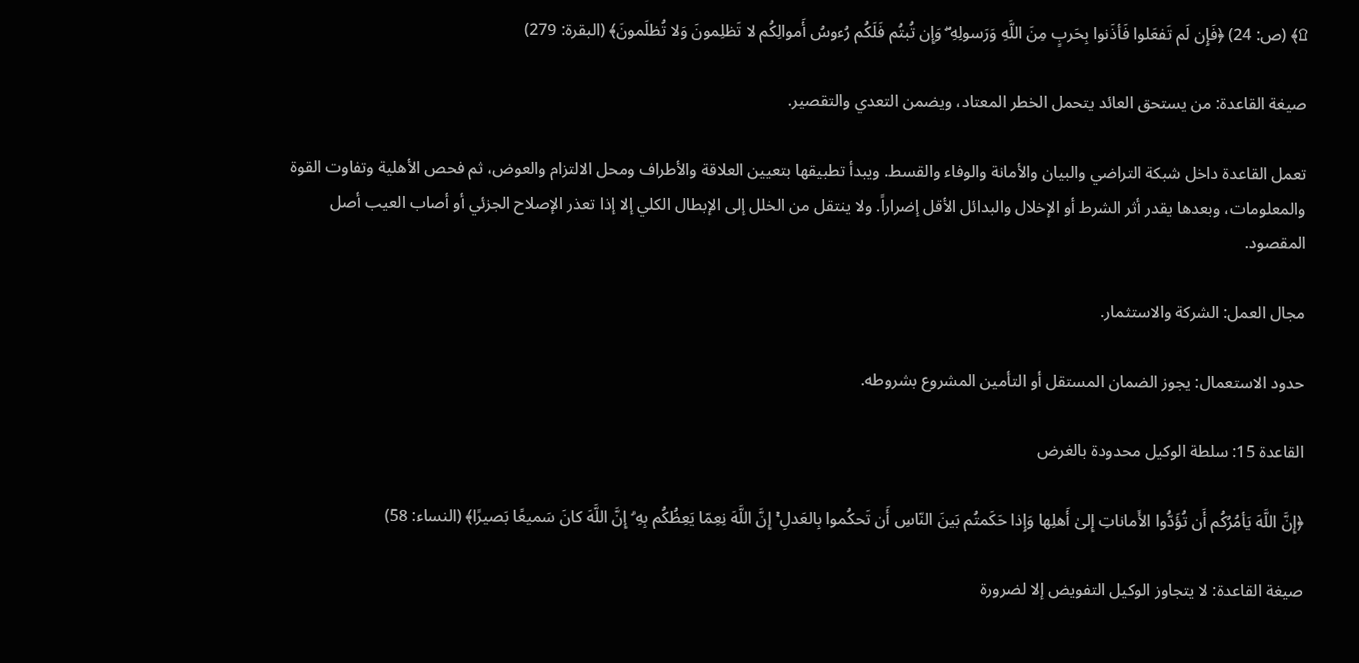۩﴾ (ص: 24) ﴿فَإِن لَم تَفعَلوا فَأذَنوا بِحَربٍ مِنَ اللَّهِ وَرَسولِهِ ۖ وَإِن تُبتُم فَلَكُم رُءوسُ أَموالِكُم لا تَظلِمونَ وَلا تُظلَمونَ﴾ (البقرة: 279)

صيغة القاعدة: من يستحق العائد يتحمل الخطر المعتاد، ويضمن التعدي والتقصير.

تعمل القاعدة داخل شبكة التراضي والبيان والأمانة والوفاء والقسط. ويبدأ تطبيقها بتعيين العلاقة والأطراف ومحل الالتزام والعوض، ثم فحص الأهلية وتفاوت القوة والمعلومات، وبعدها يقدر أثر الشرط أو الإخلال والبدائل الأقل إضراراً. ولا ينتقل من الخلل إلى الإبطال الكلي إلا إذا تعذر الإصلاح الجزئي أو أصاب العيب أصل المقصود.

مجال العمل: الشركة والاستثمار.

حدود الاستعمال: يجوز الضمان المستقل أو التأمين المشروع بشروطه.

القاعدة 15: سلطة الوكيل محدودة بالغرض

﴿إِنَّ اللَّهَ يَأمُرُكُم أَن تُؤَدُّوا الأَماناتِ إِلىٰ أَهلِها وَإِذا حَكَمتُم بَينَ النّاسِ أَن تَحكُموا بِالعَدلِ ۚ إِنَّ اللَّهَ نِعِمّا يَعِظُكُم بِهِ ۗ إِنَّ اللَّهَ كانَ سَميعًا بَصيرًا﴾ (النساء: 58)

صيغة القاعدة: لا يتجاوز الوكيل التفويض إلا لضرورة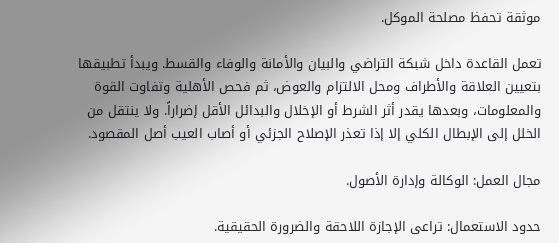موثقة تحفظ مصلحة الموكل.

تعمل القاعدة داخل شبكة التراضي والبيان والأمانة والوفاء والقسط. ويبدأ تطبيقها بتعيين العلاقة والأطراف ومحل الالتزام والعوض، ثم فحص الأهلية وتفاوت القوة والمعلومات، وبعدها يقدر أثر الشرط أو الإخلال والبدائل الأقل إضراراً. ولا ينتقل من الخلل إلى الإبطال الكلي إلا إذا تعذر الإصلاح الجزئي أو أصاب العيب أصل المقصود.

مجال العمل: الوكالة وإدارة الأصول.

حدود الاستعمال: تراعى الإجازة اللاحقة والضرورة الحقيقية.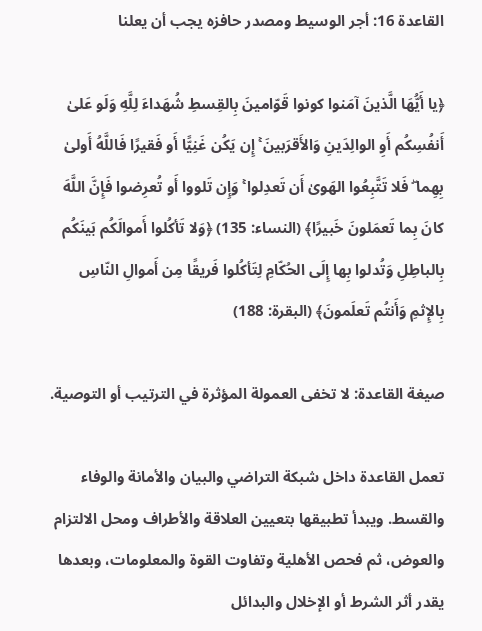القاعدة 16: أجر الوسيط ومصدر حافزه يجب أن يعلنا

﴿يا أَيُّهَا الَّذينَ آمَنوا كونوا قَوّامينَ بِالقِسطِ شُهَداءَ لِلَّهِ وَلَو عَلىٰ أَنفُسِكُم أَوِ الوالِدَينِ وَالأَقرَبينَ ۚ إِن يَكُن غَنِيًّا أَو فَقيرًا فَاللَّهُ أَولىٰ بِهِما ۖ فَلا تَتَّبِعُوا الهَوىٰ أَن تَعدِلوا ۚ وَإِن تَلووا أَو تُعرِضوا فَإِنَّ اللَّهَ كانَ بِما تَعمَلونَ خَبيرًا﴾ (النساء: 135) ﴿وَلا تَأكُلوا أَموالَكُم بَينَكُم بِالباطِلِ وَتُدلوا بِها إِلَى الحُكّامِ لِتَأكُلوا فَريقًا مِن أَموالِ النّاسِ بِالإِثمِ وَأَنتُم تَعلَمونَ﴾ (البقرة: 188)

صيغة القاعدة: لا تخفى العمولة المؤثرة في الترتيب أو التوصية.

تعمل القاعدة داخل شبكة التراضي والبيان والأمانة والوفاء والقسط. ويبدأ تطبيقها بتعيين العلاقة والأطراف ومحل الالتزام والعوض، ثم فحص الأهلية وتفاوت القوة والمعلومات، وبعدها يقدر أثر الشرط أو الإخلال والبدائل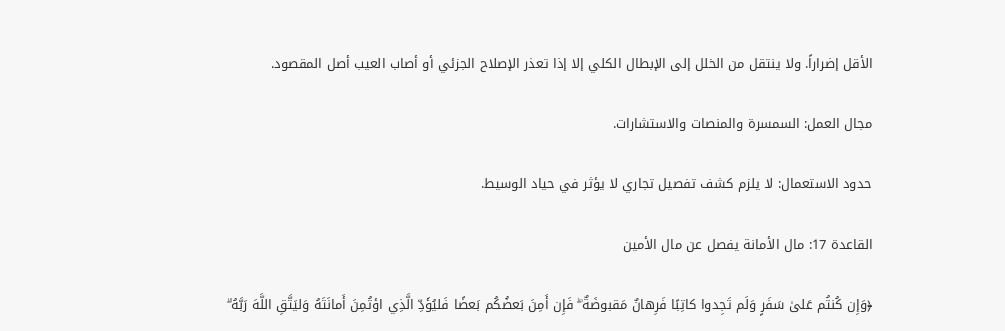الأقل إضراراً. ولا ينتقل من الخلل إلى الإبطال الكلي إلا إذا تعذر الإصلاح الجزئي أو أصاب العيب أصل المقصود.

مجال العمل: السمسرة والمنصات والاستشارات.

حدود الاستعمال: لا يلزم كشف تفصيل تجاري لا يؤثر في حياد الوسيط.

القاعدة 17: مال الأمانة يفصل عن مال الأمين

﴿وَإِن كُنتُم عَلىٰ سَفَرٍ وَلَم تَجِدوا كاتِبًا فَرِهانٌ مَقبوضَةٌ ۖ فَإِن أَمِنَ بَعضُكُم بَعضًا فَليُؤَدِّ الَّذِي اؤتُمِنَ أَمانَتَهُ وَليَتَّقِ اللَّهَ رَبَّهُ ۗ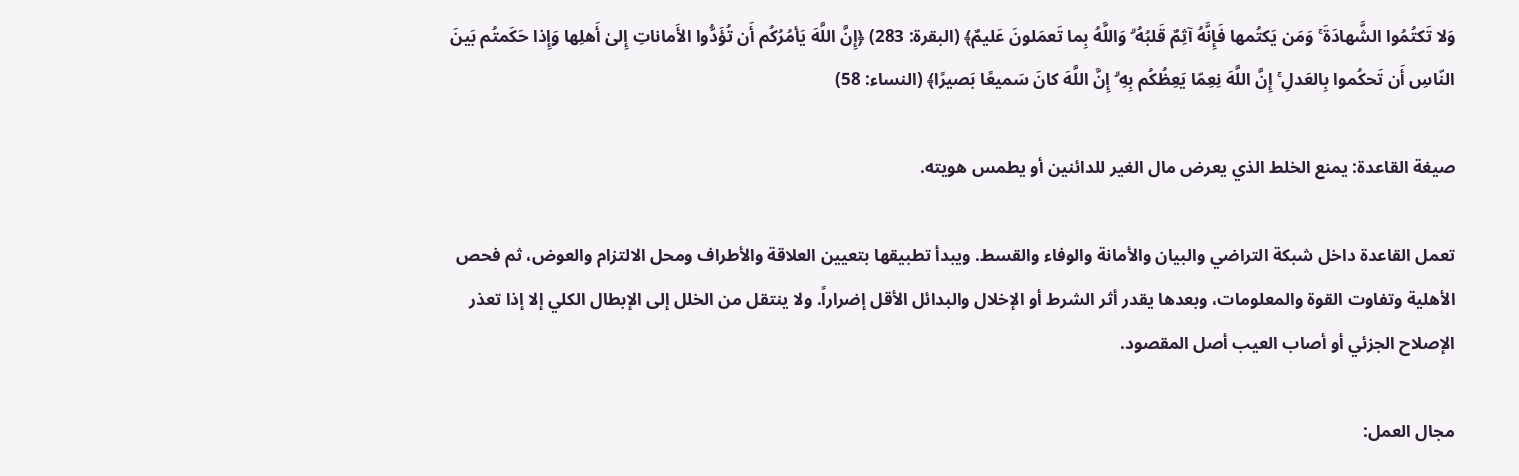وَلا تَكتُمُوا الشَّهادَةَ ۚ وَمَن يَكتُمها فَإِنَّهُ آثِمٌ قَلبُهُ ۗ وَاللَّهُ بِما تَعمَلونَ عَليمٌ﴾ (البقرة: 283) ﴿إِنَّ اللَّهَ يَأمُرُكُم أَن تُؤَدُّوا الأَماناتِ إِلىٰ أَهلِها وَإِذا حَكَمتُم بَينَ النّاسِ أَن تَحكُموا بِالعَدلِ ۚ إِنَّ اللَّهَ نِعِمّا يَعِظُكُم بِهِ ۗ إِنَّ اللَّهَ كانَ سَميعًا بَصيرًا﴾ (النساء: 58)

صيغة القاعدة: يمنع الخلط الذي يعرض مال الغير للدائنين أو يطمس هويته.

تعمل القاعدة داخل شبكة التراضي والبيان والأمانة والوفاء والقسط. ويبدأ تطبيقها بتعيين العلاقة والأطراف ومحل الالتزام والعوض، ثم فحص الأهلية وتفاوت القوة والمعلومات، وبعدها يقدر أثر الشرط أو الإخلال والبدائل الأقل إضراراً. ولا ينتقل من الخلل إلى الإبطال الكلي إلا إذا تعذر الإصلاح الجزئي أو أصاب العيب أصل المقصود.

مجال العمل: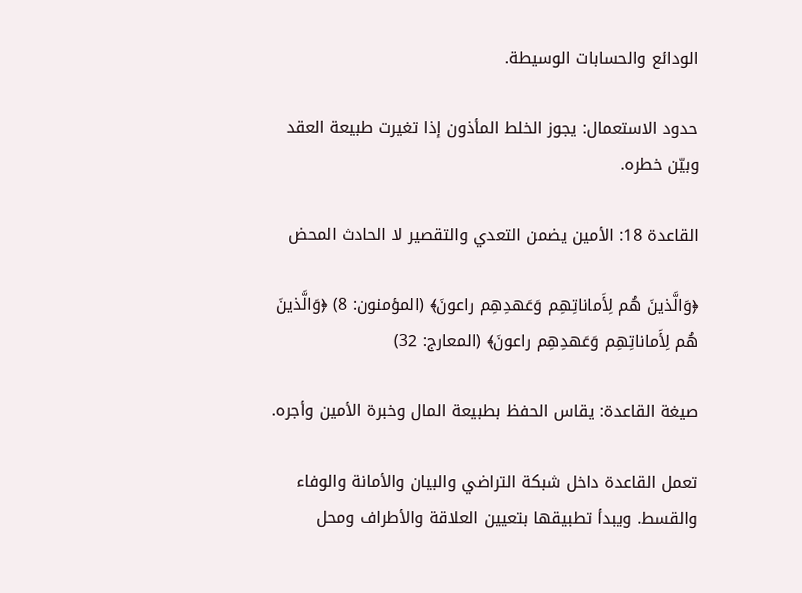الودائع والحسابات الوسيطة.

حدود الاستعمال: يجوز الخلط المأذون إذا تغيرت طبيعة العقد وبيّن خطره.

القاعدة 18: الأمين يضمن التعدي والتقصير لا الحادث المحض

﴿وَالَّذينَ هُم لِأَماناتِهِم وَعَهدِهِم راعونَ﴾ (المؤمنون: 8) ﴿وَالَّذينَ هُم لِأَماناتِهِم وَعَهدِهِم راعونَ﴾ (المعارج: 32)

صيغة القاعدة: يقاس الحفظ بطبيعة المال وخبرة الأمين وأجره.

تعمل القاعدة داخل شبكة التراضي والبيان والأمانة والوفاء والقسط. ويبدأ تطبيقها بتعيين العلاقة والأطراف ومحل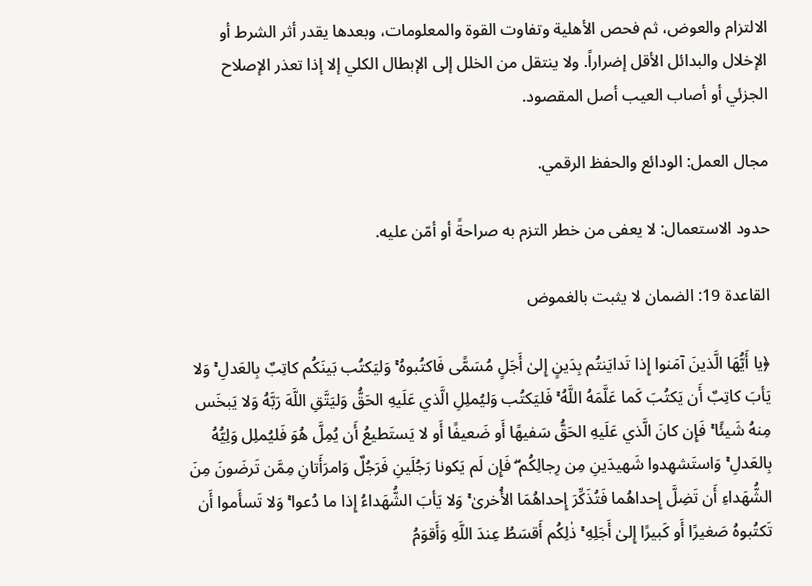الالتزام والعوض، ثم فحص الأهلية وتفاوت القوة والمعلومات، وبعدها يقدر أثر الشرط أو الإخلال والبدائل الأقل إضراراً. ولا ينتقل من الخلل إلى الإبطال الكلي إلا إذا تعذر الإصلاح الجزئي أو أصاب العيب أصل المقصود.

مجال العمل: الودائع والحفظ الرقمي.

حدود الاستعمال: لا يعفى من خطر التزم به صراحةً أو أمّن عليه.

القاعدة 19: الضمان لا يثبت بالغموض

﴿يا أَيُّهَا الَّذينَ آمَنوا إِذا تَدايَنتُم بِدَينٍ إِلىٰ أَجَلٍ مُسَمًّى فَاكتُبوهُ ۚ وَليَكتُب بَينَكُم كاتِبٌ بِالعَدلِ ۚ وَلا يَأبَ كاتِبٌ أَن يَكتُبَ كَما عَلَّمَهُ اللَّهُ ۚ فَليَكتُب وَليُملِلِ الَّذي عَلَيهِ الحَقُّ وَليَتَّقِ اللَّهَ رَبَّهُ وَلا يَبخَس مِنهُ شَيئًا ۚ فَإِن كانَ الَّذي عَلَيهِ الحَقُّ سَفيهًا أَو ضَعيفًا أَو لا يَستَطيعُ أَن يُمِلَّ هُوَ فَليُملِل وَلِيُّهُ بِالعَدلِ ۚ وَاستَشهِدوا شَهيدَينِ مِن رِجالِكُم ۖ فَإِن لَم يَكونا رَجُلَينِ فَرَجُلٌ وَامرَأَتانِ مِمَّن تَرضَونَ مِنَ الشُّهَداءِ أَن تَضِلَّ إِحداهُما فَتُذَكِّرَ إِحداهُمَا الأُخرىٰ ۚ وَلا يَأبَ الشُّهَداءُ إِذا ما دُعوا ۚ وَلا تَسأَموا أَن تَكتُبوهُ صَغيرًا أَو كَبيرًا إِلىٰ أَجَلِهِ ۚ ذٰلِكُم أَقسَطُ عِندَ اللَّهِ وَأَقوَمُ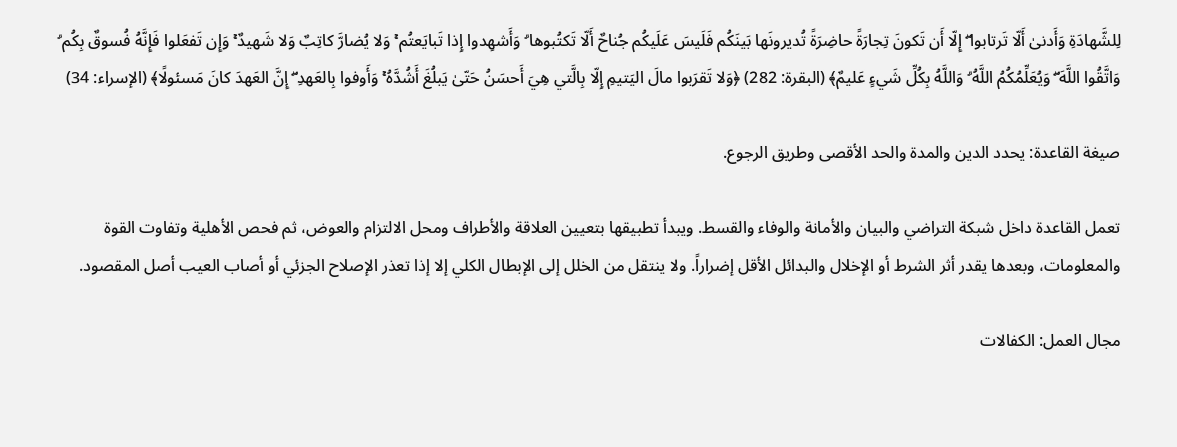لِلشَّهادَةِ وَأَدنىٰ أَلّا تَرتابوا ۖ إِلّا أَن تَكونَ تِجارَةً حاضِرَةً تُديرونَها بَينَكُم فَلَيسَ عَلَيكُم جُناحٌ أَلّا تَكتُبوها ۗ وَأَشهِدوا إِذا تَبايَعتُم ۚ وَلا يُضارَّ كاتِبٌ وَلا شَهيدٌ ۚ وَإِن تَفعَلوا فَإِنَّهُ فُسوقٌ بِكُم ۗ وَاتَّقُوا اللَّهَ ۖ وَيُعَلِّمُكُمُ اللَّهُ ۗ وَاللَّهُ بِكُلِّ شَيءٍ عَليمٌ﴾ (البقرة: 282) ﴿وَلا تَقرَبوا مالَ اليَتيمِ إِلّا بِالَّتي هِيَ أَحسَنُ حَتّىٰ يَبلُغَ أَشُدَّهُ ۚ وَأَوفوا بِالعَهدِ ۖ إِنَّ العَهدَ كانَ مَسئولًا﴾ (الإسراء: 34)

صيغة القاعدة: يحدد الدين والمدة والحد الأقصى وطريق الرجوع.

تعمل القاعدة داخل شبكة التراضي والبيان والأمانة والوفاء والقسط. ويبدأ تطبيقها بتعيين العلاقة والأطراف ومحل الالتزام والعوض، ثم فحص الأهلية وتفاوت القوة والمعلومات، وبعدها يقدر أثر الشرط أو الإخلال والبدائل الأقل إضراراً. ولا ينتقل من الخلل إلى الإبطال الكلي إلا إذا تعذر الإصلاح الجزئي أو أصاب العيب أصل المقصود.

مجال العمل: الكفالات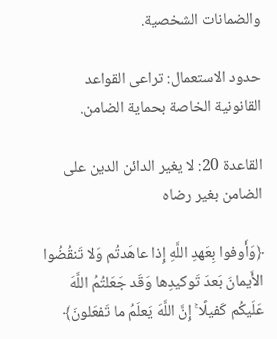والضمانات الشخصية.

حدود الاستعمال: تراعى القواعد القانونية الخاصة بحماية الضامن.

القاعدة 20: لا يغير الدائن الدين على الضامن بغير رضاه

﴿وَأَوفوا بِعَهدِ اللَّهِ إِذا عاهَدتُم وَلا تَنقُضُوا الأَيمانَ بَعدَ تَوكيدِها وَقَد جَعَلتُمُ اللَّهَ عَلَيكُم كَفيلًا ۚ إِنَّ اللَّهَ يَعلَمُ ما تَفعَلونَ﴾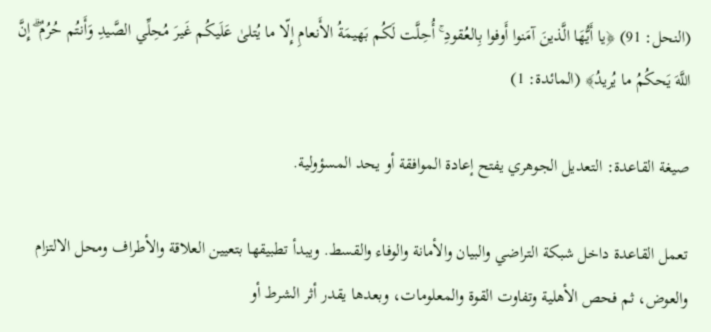(النحل: 91) ﴿يا أَيُّهَا الَّذينَ آمَنوا أَوفوا بِالعُقودِ ۚ أُحِلَّت لَكُم بَهيمَةُ الأَنعامِ إِلّا ما يُتلىٰ عَلَيكُم غَيرَ مُحِلِّي الصَّيدِ وَأَنتُم حُرُمٌ ۗ إِنَّ اللَّهَ يَحكُمُ ما يُريدُ﴾ (المائدة: 1)

صيغة القاعدة: التعديل الجوهري يفتح إعادة الموافقة أو يحد المسؤولية.

تعمل القاعدة داخل شبكة التراضي والبيان والأمانة والوفاء والقسط. ويبدأ تطبيقها بتعيين العلاقة والأطراف ومحل الالتزام والعوض، ثم فحص الأهلية وتفاوت القوة والمعلومات، وبعدها يقدر أثر الشرط أو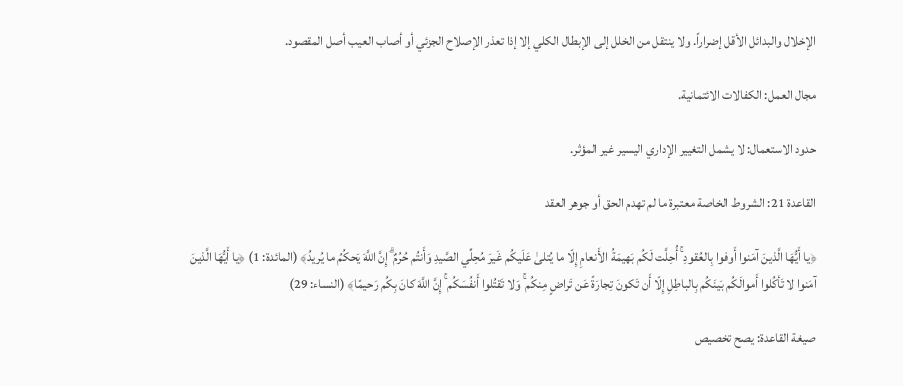الإخلال والبدائل الأقل إضراراً. ولا ينتقل من الخلل إلى الإبطال الكلي إلا إذا تعذر الإصلاح الجزئي أو أصاب العيب أصل المقصود.

مجال العمل: الكفالات الائتمانية.

حدود الاستعمال: لا يشمل التغيير الإداري اليسير غير المؤثر.

القاعدة 21: الشروط الخاصة معتبرة ما لم تهدم الحق أو جوهر العقد

﴿يا أَيُّهَا الَّذينَ آمَنوا أَوفوا بِالعُقودِ ۚ أُحِلَّت لَكُم بَهيمَةُ الأَنعامِ إِلّا ما يُتلىٰ عَلَيكُم غَيرَ مُحِلِّي الصَّيدِ وَأَنتُم حُرُمٌ ۗ إِنَّ اللَّهَ يَحكُمُ ما يُريدُ﴾ (المائدة: 1) ﴿يا أَيُّهَا الَّذينَ آمَنوا لا تَأكُلوا أَموالَكُم بَينَكُم بِالباطِلِ إِلّا أَن تَكونَ تِجارَةً عَن تَراضٍ مِنكُم ۚ وَلا تَقتُلوا أَنفُسَكُم ۚ إِنَّ اللَّهَ كانَ بِكُم رَحيمًا﴾ (النساء: 29)

صيغة القاعدة: يصح تخصيص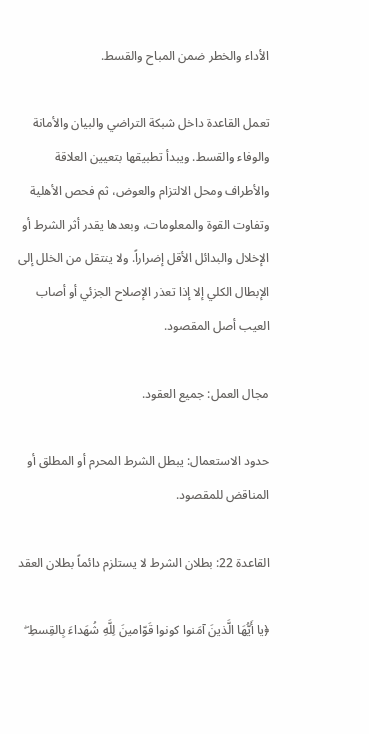الأداء والخطر ضمن المباح والقسط.

تعمل القاعدة داخل شبكة التراضي والبيان والأمانة والوفاء والقسط. ويبدأ تطبيقها بتعيين العلاقة والأطراف ومحل الالتزام والعوض، ثم فحص الأهلية وتفاوت القوة والمعلومات، وبعدها يقدر أثر الشرط أو الإخلال والبدائل الأقل إضراراً. ولا ينتقل من الخلل إلى الإبطال الكلي إلا إذا تعذر الإصلاح الجزئي أو أصاب العيب أصل المقصود.

مجال العمل: جميع العقود.

حدود الاستعمال: يبطل الشرط المحرم أو المطلق أو المناقض للمقصود.

القاعدة 22: بطلان الشرط لا يستلزم دائماً بطلان العقد

﴿يا أَيُّهَا الَّذينَ آمَنوا كونوا قَوّامينَ لِلَّهِ شُهَداءَ بِالقِسطِ ۖ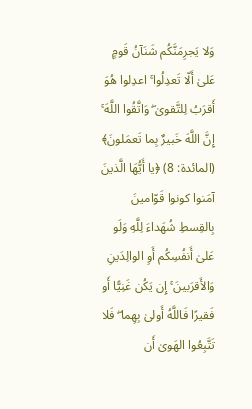وَلا يَجرِمَنَّكُم شَنَآنُ قَومٍ عَلىٰ أَلّا تَعدِلُوا ۚ اعدِلوا هُوَ أَقرَبُ لِلتَّقوىٰ ۖ وَاتَّقُوا اللَّهَ ۚ إِنَّ اللَّهَ خَبيرٌ بِما تَعمَلونَ﴾ (المائدة: 8) ﴿يا أَيُّهَا الَّذينَ آمَنوا كونوا قَوّامينَ بِالقِسطِ شُهَداءَ لِلَّهِ وَلَو عَلىٰ أَنفُسِكُم أَوِ الوالِدَينِ وَالأَقرَبينَ ۚ إِن يَكُن غَنِيًّا أَو فَقيرًا فَاللَّهُ أَولىٰ بِهِما ۖ فَلا تَتَّبِعُوا الهَوىٰ أَن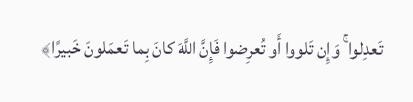تَعدِلوا ۚ وَإِن تَلووا أَو تُعرِضوا فَإِنَّ اللَّهَ كانَ بِما تَعمَلونَ خَبيرًا﴾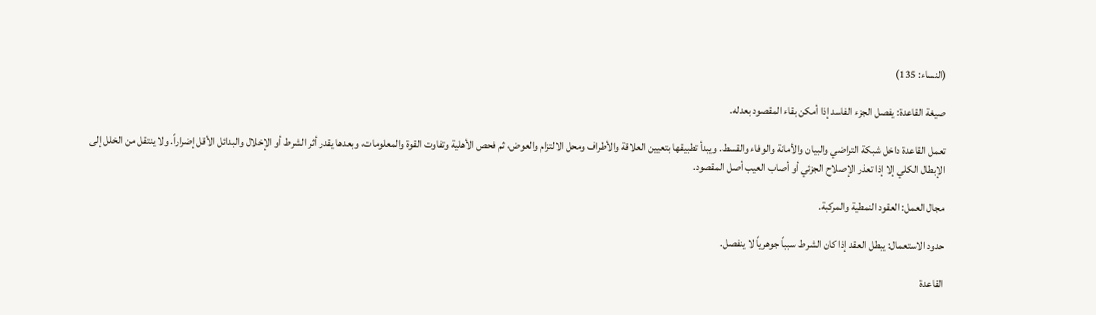(النساء: 135)

صيغة القاعدة: يفصل الجزء الفاسد إذا أمكن بقاء المقصود بعدله.

تعمل القاعدة داخل شبكة التراضي والبيان والأمانة والوفاء والقسط. ويبدأ تطبيقها بتعيين العلاقة والأطراف ومحل الالتزام والعوض، ثم فحص الأهلية وتفاوت القوة والمعلومات، وبعدها يقدر أثر الشرط أو الإخلال والبدائل الأقل إضراراً. ولا ينتقل من الخلل إلى الإبطال الكلي إلا إذا تعذر الإصلاح الجزئي أو أصاب العيب أصل المقصود.

مجال العمل: العقود النمطية والمركبة.

حدود الاستعمال: يبطل العقد إذا كان الشرط سبباً جوهرياً لا ينفصل.

القاعدة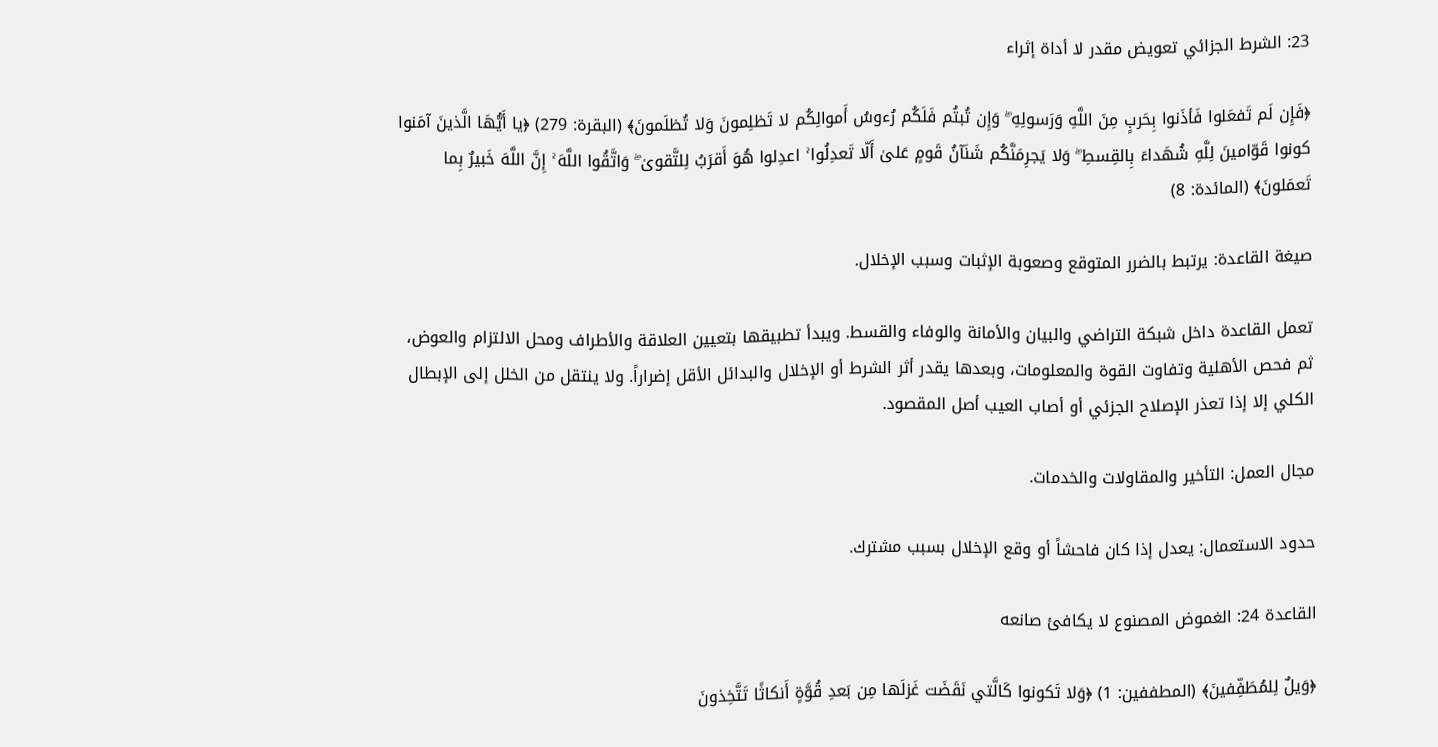23: الشرط الجزائي تعويض مقدر لا أداة إثراء

﴿فَإِن لَم تَفعَلوا فَأذَنوا بِحَربٍ مِنَ اللَّهِ وَرَسولِهِ ۖ وَإِن تُبتُم فَلَكُم رُءوسُ أَموالِكُم لا تَظلِمونَ وَلا تُظلَمونَ﴾ (البقرة: 279) ﴿يا أَيُّهَا الَّذينَ آمَنوا كونوا قَوّامينَ لِلَّهِ شُهَداءَ بِالقِسطِ ۖ وَلا يَجرِمَنَّكُم شَنَآنُ قَومٍ عَلىٰ أَلّا تَعدِلُوا ۚ اعدِلوا هُوَ أَقرَبُ لِلتَّقوىٰ ۖ وَاتَّقُوا اللَّهَ ۚ إِنَّ اللَّهَ خَبيرٌ بِما تَعمَلونَ﴾ (المائدة: 8)

صيغة القاعدة: يرتبط بالضرر المتوقع وصعوبة الإثبات وسبب الإخلال.

تعمل القاعدة داخل شبكة التراضي والبيان والأمانة والوفاء والقسط. ويبدأ تطبيقها بتعيين العلاقة والأطراف ومحل الالتزام والعوض، ثم فحص الأهلية وتفاوت القوة والمعلومات، وبعدها يقدر أثر الشرط أو الإخلال والبدائل الأقل إضراراً. ولا ينتقل من الخلل إلى الإبطال الكلي إلا إذا تعذر الإصلاح الجزئي أو أصاب العيب أصل المقصود.

مجال العمل: التأخير والمقاولات والخدمات.

حدود الاستعمال: يعدل إذا كان فاحشاً أو وقع الإخلال بسبب مشترك.

القاعدة 24: الغموض المصنوع لا يكافئ صانعه

﴿وَيلٌ لِلمُطَفِّفينَ﴾ (المطففين: 1) ﴿وَلا تَكونوا كَالَّتي نَقَضَت غَزلَها مِن بَعدِ قُوَّةٍ أَنكاثًا تَتَّخِذونَ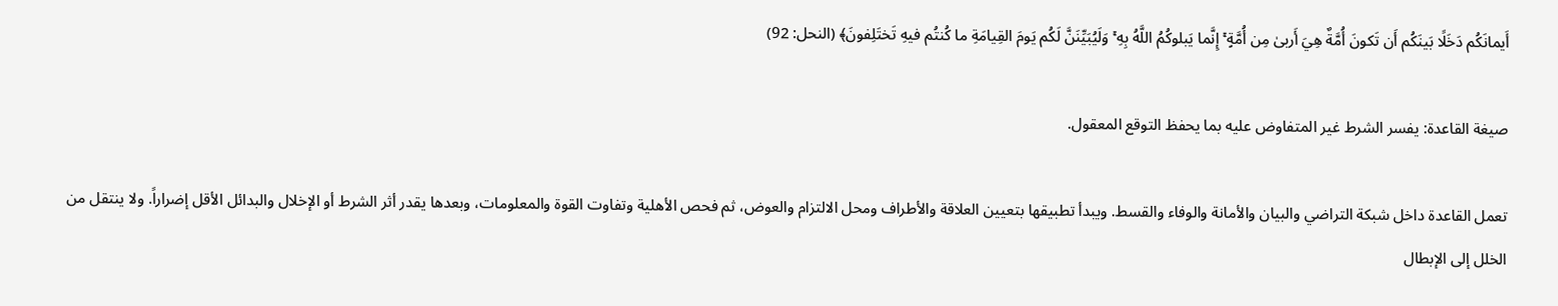أَيمانَكُم دَخَلًا بَينَكُم أَن تَكونَ أُمَّةٌ هِيَ أَربىٰ مِن أُمَّةٍ ۚ إِنَّما يَبلوكُمُ اللَّهُ بِهِ ۚ وَلَيُبَيِّنَنَّ لَكُم يَومَ القِيامَةِ ما كُنتُم فيهِ تَختَلِفونَ﴾ (النحل: 92)

صيغة القاعدة: يفسر الشرط غير المتفاوض عليه بما يحفظ التوقع المعقول.

تعمل القاعدة داخل شبكة التراضي والبيان والأمانة والوفاء والقسط. ويبدأ تطبيقها بتعيين العلاقة والأطراف ومحل الالتزام والعوض، ثم فحص الأهلية وتفاوت القوة والمعلومات، وبعدها يقدر أثر الشرط أو الإخلال والبدائل الأقل إضراراً. ولا ينتقل من الخلل إلى الإبطال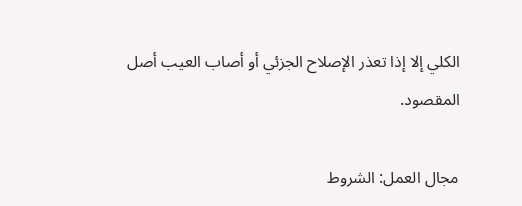الكلي إلا إذا تعذر الإصلاح الجزئي أو أصاب العيب أصل المقصود.

مجال العمل: الشروط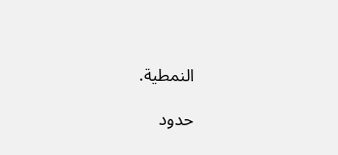النمطية.

حدود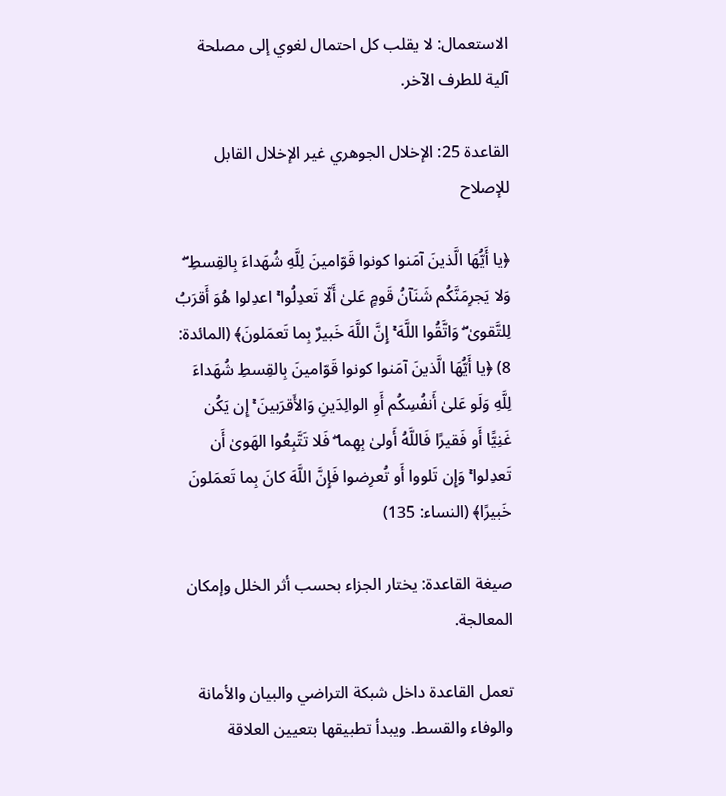الاستعمال: لا يقلب كل احتمال لغوي إلى مصلحة آلية للطرف الآخر.

القاعدة 25: الإخلال الجوهري غير الإخلال القابل للإصلاح

﴿يا أَيُّهَا الَّذينَ آمَنوا كونوا قَوّامينَ لِلَّهِ شُهَداءَ بِالقِسطِ ۖ وَلا يَجرِمَنَّكُم شَنَآنُ قَومٍ عَلىٰ أَلّا تَعدِلُوا ۚ اعدِلوا هُوَ أَقرَبُ لِلتَّقوىٰ ۖ وَاتَّقُوا اللَّهَ ۚ إِنَّ اللَّهَ خَبيرٌ بِما تَعمَلونَ﴾ (المائدة: 8) ﴿يا أَيُّهَا الَّذينَ آمَنوا كونوا قَوّامينَ بِالقِسطِ شُهَداءَ لِلَّهِ وَلَو عَلىٰ أَنفُسِكُم أَوِ الوالِدَينِ وَالأَقرَبينَ ۚ إِن يَكُن غَنِيًّا أَو فَقيرًا فَاللَّهُ أَولىٰ بِهِما ۖ فَلا تَتَّبِعُوا الهَوىٰ أَن تَعدِلوا ۚ وَإِن تَلووا أَو تُعرِضوا فَإِنَّ اللَّهَ كانَ بِما تَعمَلونَ خَبيرًا﴾ (النساء: 135)

صيغة القاعدة: يختار الجزاء بحسب أثر الخلل وإمكان المعالجة.

تعمل القاعدة داخل شبكة التراضي والبيان والأمانة والوفاء والقسط. ويبدأ تطبيقها بتعيين العلاقة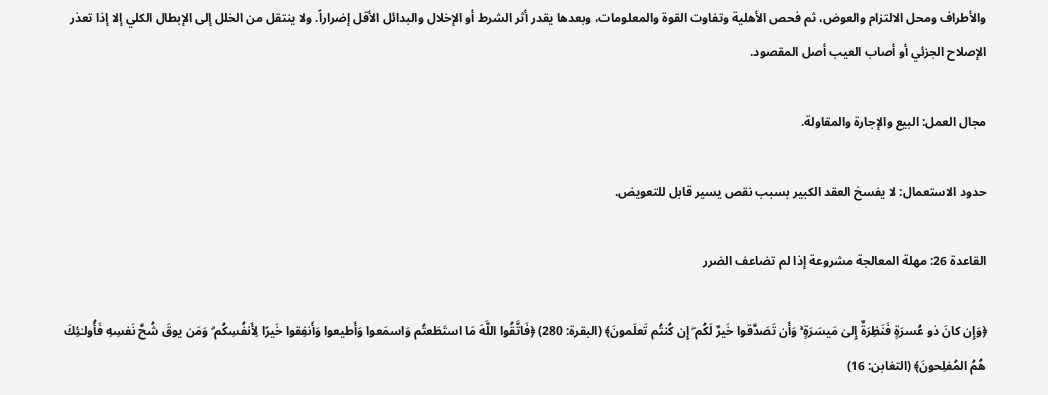والأطراف ومحل الالتزام والعوض، ثم فحص الأهلية وتفاوت القوة والمعلومات، وبعدها يقدر أثر الشرط أو الإخلال والبدائل الأقل إضراراً. ولا ينتقل من الخلل إلى الإبطال الكلي إلا إذا تعذر الإصلاح الجزئي أو أصاب العيب أصل المقصود.

مجال العمل: البيع والإجارة والمقاولة.

حدود الاستعمال: لا يفسخ العقد الكبير بسبب نقص يسير قابل للتعويض.

القاعدة 26: مهلة المعالجة مشروعة إذا لم تضاعف الضرر

﴿وَإِن كانَ ذو عُسرَةٍ فَنَظِرَةٌ إِلىٰ مَيسَرَةٍ ۚ وَأَن تَصَدَّقوا خَيرٌ لَكُم ۖ إِن كُنتُم تَعلَمونَ﴾ (البقرة: 280) ﴿فَاتَّقُوا اللَّهَ مَا استَطَعتُم وَاسمَعوا وَأَطيعوا وَأَنفِقوا خَيرًا لِأَنفُسِكُم ۗ وَمَن يوقَ شُحَّ نَفسِهِ فَأُولـٰئِكَ هُمُ المُفلِحونَ﴾ (التغابن: 16)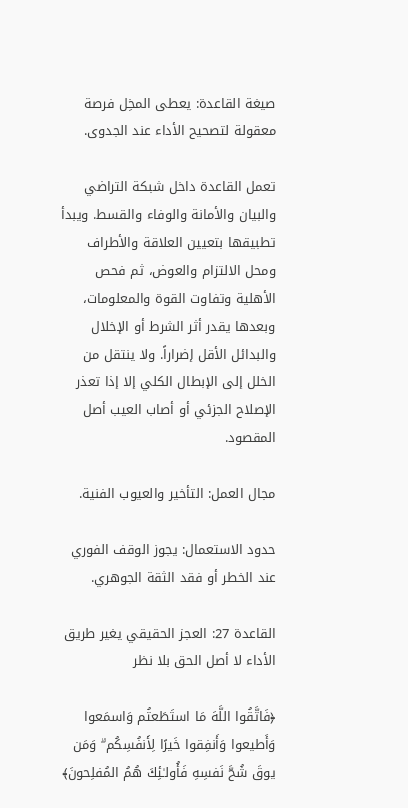صيغة القاعدة: يعطى المخِل فرصة معقولة لتصحيح الأداء عند الجدوى.

تعمل القاعدة داخل شبكة التراضي والبيان والأمانة والوفاء والقسط. ويبدأ تطبيقها بتعيين العلاقة والأطراف ومحل الالتزام والعوض، ثم فحص الأهلية وتفاوت القوة والمعلومات، وبعدها يقدر أثر الشرط أو الإخلال والبدائل الأقل إضراراً. ولا ينتقل من الخلل إلى الإبطال الكلي إلا إذا تعذر الإصلاح الجزئي أو أصاب العيب أصل المقصود.

مجال العمل: التأخير والعيوب الفنية.

حدود الاستعمال: يجوز الوقف الفوري عند الخطر أو فقد الثقة الجوهري.

القاعدة 27: العجز الحقيقي يغير طريق الأداء لا أصل الحق بلا نظر

﴿فَاتَّقُوا اللَّهَ مَا استَطَعتُم وَاسمَعوا وَأَطيعوا وَأَنفِقوا خَيرًا لِأَنفُسِكُم ۗ وَمَن يوقَ شُحَّ نَفسِهِ فَأُولـٰئِكَ هُمُ المُفلِحونَ﴾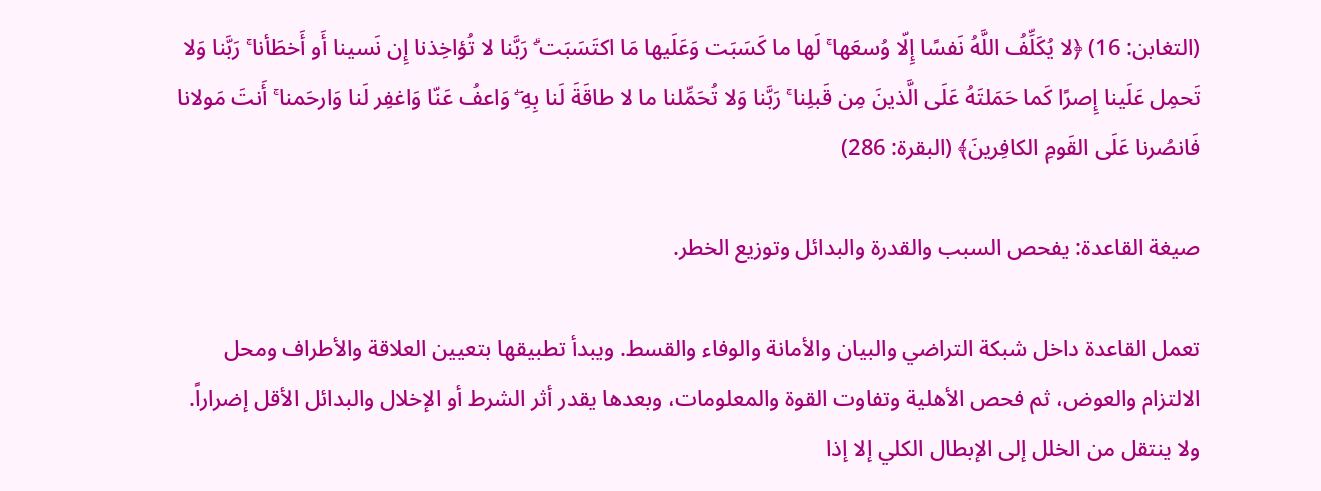(التغابن: 16) ﴿لا يُكَلِّفُ اللَّهُ نَفسًا إِلّا وُسعَها ۚ لَها ما كَسَبَت وَعَلَيها مَا اكتَسَبَت ۗ رَبَّنا لا تُؤاخِذنا إِن نَسينا أَو أَخطَأنا ۚ رَبَّنا وَلا تَحمِل عَلَينا إِصرًا كَما حَمَلتَهُ عَلَى الَّذينَ مِن قَبلِنا ۚ رَبَّنا وَلا تُحَمِّلنا ما لا طاقَةَ لَنا بِهِ ۖ وَاعفُ عَنّا وَاغفِر لَنا وَارحَمنا ۚ أَنتَ مَولانا فَانصُرنا عَلَى القَومِ الكافِرينَ﴾ (البقرة: 286)

صيغة القاعدة: يفحص السبب والقدرة والبدائل وتوزيع الخطر.

تعمل القاعدة داخل شبكة التراضي والبيان والأمانة والوفاء والقسط. ويبدأ تطبيقها بتعيين العلاقة والأطراف ومحل الالتزام والعوض، ثم فحص الأهلية وتفاوت القوة والمعلومات، وبعدها يقدر أثر الشرط أو الإخلال والبدائل الأقل إضراراً. ولا ينتقل من الخلل إلى الإبطال الكلي إلا إذا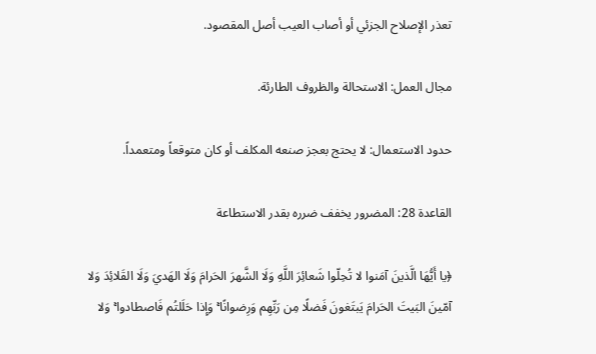تعذر الإصلاح الجزئي أو أصاب العيب أصل المقصود.

مجال العمل: الاستحالة والظروف الطارئة.

حدود الاستعمال: لا يحتج بعجز صنعه المكلف أو كان متوقعاً ومتعمداً.

القاعدة 28: المضرور يخفف ضرره بقدر الاستطاعة

﴿يا أَيُّهَا الَّذينَ آمَنوا لا تُحِلّوا شَعائِرَ اللَّهِ وَلَا الشَّهرَ الحَرامَ وَلَا الهَديَ وَلَا القَلائِدَ وَلا آمّينَ البَيتَ الحَرامَ يَبتَغونَ فَضلًا مِن رَبِّهِم وَرِضوانًا ۚ وَإِذا حَلَلتُم فَاصطادوا ۚ وَلا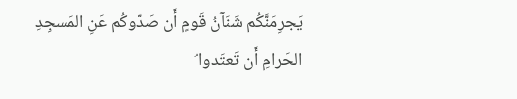يَجرِمَنَّكُم شَنَآنُ قَومٍ أَن صَدّوكُم عَنِ المَسجِدِ الحَرامِ أَن تَعتَدوا ۘ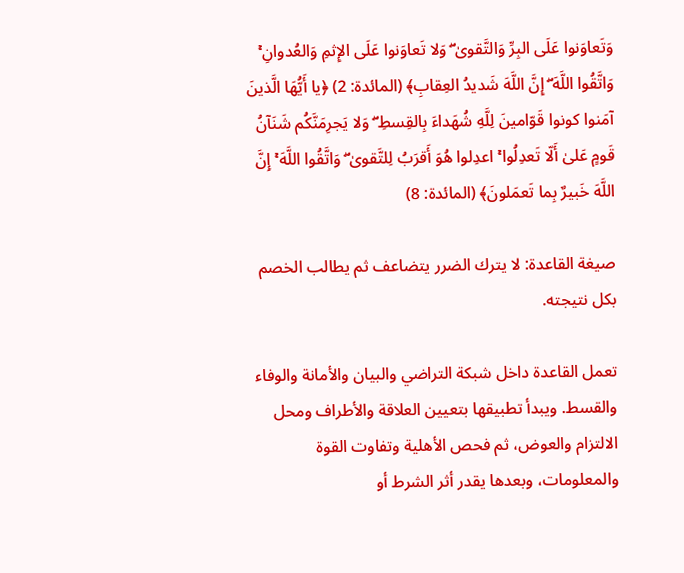وَتَعاوَنوا عَلَى البِرِّ وَالتَّقوىٰ ۖ وَلا تَعاوَنوا عَلَى الإِثمِ وَالعُدوانِ ۚ وَاتَّقُوا اللَّهَ ۖ إِنَّ اللَّهَ شَديدُ العِقابِ﴾ (المائدة: 2) ﴿يا أَيُّهَا الَّذينَ آمَنوا كونوا قَوّامينَ لِلَّهِ شُهَداءَ بِالقِسطِ ۖ وَلا يَجرِمَنَّكُم شَنَآنُ قَومٍ عَلىٰ أَلّا تَعدِلُوا ۚ اعدِلوا هُوَ أَقرَبُ لِلتَّقوىٰ ۖ وَاتَّقُوا اللَّهَ ۚ إِنَّ اللَّهَ خَبيرٌ بِما تَعمَلونَ﴾ (المائدة: 8)

صيغة القاعدة: لا يترك الضرر يتضاعف ثم يطالب الخصم بكل نتيجته.

تعمل القاعدة داخل شبكة التراضي والبيان والأمانة والوفاء والقسط. ويبدأ تطبيقها بتعيين العلاقة والأطراف ومحل الالتزام والعوض، ثم فحص الأهلية وتفاوت القوة والمعلومات، وبعدها يقدر أثر الشرط أو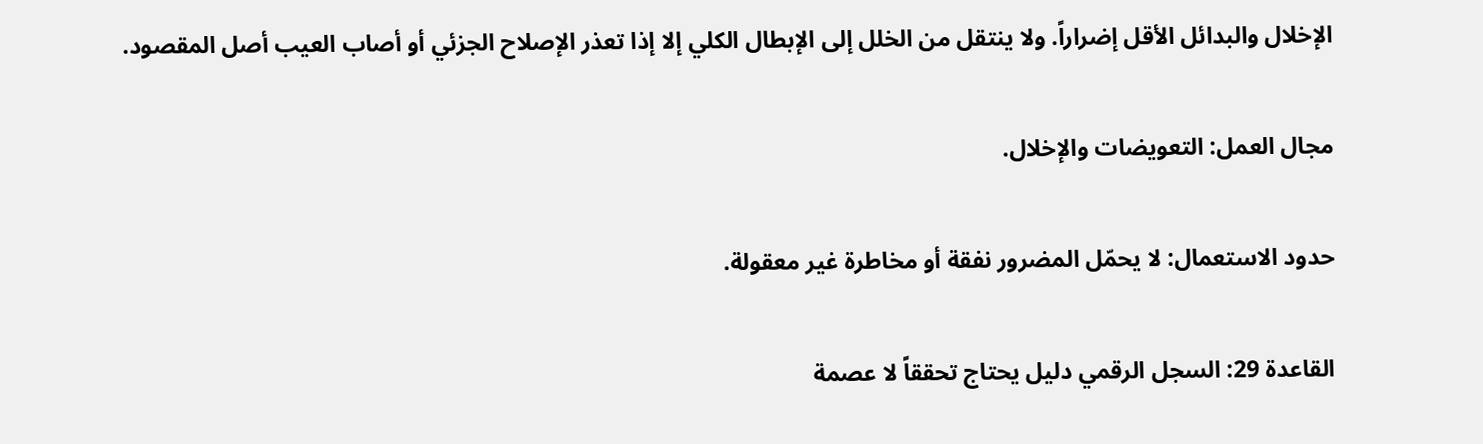الإخلال والبدائل الأقل إضراراً. ولا ينتقل من الخلل إلى الإبطال الكلي إلا إذا تعذر الإصلاح الجزئي أو أصاب العيب أصل المقصود.

مجال العمل: التعويضات والإخلال.

حدود الاستعمال: لا يحمّل المضرور نفقة أو مخاطرة غير معقولة.

القاعدة 29: السجل الرقمي دليل يحتاج تحققاً لا عصمة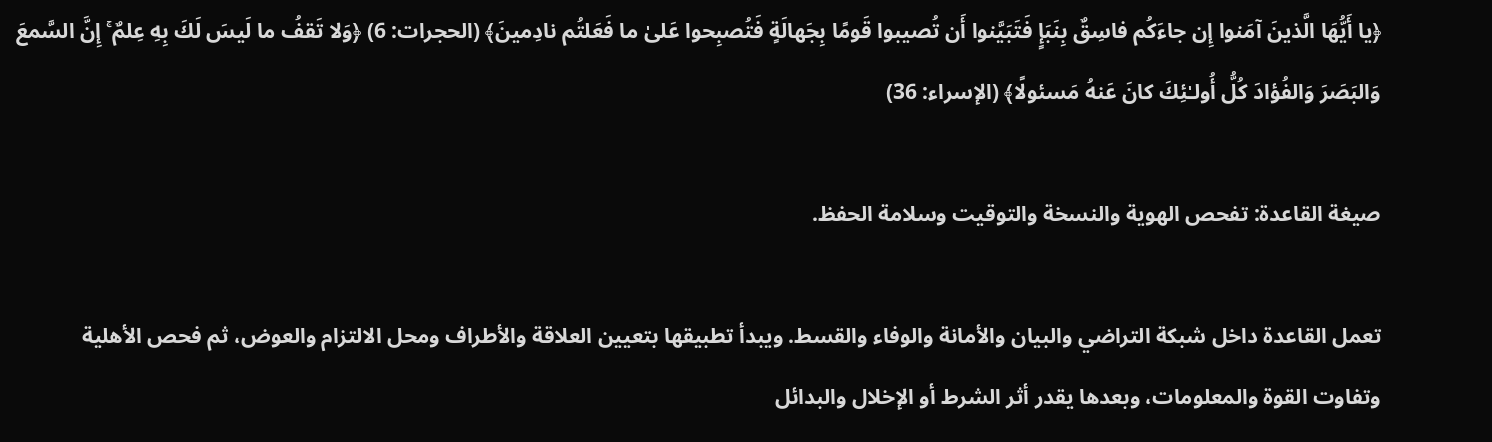﴿يا أَيُّهَا الَّذينَ آمَنوا إِن جاءَكُم فاسِقٌ بِنَبَإٍ فَتَبَيَّنوا أَن تُصيبوا قَومًا بِجَهالَةٍ فَتُصبِحوا عَلىٰ ما فَعَلتُم نادِمينَ﴾ (الحجرات: 6) ﴿وَلا تَقفُ ما لَيسَ لَكَ بِهِ عِلمٌ ۚ إِنَّ السَّمعَ وَالبَصَرَ وَالفُؤادَ كُلُّ أُولـٰئِكَ كانَ عَنهُ مَسئولًا﴾ (الإسراء: 36)

صيغة القاعدة: تفحص الهوية والنسخة والتوقيت وسلامة الحفظ.

تعمل القاعدة داخل شبكة التراضي والبيان والأمانة والوفاء والقسط. ويبدأ تطبيقها بتعيين العلاقة والأطراف ومحل الالتزام والعوض، ثم فحص الأهلية وتفاوت القوة والمعلومات، وبعدها يقدر أثر الشرط أو الإخلال والبدائل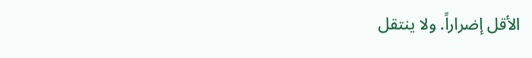الأقل إضراراً. ولا ينتقل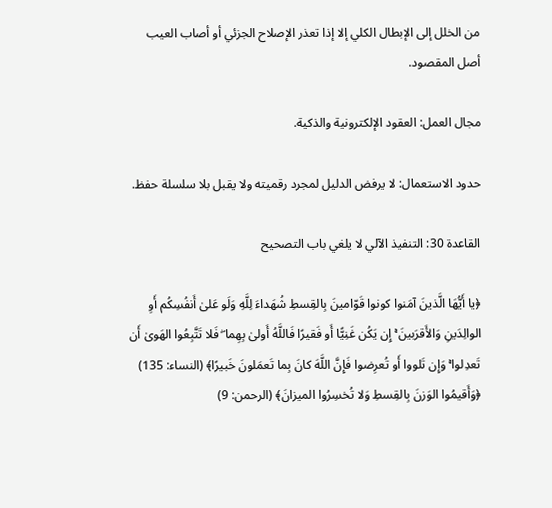من الخلل إلى الإبطال الكلي إلا إذا تعذر الإصلاح الجزئي أو أصاب العيب أصل المقصود.

مجال العمل: العقود الإلكترونية والذكية.

حدود الاستعمال: لا يرفض الدليل لمجرد رقميته ولا يقبل بلا سلسلة حفظ.

القاعدة 30: التنفيذ الآلي لا يلغي باب التصحيح

﴿يا أَيُّهَا الَّذينَ آمَنوا كونوا قَوّامينَ بِالقِسطِ شُهَداءَ لِلَّهِ وَلَو عَلىٰ أَنفُسِكُم أَوِ الوالِدَينِ وَالأَقرَبينَ ۚ إِن يَكُن غَنِيًّا أَو فَقيرًا فَاللَّهُ أَولىٰ بِهِما ۖ فَلا تَتَّبِعُوا الهَوىٰ أَن تَعدِلوا ۚ وَإِن تَلووا أَو تُعرِضوا فَإِنَّ اللَّهَ كانَ بِما تَعمَلونَ خَبيرًا﴾ (النساء: 135) ﴿وَأَقيمُوا الوَزنَ بِالقِسطِ وَلا تُخسِرُوا الميزانَ﴾ (الرحمن: 9)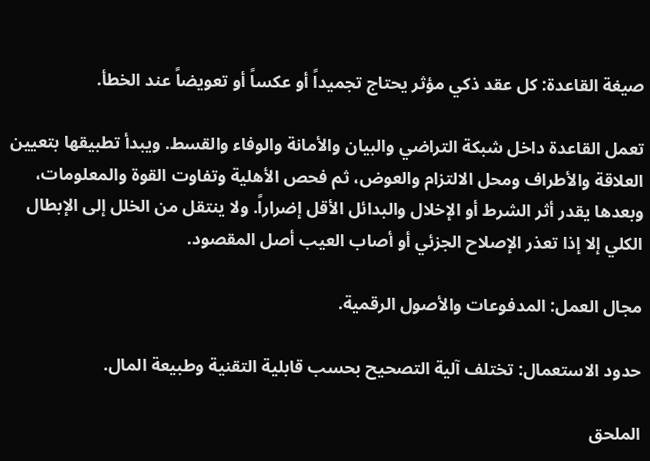صيغة القاعدة: كل عقد ذكي مؤثر يحتاج تجميداً أو عكساً أو تعويضاً عند الخطأ.

تعمل القاعدة داخل شبكة التراضي والبيان والأمانة والوفاء والقسط. ويبدأ تطبيقها بتعيين العلاقة والأطراف ومحل الالتزام والعوض، ثم فحص الأهلية وتفاوت القوة والمعلومات، وبعدها يقدر أثر الشرط أو الإخلال والبدائل الأقل إضراراً. ولا ينتقل من الخلل إلى الإبطال الكلي إلا إذا تعذر الإصلاح الجزئي أو أصاب العيب أصل المقصود.

مجال العمل: المدفوعات والأصول الرقمية.

حدود الاستعمال: تختلف آلية التصحيح بحسب قابلية التقنية وطبيعة المال.

الملحق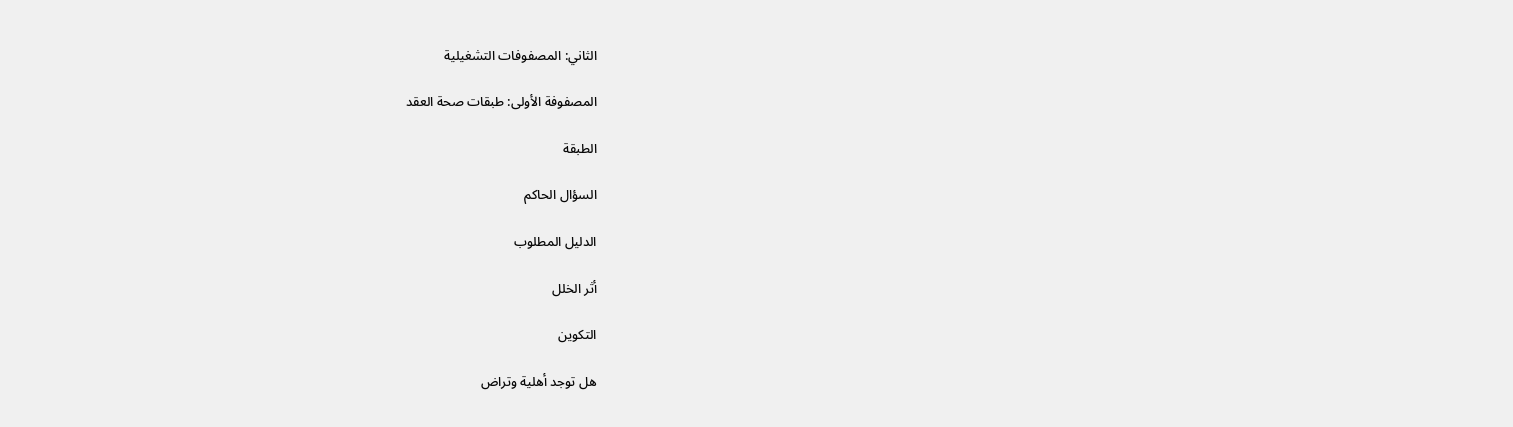الثاني: المصفوفات التشغيلية

المصفوفة الأولى: طبقات صحة العقد

الطبقة

السؤال الحاكم

الدليل المطلوب

أثر الخلل

التكوين

هل توجد أهلية وتراض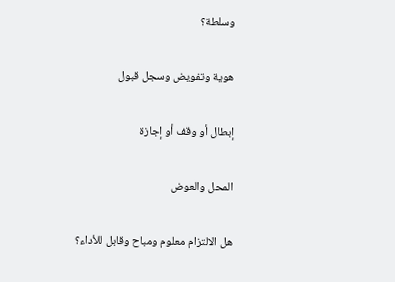وسلطة؟

هوية وتفويض وسجل قبول

إبطال أو وقف أو إجازة

المحل والعوض

هل الالتزام معلوم ومباح وقابل للأداء؟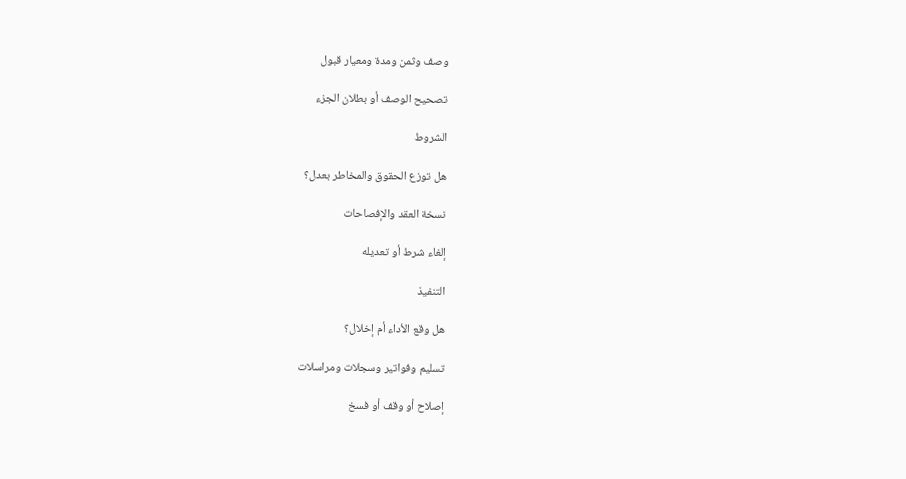وصف وثمن ومدة ومعيار قبول

تصحيح الوصف أو بطلان الجزء

الشروط

هل توزع الحقوق والمخاطر بعدل؟

نسخة العقد والإفصاحات

إلغاء شرط أو تعديله

التنفيذ

هل وقع الأداء أم إخلال؟

تسليم وفواتير وسجلات ومراسلات

إصلاح أو وقف أو فسخ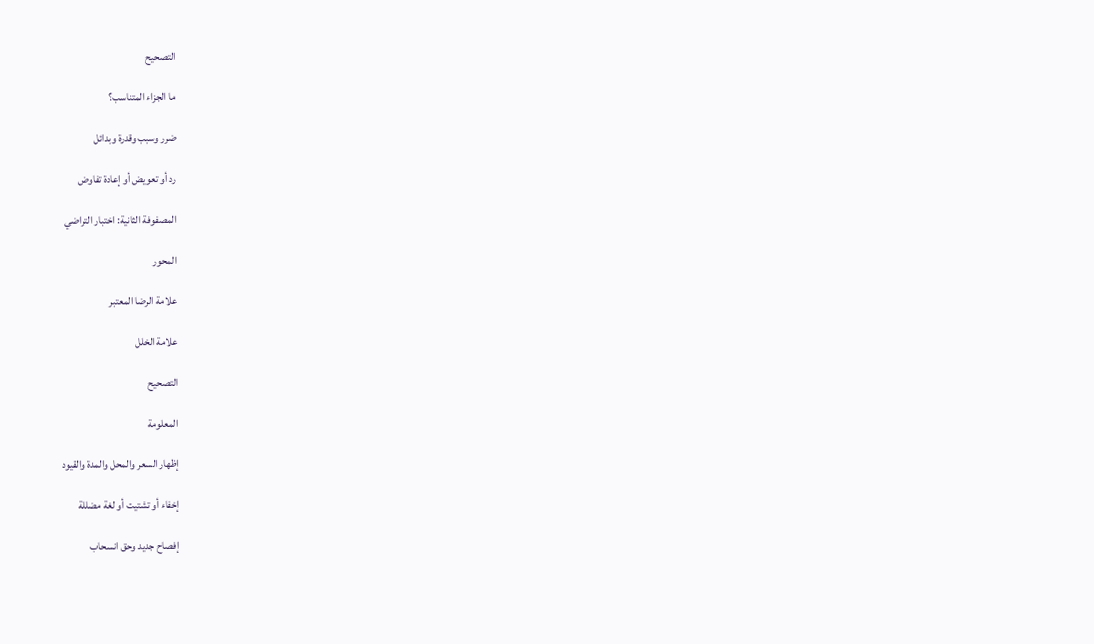التصحيح

ما الجزاء المتناسب؟

ضرر وسبب وقدرة وبدائل

رد أو تعويض أو إعادة تفاوض

المصفوفة الثانية: اختبار التراضي

المحور

علامة الرضا المعتبر

علامة الخلل

التصحيح

المعلومة

إظهار السعر والمحل والمدة والقيود

إخفاء أو تشتيت أو لغة مضللة

إفصاح جديد وحق انسحاب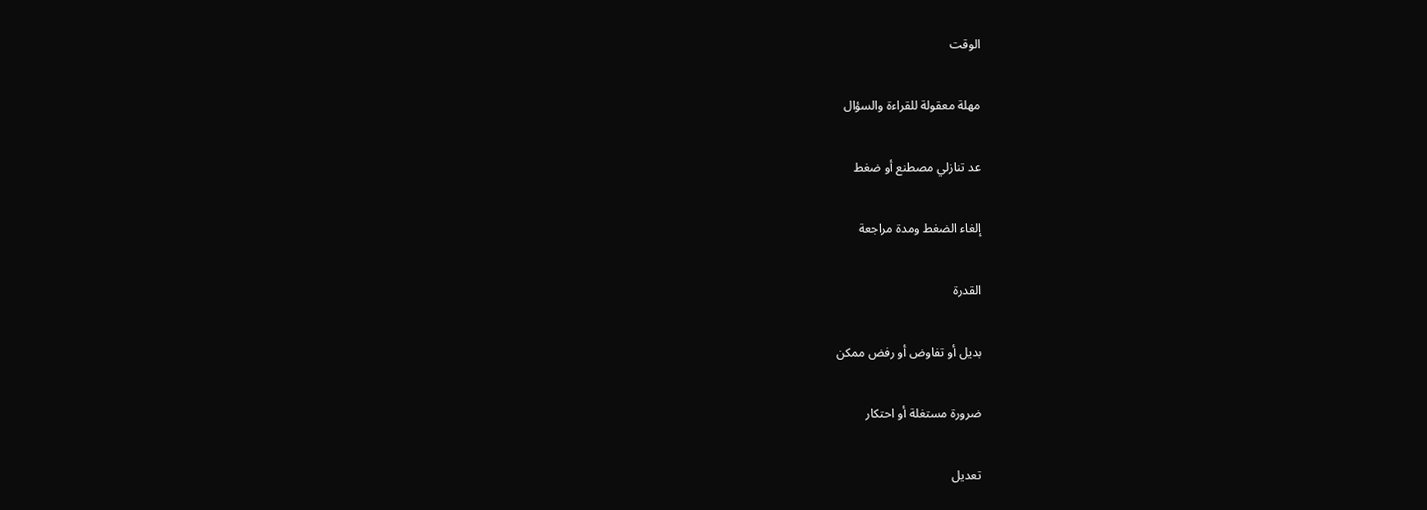الوقت

مهلة معقولة للقراءة والسؤال

عد تنازلي مصطنع أو ضغط

إلغاء الضغط ومدة مراجعة

القدرة

بديل أو تفاوض أو رفض ممكن

ضرورة مستغلة أو احتكار

تعديل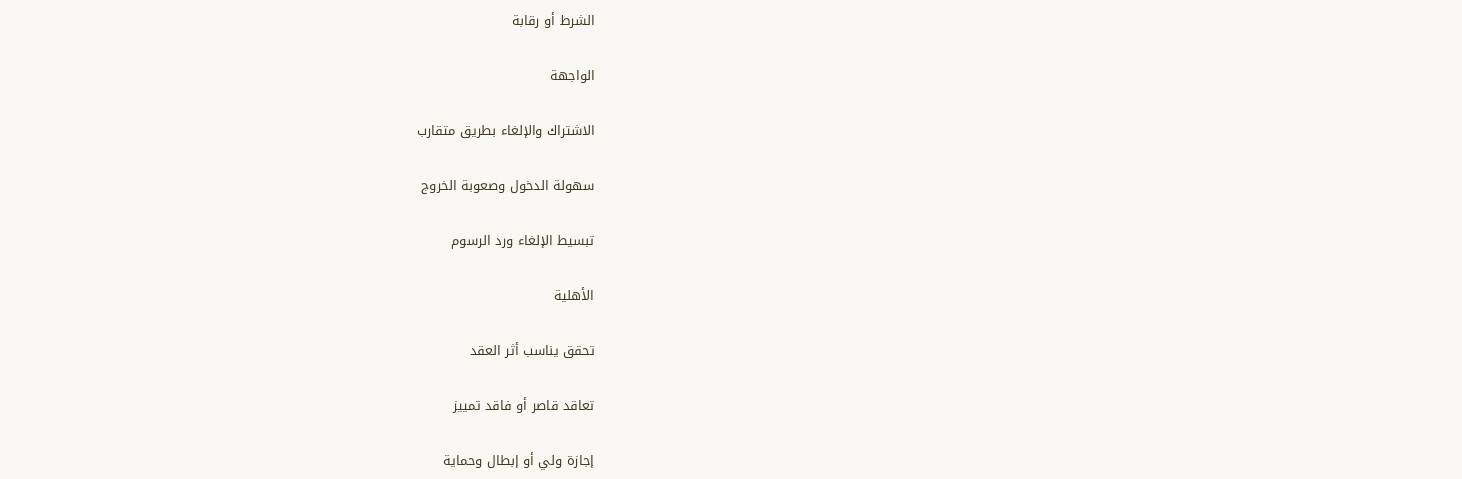الشرط أو رقابة

الواجهة

الاشتراك والإلغاء بطريق متقارب

سهولة الدخول وصعوبة الخروج

تبسيط الإلغاء ورد الرسوم

الأهلية

تحقق يناسب أثر العقد

تعاقد قاصر أو فاقد تمييز

إجازة ولي أو إبطال وحماية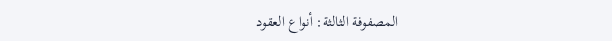المصفوفة الثالثة: أنواع العقود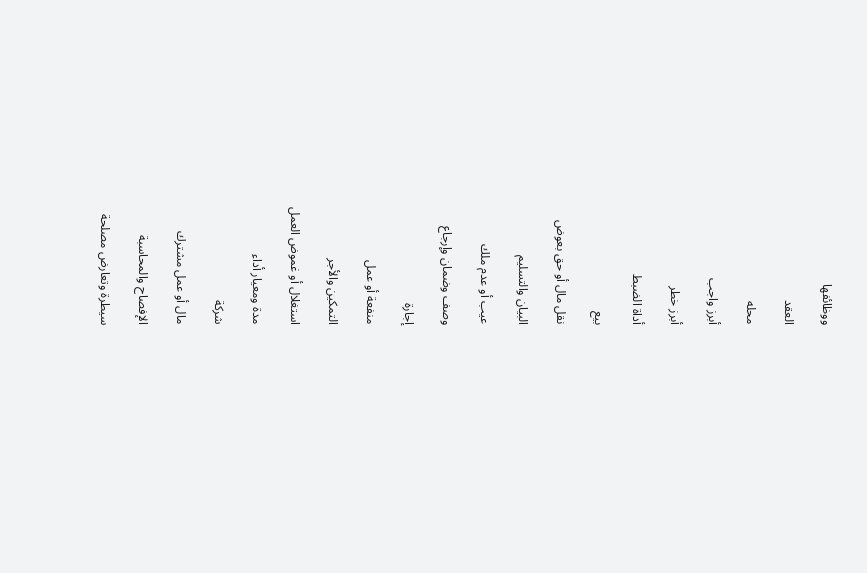ووظائفها

العقد

محله

أبرز واجب

أبرز خطر

أداة الضبط

بيع

نقل مال أو حق بعوض

البيان والتسليم

عيب أو عدم ملك

وصف وضمان وإرجاع

إجارة

منفعة أو عمل

التمكين والأجر

استغلال أو غموض العمل

مدة ومعيار أداء

شركة

مال أو عمل مشترك

الإفصاح والمحاسبة

سيطرة وتعارض مصلحة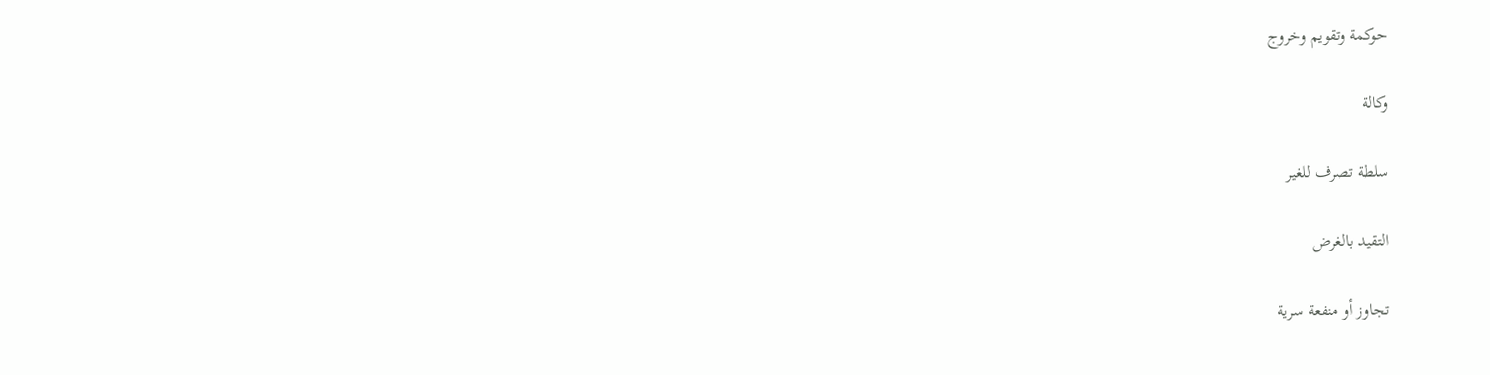حوكمة وتقويم وخروج

وكالة

سلطة تصرف للغير

التقيد بالغرض

تجاوز أو منفعة سرية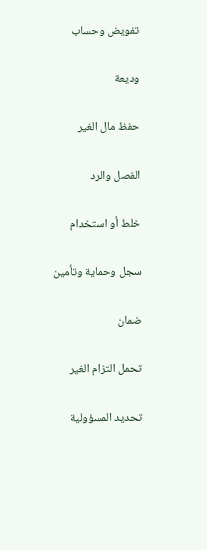تفويض وحساب

وديعة

حفظ مال الغير

الفصل والرد

خلط أو استخدام

سجل وحماية وتأمين

ضمان

تحمل التزام الغير

تحديد المسؤولية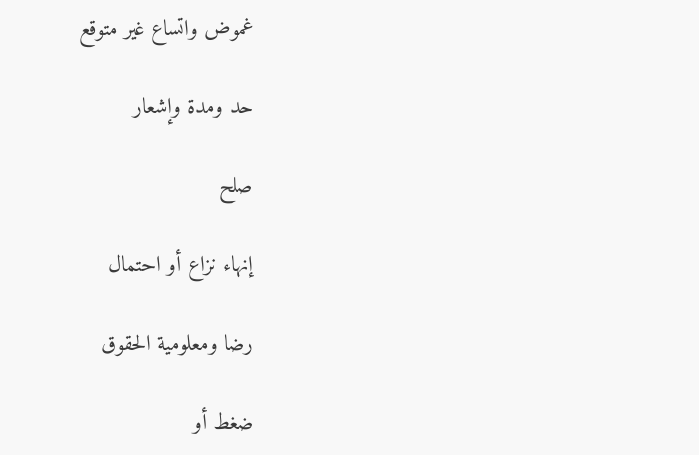غموض واتساع غير متوقع

حد ومدة وإشعار

صلح

إنهاء نزاع أو احتمال

رضا ومعلومية الحقوق

ضغط أو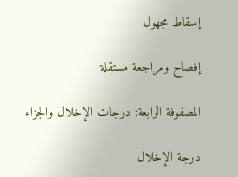إسقاط مجهول

إفصاح ومراجعة مستقلة

المصفوفة الرابعة: درجات الإخلال والجزاء

درجة الإخلال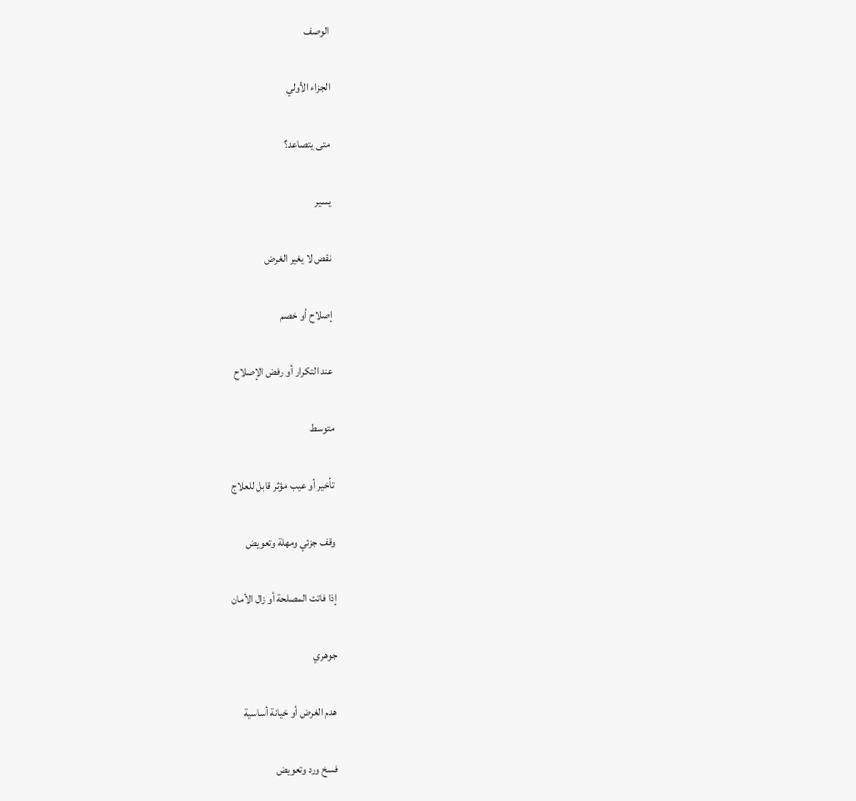الوصف

الجزاء الأولي

متى يتصاعد؟

يسير

نقص لا يغير الغرض

إصلاح أو خصم

عند التكرار أو رفض الإصلاح

متوسط

تأخير أو عيب مؤثر قابل للعلاج

وقف جزئي ومهلة وتعويض

إذا فاتت المصلحة أو زال الأمان

جوهري

هدم الغرض أو خيانة أساسية

فسخ ورد وتعويض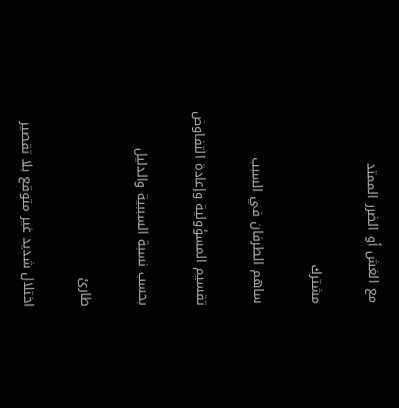مع الغش أو الضرر الممتد

مشترك

ساهم الطرفان في السبب

تقسيم المسؤولية وإعادة التفاوض

بحسب نسبة السببية والدليل

طارئ

اختلال شديد غير متوقع بلا تقصير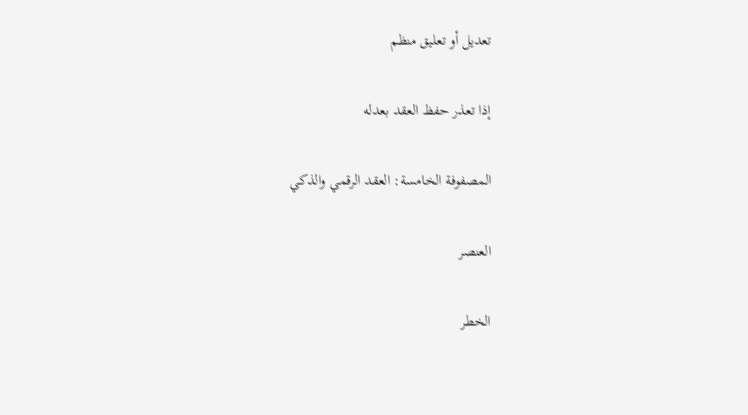تعديل أو تعليق منظم

إذا تعذر حفظ العقد بعدله

المصفوفة الخامسة: العقد الرقمي والذكي

العنصر

الخطر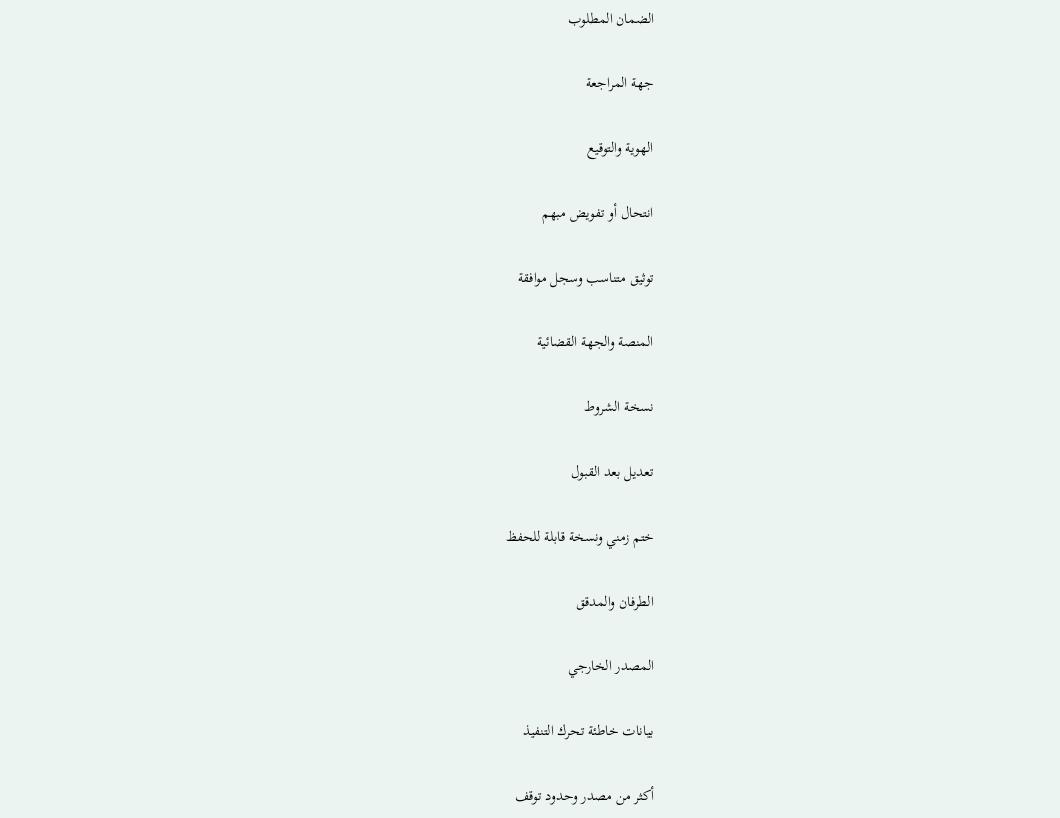الضمان المطلوب

جهة المراجعة

الهوية والتوقيع

انتحال أو تفويض مبهم

توثيق متناسب وسجل موافقة

المنصة والجهة القضائية

نسخة الشروط

تعديل بعد القبول

ختم زمني ونسخة قابلة للحفظ

الطرفان والمدقق

المصدر الخارجي

بيانات خاطئة تحرك التنفيذ

أكثر من مصدر وحدود توقف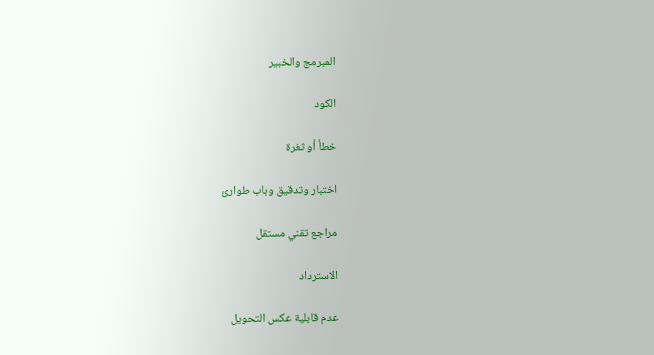المبرمج والخبير

الكود

خطأ أو ثغرة

اختبار وتدقيق وباب طوارئ

مراجع تقني مستقل

الاسترداد

عدم قابلية عكس التحويل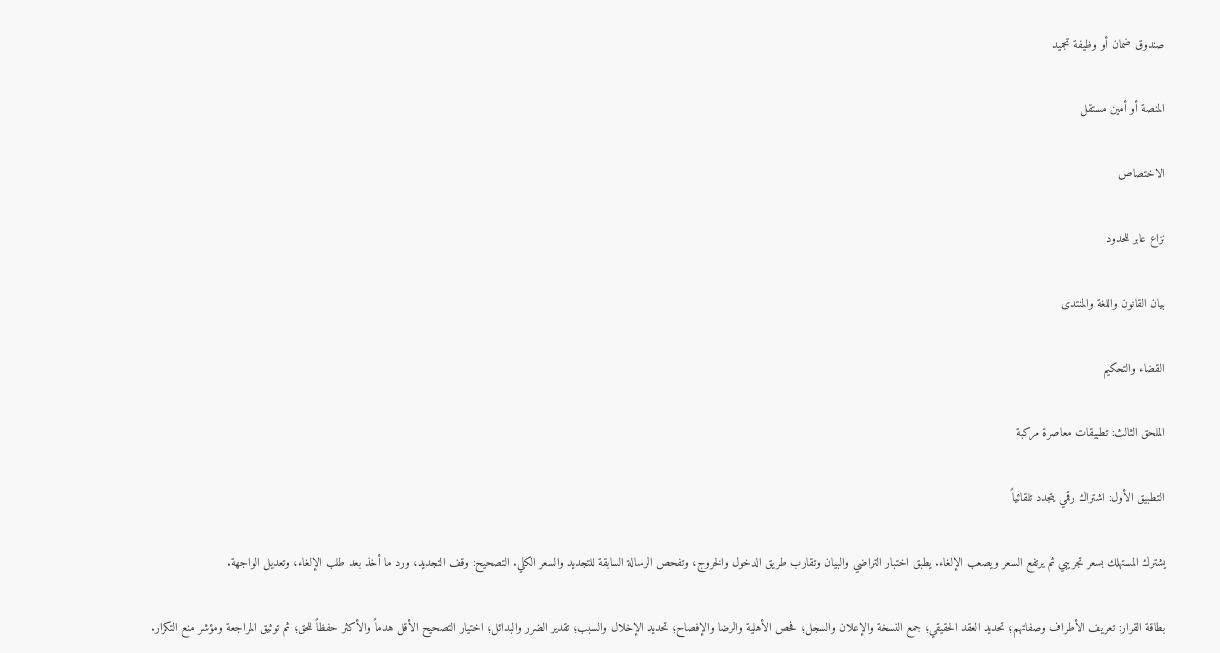صندوق ضمان أو وظيفة تجميد

المنصة أو أمين مستقل

الاختصاص

نزاع عابر للحدود

بيان القانون واللغة والمنتدى

القضاء والتحكيم

الملحق الثالث: تطبيقات معاصرة مركبة

التطبيق الأول: اشتراك رقمي يتجدد تلقائياً

يشترك المستهلك بسعر تجريبي ثم يرتفع السعر ويصعب الإلغاء. يطبق اختبار التراضي والبيان وتقارب طريق الدخول والخروج، وتفحص الرسالة السابقة للتجديد والسعر الكلي. التصحيح: وقف التجديد، ورد ما أخذ بعد طلب الإلغاء، وتعديل الواجهة.

بطاقة القرار: تعريف الأطراف وصفاتهم؛ تحديد العقد الحقيقي؛ جمع النسخة والإعلان والسجل؛ فحص الأهلية والرضا والإفصاح؛ تحديد الإخلال والسبب؛ تقدير الضرر والبدائل؛ اختيار التصحيح الأقل هدماً والأكثر حفظاً للحق؛ ثم توثيق المراجعة ومؤشر منع التكرار.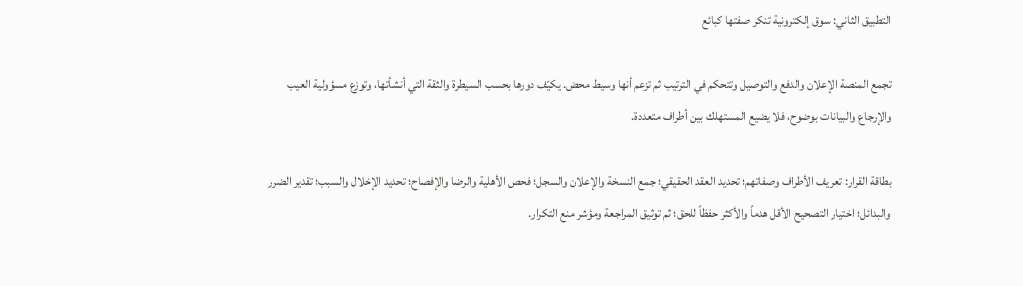التطبيق الثاني: سوق إلكترونية تنكر صفتها كبائع

تجمع المنصة الإعلان والدفع والتوصيل وتتحكم في الترتيب ثم تزعم أنها وسيط محض. يكيّف دورها بحسب السيطرة والثقة التي أنشأتها، وتوزع مسؤولية العيب والإرجاع والبيانات بوضوح، فلا يضيع المستهلك بين أطراف متعددة.

بطاقة القرار: تعريف الأطراف وصفاتهم؛ تحديد العقد الحقيقي؛ جمع النسخة والإعلان والسجل؛ فحص الأهلية والرضا والإفصاح؛ تحديد الإخلال والسبب؛ تقدير الضرر والبدائل؛ اختيار التصحيح الأقل هدماً والأكثر حفظاً للحق؛ ثم توثيق المراجعة ومؤشر منع التكرار.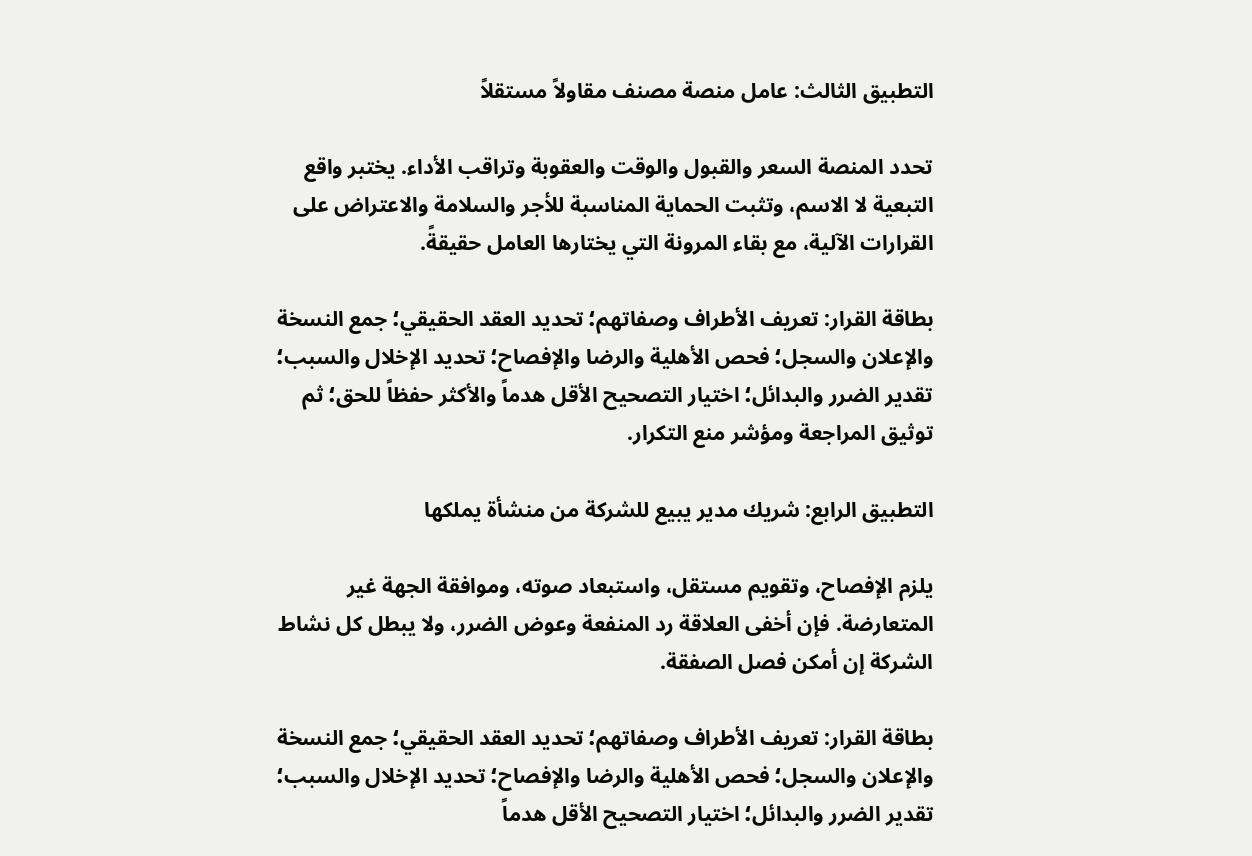التطبيق الثالث: عامل منصة مصنف مقاولاً مستقلاً

تحدد المنصة السعر والقبول والوقت والعقوبة وتراقب الأداء. يختبر واقع التبعية لا الاسم، وتثبت الحماية المناسبة للأجر والسلامة والاعتراض على القرارات الآلية، مع بقاء المرونة التي يختارها العامل حقيقةً.

بطاقة القرار: تعريف الأطراف وصفاتهم؛ تحديد العقد الحقيقي؛ جمع النسخة والإعلان والسجل؛ فحص الأهلية والرضا والإفصاح؛ تحديد الإخلال والسبب؛ تقدير الضرر والبدائل؛ اختيار التصحيح الأقل هدماً والأكثر حفظاً للحق؛ ثم توثيق المراجعة ومؤشر منع التكرار.

التطبيق الرابع: شريك مدير يبيع للشركة من منشأة يملكها

يلزم الإفصاح، وتقويم مستقل، واستبعاد صوته، وموافقة الجهة غير المتعارضة. فإن أخفى العلاقة رد المنفعة وعوض الضرر، ولا يبطل كل نشاط الشركة إن أمكن فصل الصفقة.

بطاقة القرار: تعريف الأطراف وصفاتهم؛ تحديد العقد الحقيقي؛ جمع النسخة والإعلان والسجل؛ فحص الأهلية والرضا والإفصاح؛ تحديد الإخلال والسبب؛ تقدير الضرر والبدائل؛ اختيار التصحيح الأقل هدماً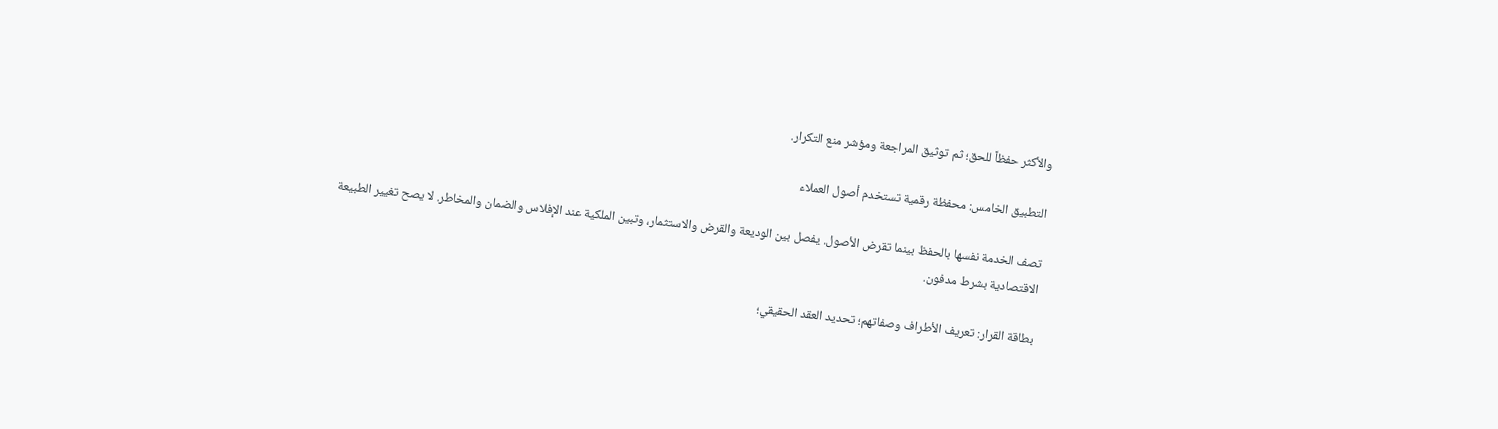والأكثر حفظاً للحق؛ ثم توثيق المراجعة ومؤشر منع التكرار.

التطبيق الخامس: محفظة رقمية تستخدم أصول العملاء

تصف الخدمة نفسها بالحفظ بينما تقرض الأصول. يفصل بين الوديعة والقرض والاستثمار، وتبين الملكية عند الإفلاس والضمان والمخاطر. لا يصح تغيير الطبيعة الاقتصادية بشرط مدفون.

بطاقة القرار: تعريف الأطراف وصفاتهم؛ تحديد العقد الحقيقي؛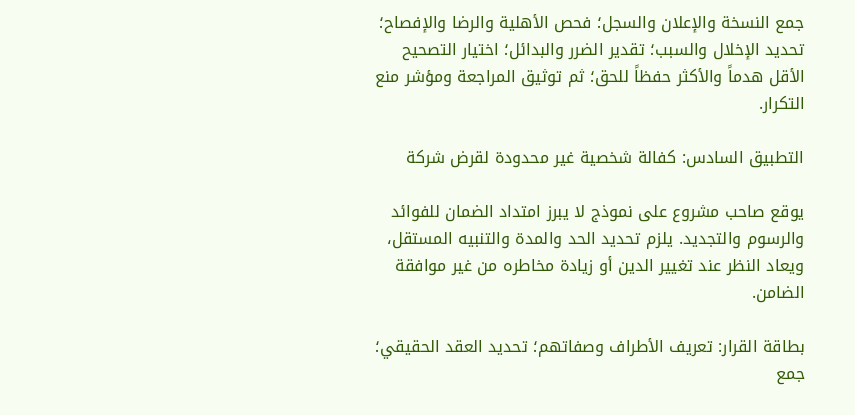جمع النسخة والإعلان والسجل؛ فحص الأهلية والرضا والإفصاح؛ تحديد الإخلال والسبب؛ تقدير الضرر والبدائل؛ اختيار التصحيح الأقل هدماً والأكثر حفظاً للحق؛ ثم توثيق المراجعة ومؤشر منع التكرار.

التطبيق السادس: كفالة شخصية غير محدودة لقرض شركة

يوقع صاحب مشروع على نموذج لا يبرز امتداد الضمان للفوائد والرسوم والتجديد. يلزم تحديد الحد والمدة والتنبيه المستقل، ويعاد النظر عند تغيير الدين أو زيادة مخاطره من غير موافقة الضامن.

بطاقة القرار: تعريف الأطراف وصفاتهم؛ تحديد العقد الحقيقي؛ جمع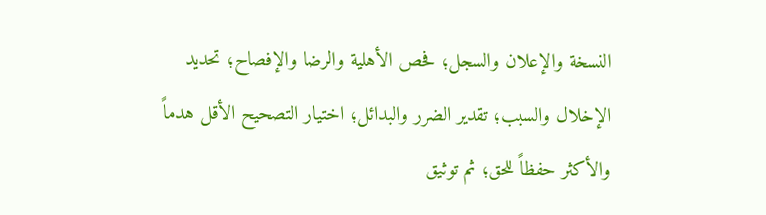النسخة والإعلان والسجل؛ فحص الأهلية والرضا والإفصاح؛ تحديد الإخلال والسبب؛ تقدير الضرر والبدائل؛ اختيار التصحيح الأقل هدماً والأكثر حفظاً للحق؛ ثم توثيق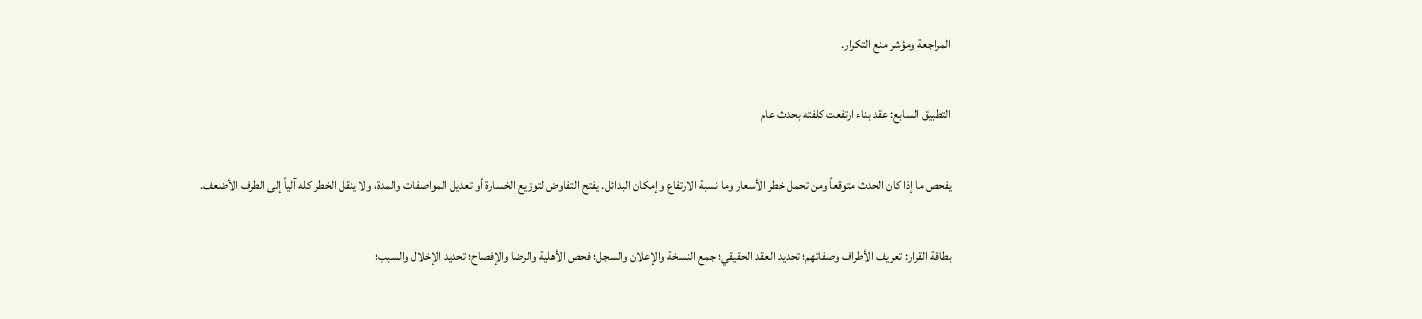المراجعة ومؤشر منع التكرار.

التطبيق السابع: عقد بناء ارتفعت كلفته بحدث عام

يفحص ما إذا كان الحدث متوقعاً ومن تحمل خطر الأسعار وما نسبة الارتفاع وإمكان البدائل. يفتح التفاوض لتوزيع الخسارة أو تعديل المواصفات والمدة، ولا ينقل الخطر كله آلياً إلى الطرف الأضعف.

بطاقة القرار: تعريف الأطراف وصفاتهم؛ تحديد العقد الحقيقي؛ جمع النسخة والإعلان والسجل؛ فحص الأهلية والرضا والإفصاح؛ تحديد الإخلال والسبب؛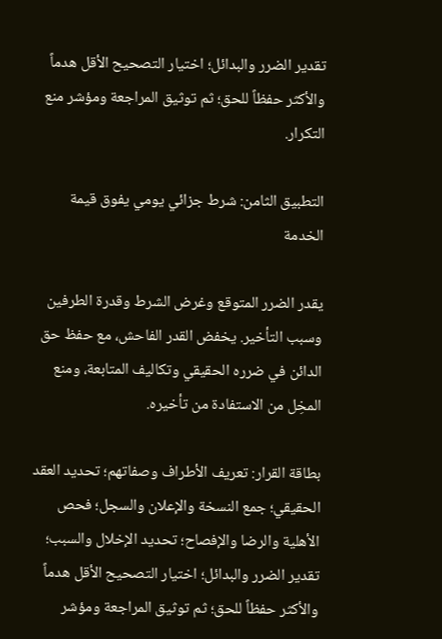تقدير الضرر والبدائل؛ اختيار التصحيح الأقل هدماً والأكثر حفظاً للحق؛ ثم توثيق المراجعة ومؤشر منع التكرار.

التطبيق الثامن: شرط جزائي يومي يفوق قيمة الخدمة

يقدر الضرر المتوقع وغرض الشرط وقدرة الطرفين وسبب التأخير. يخفض القدر الفاحش، مع حفظ حق الدائن في ضرره الحقيقي وتكاليف المتابعة، ومنع المخِل من الاستفادة من تأخيره.

بطاقة القرار: تعريف الأطراف وصفاتهم؛ تحديد العقد الحقيقي؛ جمع النسخة والإعلان والسجل؛ فحص الأهلية والرضا والإفصاح؛ تحديد الإخلال والسبب؛ تقدير الضرر والبدائل؛ اختيار التصحيح الأقل هدماً والأكثر حفظاً للحق؛ ثم توثيق المراجعة ومؤشر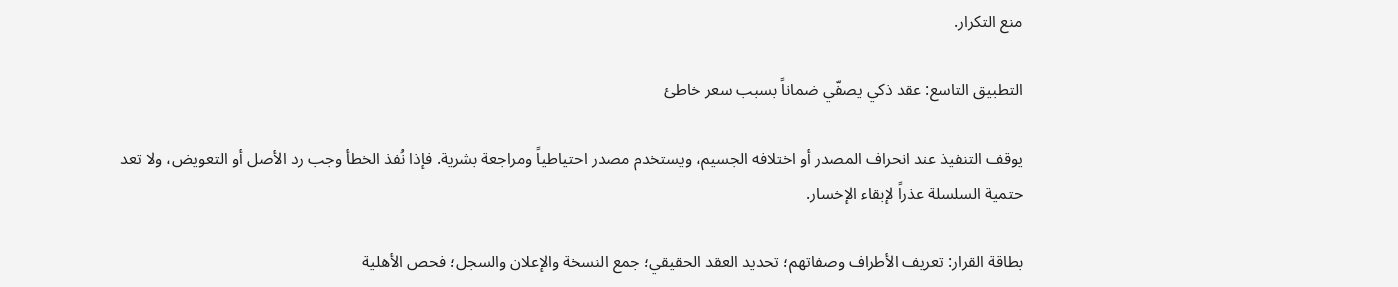منع التكرار.

التطبيق التاسع: عقد ذكي يصفّي ضماناً بسبب سعر خاطئ

يوقف التنفيذ عند انحراف المصدر أو اختلافه الجسيم، ويستخدم مصدر احتياطياً ومراجعة بشرية. فإذا نُفذ الخطأ وجب رد الأصل أو التعويض، ولا تعد حتمية السلسلة عذراً لإبقاء الإخسار.

بطاقة القرار: تعريف الأطراف وصفاتهم؛ تحديد العقد الحقيقي؛ جمع النسخة والإعلان والسجل؛ فحص الأهلية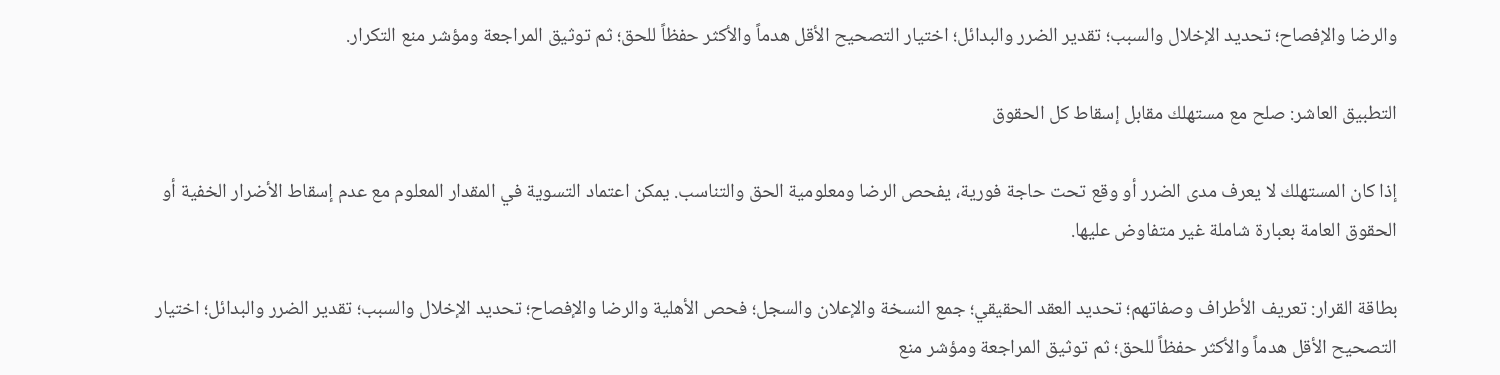والرضا والإفصاح؛ تحديد الإخلال والسبب؛ تقدير الضرر والبدائل؛ اختيار التصحيح الأقل هدماً والأكثر حفظاً للحق؛ ثم توثيق المراجعة ومؤشر منع التكرار.

التطبيق العاشر: صلح مع مستهلك مقابل إسقاط كل الحقوق

إذا كان المستهلك لا يعرف مدى الضرر أو وقع تحت حاجة فورية، يفحص الرضا ومعلومية الحق والتناسب. يمكن اعتماد التسوية في المقدار المعلوم مع عدم إسقاط الأضرار الخفية أو الحقوق العامة بعبارة شاملة غير متفاوض عليها.

بطاقة القرار: تعريف الأطراف وصفاتهم؛ تحديد العقد الحقيقي؛ جمع النسخة والإعلان والسجل؛ فحص الأهلية والرضا والإفصاح؛ تحديد الإخلال والسبب؛ تقدير الضرر والبدائل؛ اختيار التصحيح الأقل هدماً والأكثر حفظاً للحق؛ ثم توثيق المراجعة ومؤشر منع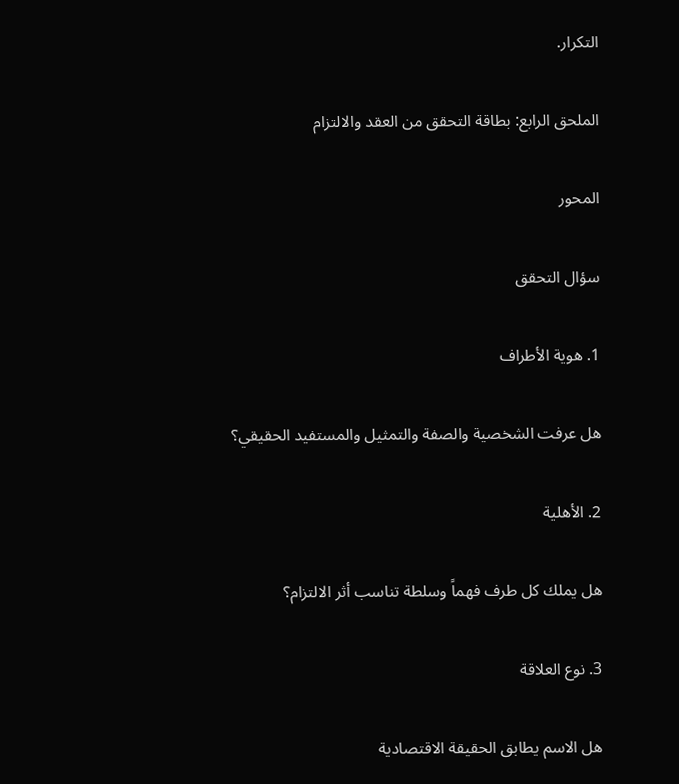التكرار.

الملحق الرابع: بطاقة التحقق من العقد والالتزام

المحور

سؤال التحقق

1. هوية الأطراف

هل عرفت الشخصية والصفة والتمثيل والمستفيد الحقيقي؟

2. الأهلية

هل يملك كل طرف فهماً وسلطة تناسب أثر الالتزام؟

3. نوع العلاقة

هل الاسم يطابق الحقيقة الاقتصادية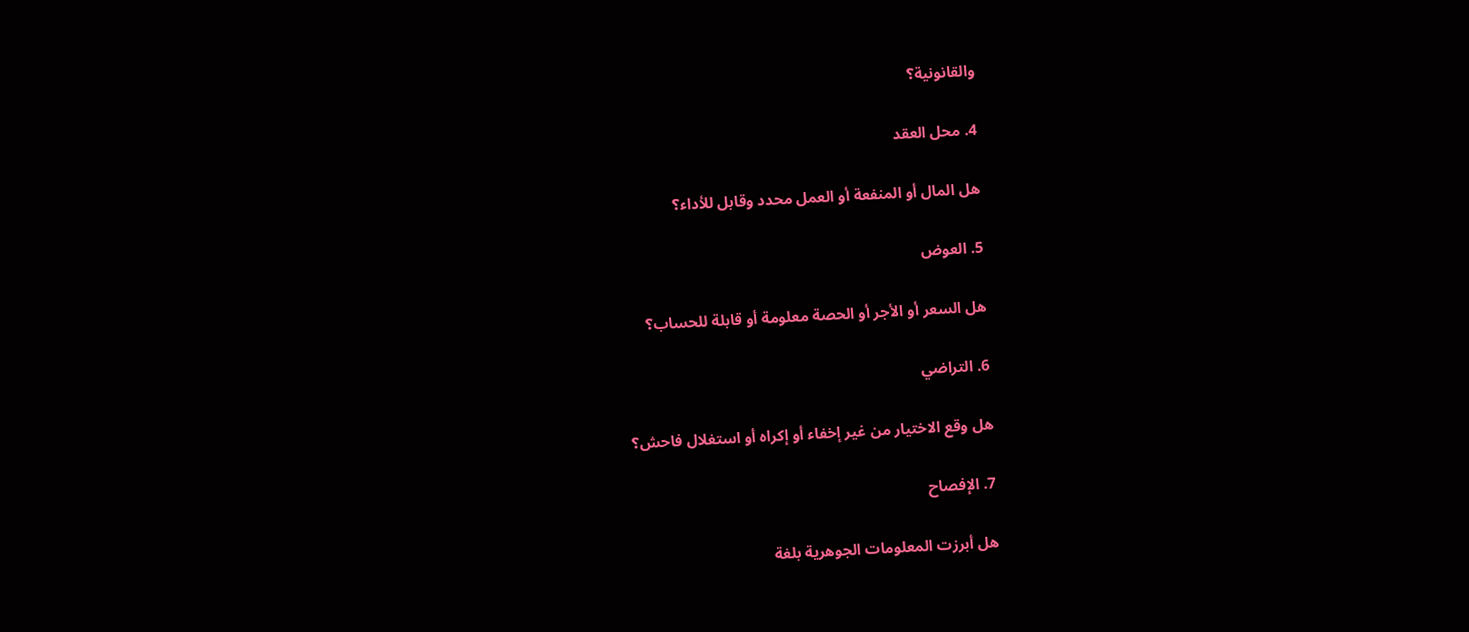والقانونية؟

4. محل العقد

هل المال أو المنفعة أو العمل محدد وقابل للأداء؟

5. العوض

هل السعر أو الأجر أو الحصة معلومة أو قابلة للحساب؟

6. التراضي

هل وقع الاختيار من غير إخفاء أو إكراه أو استغلال فاحش؟

7. الإفصاح

هل أبرزت المعلومات الجوهرية بلغة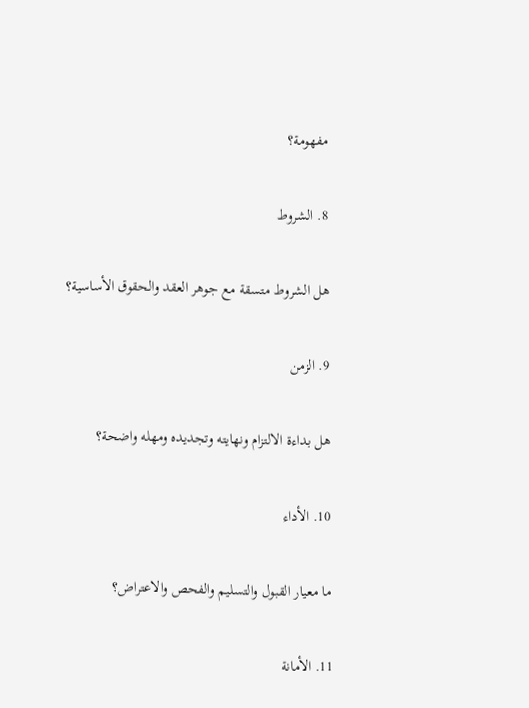مفهومة؟

8. الشروط

هل الشروط متسقة مع جوهر العقد والحقوق الأساسية؟

9. الزمن

هل بداءة الالتزام ونهايته وتجديده ومهله واضحة؟

10. الأداء

ما معيار القبول والتسليم والفحص والاعتراض؟

11. الأمانة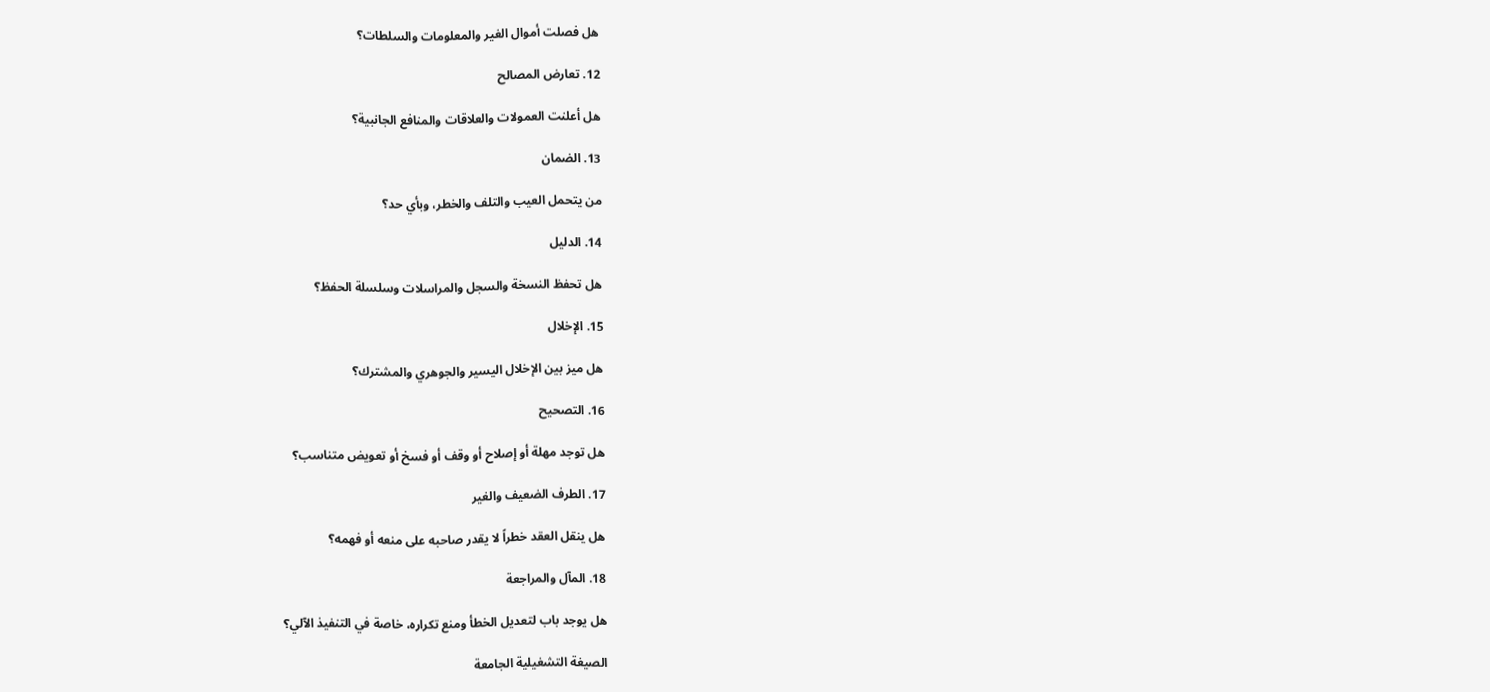هل فصلت أموال الغير والمعلومات والسلطات؟

12. تعارض المصالح

هل أعلنت العمولات والعلاقات والمنافع الجانبية؟

13. الضمان

من يتحمل العيب والتلف والخطر، وبأي حد؟

14. الدليل

هل تحفظ النسخة والسجل والمراسلات وسلسلة الحفظ؟

15. الإخلال

هل ميز بين الإخلال اليسير والجوهري والمشترك؟

16. التصحيح

هل توجد مهلة أو إصلاح أو وقف أو فسخ أو تعويض متناسب؟

17. الطرف الضعيف والغير

هل ينقل العقد خطراً لا يقدر صاحبه على منعه أو فهمه؟

18. المآل والمراجعة

هل يوجد باب لتعديل الخطأ ومنع تكراره، خاصة في التنفيذ الآلي؟

الصيغة التشغيلية الجامعة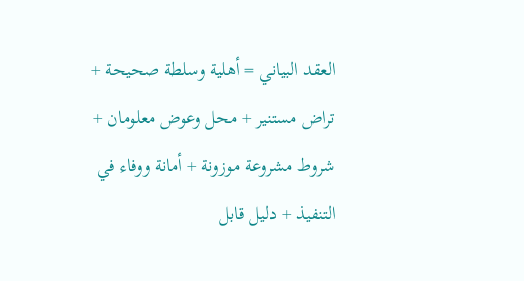العقد البياني = أهلية وسلطة صحيحة + تراض مستنير + محل وعوض معلومان + شروط مشروعة موزونة + أمانة ووفاء في التنفيذ + دليل قابل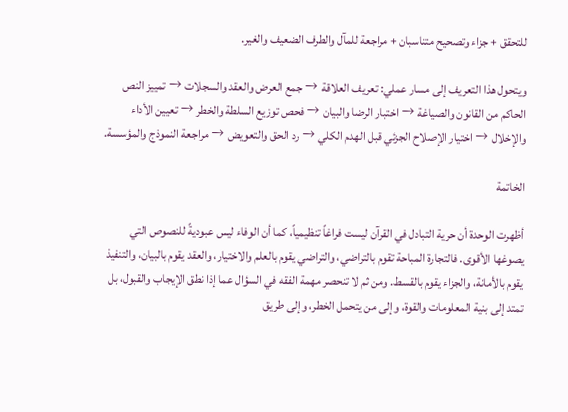للتحقق + جزاء وتصحيح متناسبان + مراجعة للمآل والطرف الضعيف والغير.

ويتحول هذا التعريف إلى مسار عملي: تعريف العلاقة → جمع العرض والعقد والسجلات → تمييز النص الحاكم من القانون والصياغة → اختبار الرضا والبيان → فحص توزيع السلطة والخطر → تعيين الأداء والإخلال → اختيار الإصلاح الجزئي قبل الهدم الكلي → رد الحق والتعويض → مراجعة النموذج والمؤسسة.

الخاتمة

أظهرت الوحدة أن حرية التبادل في القرآن ليست فراغاً تنظيمياً، كما أن الوفاء ليس عبوديةً للنصوص التي يصوغها الأقوى. فالتجارة المباحة تقوم بالتراضي، والتراضي يقوم بالعلم والاختيار، والعقد يقوم بالبيان، والتنفيذ يقوم بالأمانة، والجزاء يقوم بالقسط. ومن ثم لا تنحصر مهمة الفقه في السؤال عما إذا نطق الإيجاب والقبول، بل تمتد إلى بنية المعلومات والقوة، وإلى من يتحمل الخطر، وإلى طريق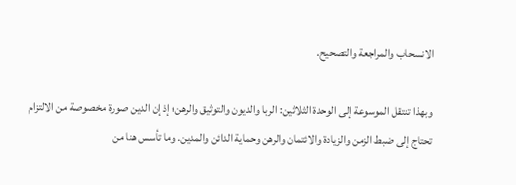الانسحاب والمراجعة والتصحيح.

وبهذا تنتقل الموسوعة إلى الوحدة الثلاثين: الربا والديون والتوثيق والرهن؛ إذ إن الدين صورة مخصوصة من الالتزام تحتاج إلى ضبط الزمن والزيادة والائتمان والرهن وحماية الدائن والمدين. وما تأسس هنا من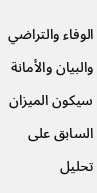الوفاء والتراضي والبيان والأمانة سيكون الميزان السابق على تحليل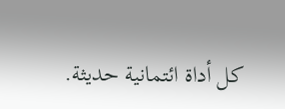كل أداة ائتمانية حديثة.